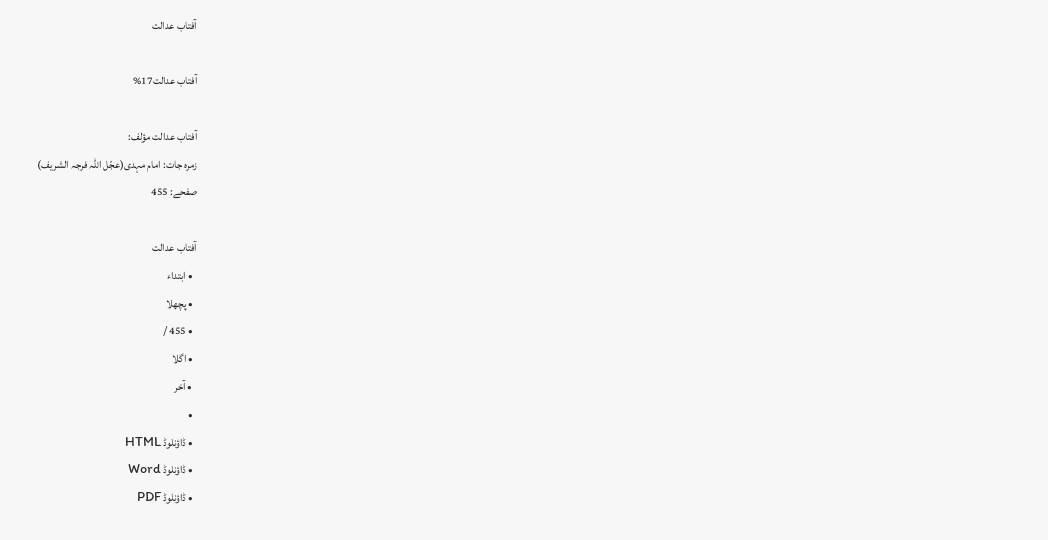آفتاب عدالت

آفتاب عدالت17%

آفتاب عدالت مؤلف:
زمرہ جات: امام مہدی(عجّل اللّہ فرجہ الشریف)
صفحے: 455

آفتاب عدالت
  • ابتداء
  • پچھلا
  • 455 /
  • اگلا
  • آخر
  •
  • ڈاؤنلوڈ HTML
  • ڈاؤنلوڈ Word
  • ڈاؤنلوڈ PDF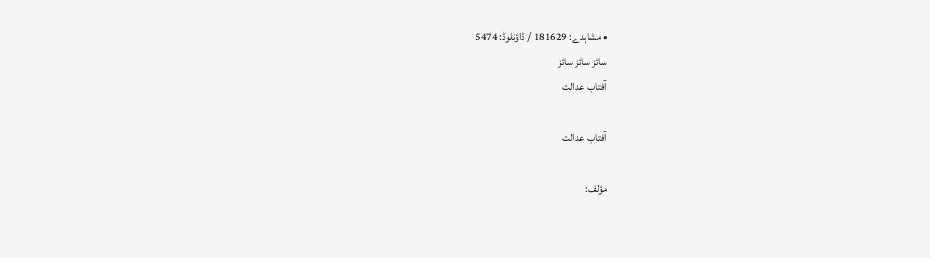• مشاہدے: 181629 / ڈاؤنلوڈ: 5474
سائز سائز سائز
آفتاب عدالت

آفتاب عدالت

مؤلف: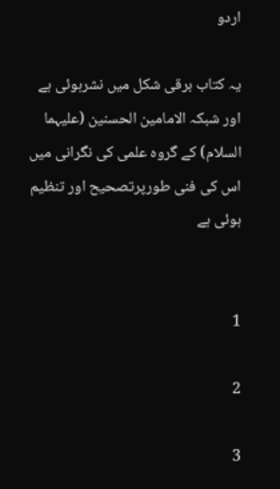اردو

یہ کتاب برقی شکل میں نشرہوئی ہے اور شبکہ الامامین الحسنین (علیہما السلام) کے گروہ علمی کی نگرانی میں اس کی فنی طورپرتصحیح اور تنظیم ہوئی ہے


1

2

3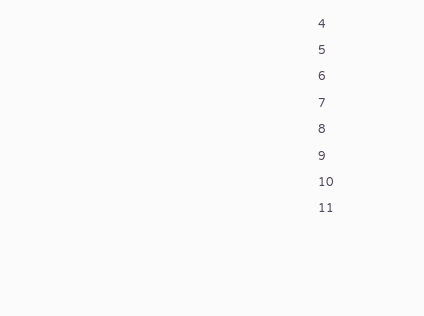4

5

6

7

8

9

10

11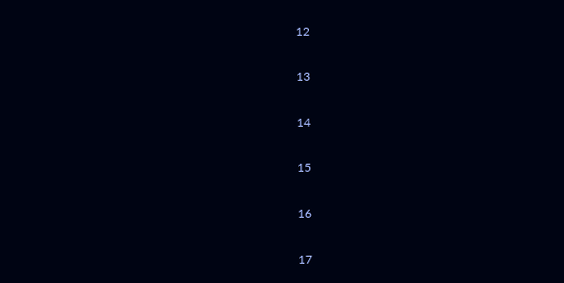12

13

14

15

16

17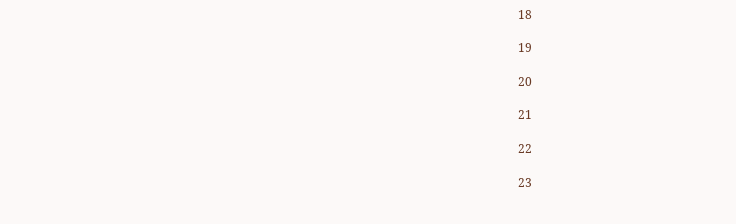18

19

20

21

22

23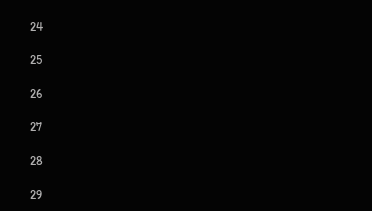24

25

26

27

28

29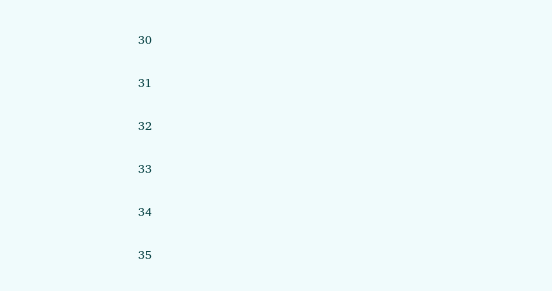30

31

32

33

34

35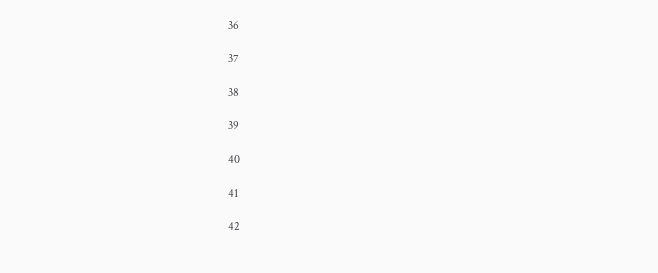36

37

38

39

40

41

42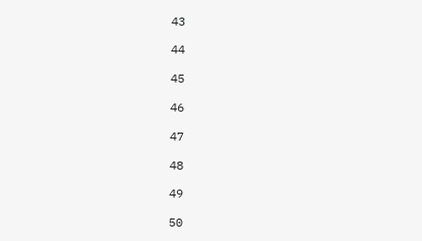43

44

45

46

47

48

49

50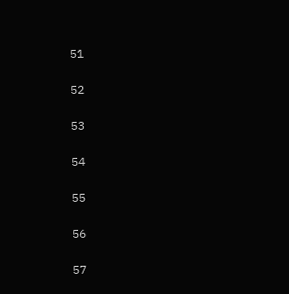51

52

53

54

55

56

57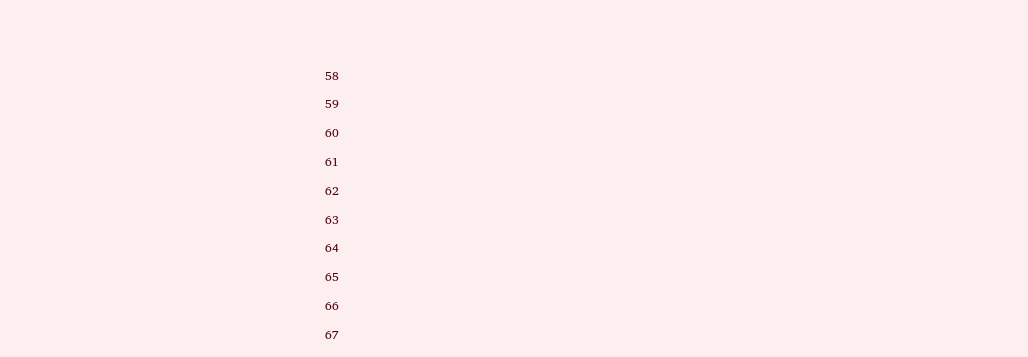58

59

60

61

62

63

64

65

66

67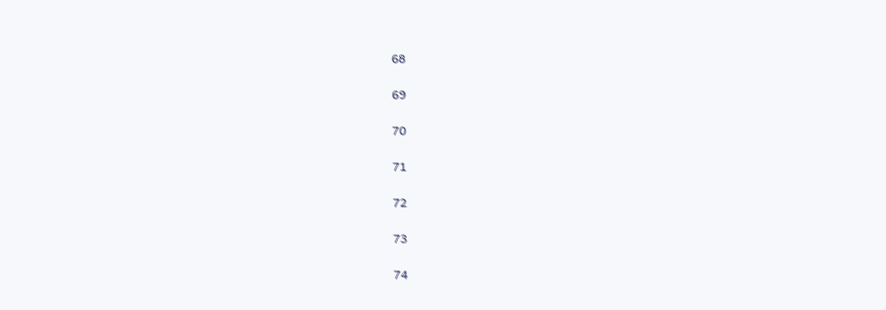68

69

70

71

72

73

74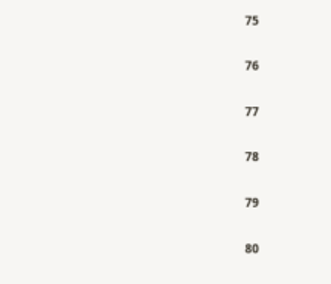75

76

77

78

79

80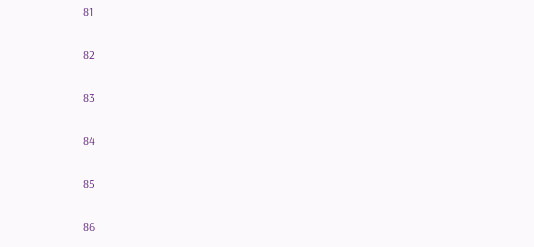81

82

83

84

85

86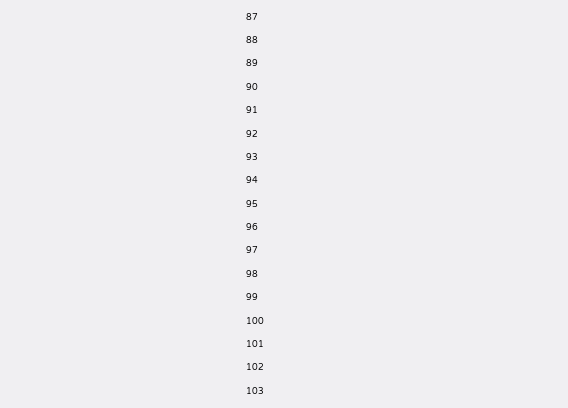87

88

89

90

91

92

93

94

95

96

97

98

99

100

101

102

103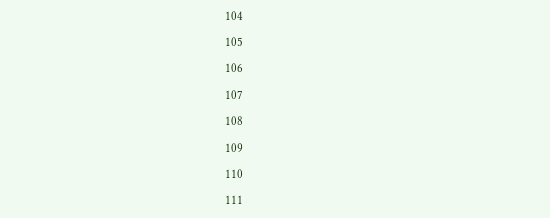104

105

106

107

108

109

110

111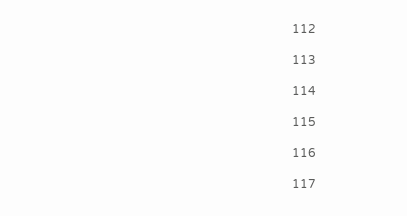112

113

114

115

116

117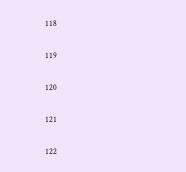118

119

120

121

122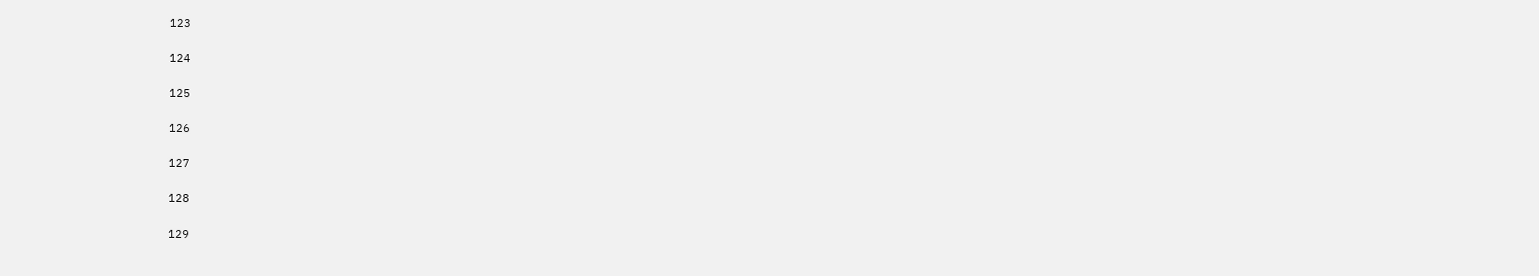123

124

125

126

127

128

129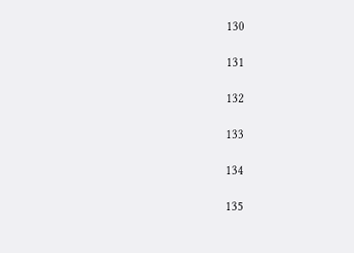130

131

132

133

134

135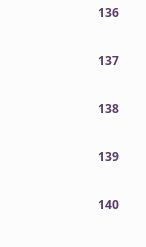136

137

138

139

140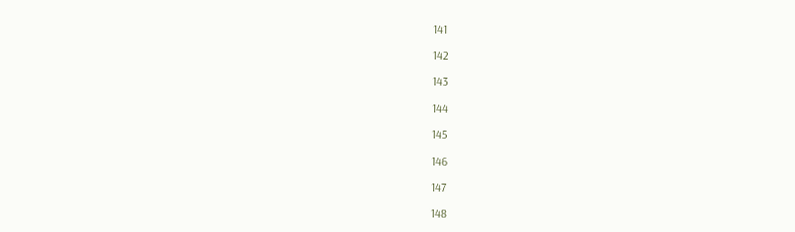141

142

143

144

145

146

147

148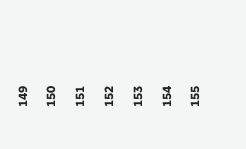149

150

151

152

153

154

155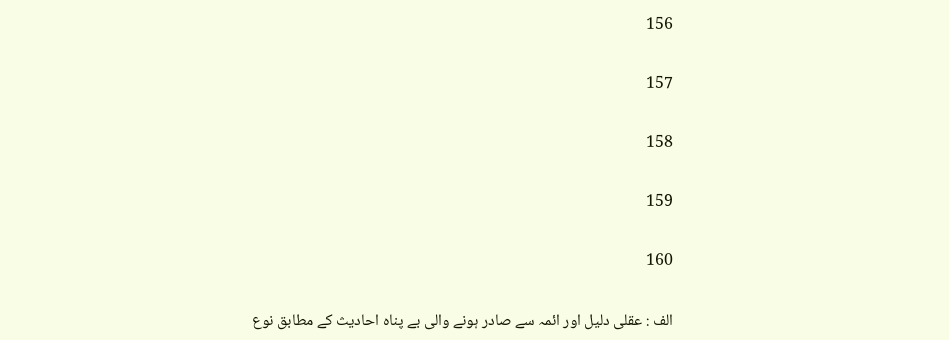156

157

158

159

160

الف : عقلی دلیل اور ائمہ سے صادر ہونے والی بے پناہ احادیث کے مطابق نوع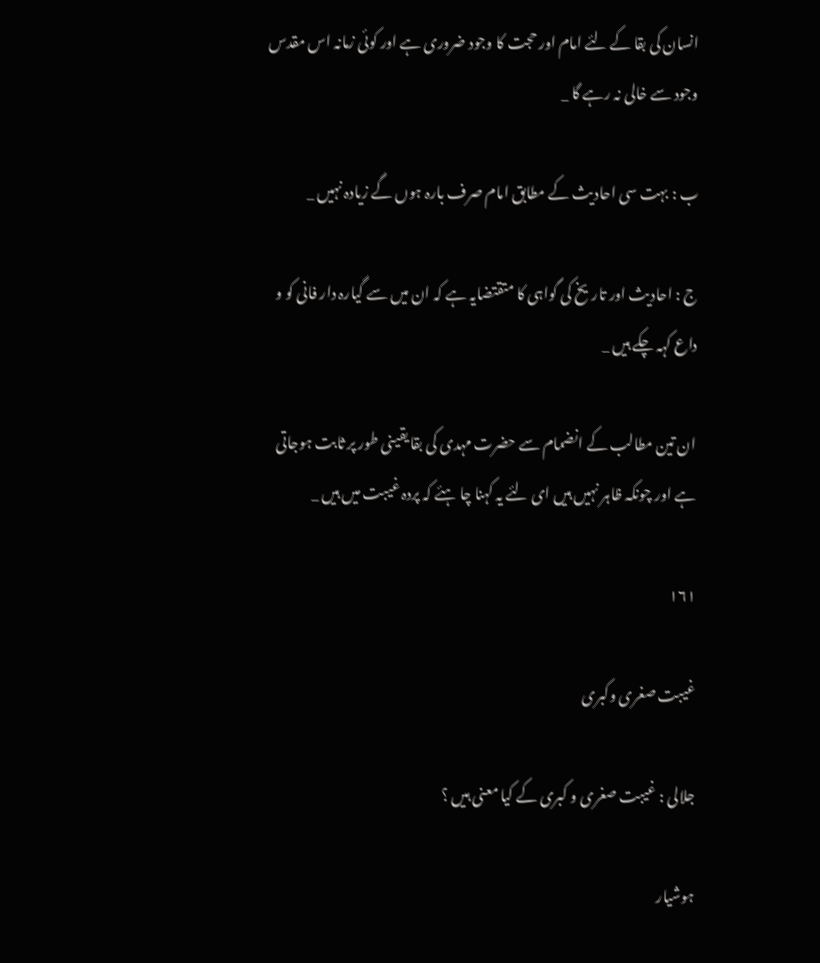انسان کی بقا کے لئے امام اور حجت کا وجود ضروری ہے اور کوئی زمانہ اس مقدس وجود سے خالی نہ رہے گا _

ب : بہت سی احادیث کے مطابق امام صرف بارہ ہوں گے زیادہ نہیں _

ج : احادیث اور تاریخ کی گواہی کا متقتضایہ ہے کہ ان میں سے گیارہ دار فانی کو و داع کہہ چکے ہیں _

ان تین مطالب کے انضمام سے حضرت مہدی کی بقا یقینی طور پر ثابت ہوجاتی ہے اور چونکہ ظاہر نہیں ہیں ای لئے یہ کہنا چا ہئے کہ پردہ غیبت میں ہیں _

۱۶۱

غیبت صغری وکبری

جلالی : غیبت صغری و کبری کے کیا معنی ہیں ؟

ہوشیار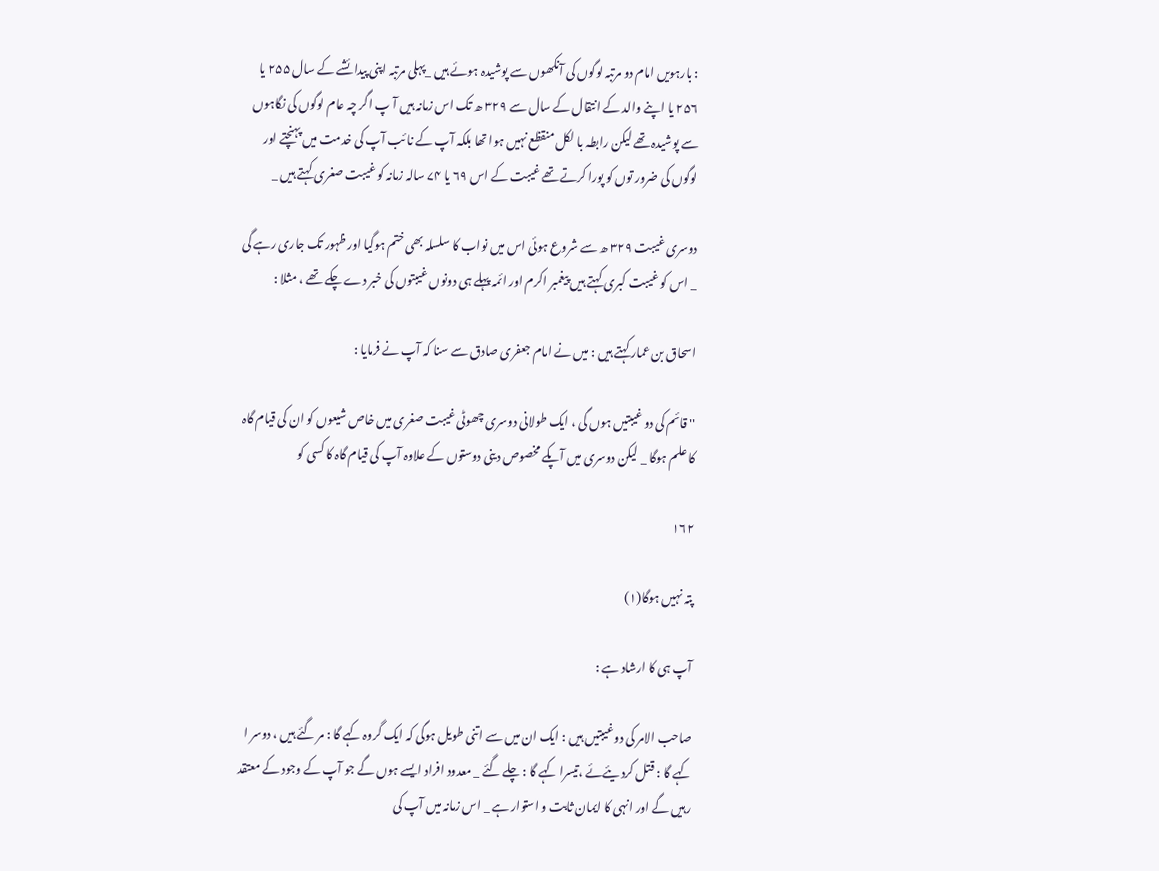: بارہویں امام دو مرتبہ لوگوں کی آنکھوں سے پوشیدہ ہوئے ہیں _پہلی مرتبہ اپنی پیدا ئشے کے سال ۲۵۵ یا ۲۵۶ یا اپنے والد کے انتقال کے سال سے ۳۲۹ ھ تک اس زمانہ ہیں آ پ اگر چہ عام لوگوں کی نگاہوں سے پوشیدہ تھے لیکن رابطہ با لکل منقظع نہیں ہوا تھا بلکہ آپ کے نا ئب آپ کی خدمت میں پہنچتے اور لوگوں کی ضرور توں کو پورا کرتے تھے غیبت کے اس ۶۹ یا ۷۴ سالہ زمانہ کو غیبت صغری کہتے ہیں _

دوسری غیبت ۳۲۹ ھ سے شروع ہوئی اس میں نواب کا سلسلہ بھی ختم ہوگیا اور ظہور تک جاری رہے گی _ اس کو غیبت کبری کہتے ہیں پیغمبر اکرم اور ائمہ پہلے ہی دونوں غیبتوں کی خبر دے چکے تھے ، مثلا :

اسحاق بن عمار کہتے ہیں : میں نے امام جعفری صادق سے سنا کہ آپ نے فرمایا :

'' قائم کی دو غیبتیں ہوں گی ، ایک طولانی دوسری چھوٹی غیبت صغری میں خاص شیعوں کو ان کی قیام گاہ کا علم ہوگا _ لیکن دوسری میں آپکے مخصوص دینی دوستوں کے علاوہ آپ کی قیام گاہ کا کسی کو

۱۶۲

پتہ نہیں ہوگا(۱)

آپ ہی کا ارشاد ہے :

صاحب الامر کی دوغیبتیں ہیں : ایک ان میں سے اتنی طویل ہوگی کہ ایک گروہ کہے گا : مر گئے ہیں ، دوسر ا کہے گا : قتل کرد یئےئے ،تیسرا کہے گا : چلے گئے _ معدود افراد ایسے ہوں گے جو آپ کے وجود کے معتقد رہیں گے اور انہی کا ایمان ثابت و استوار ہے _ اس زمانہ میں آپ کی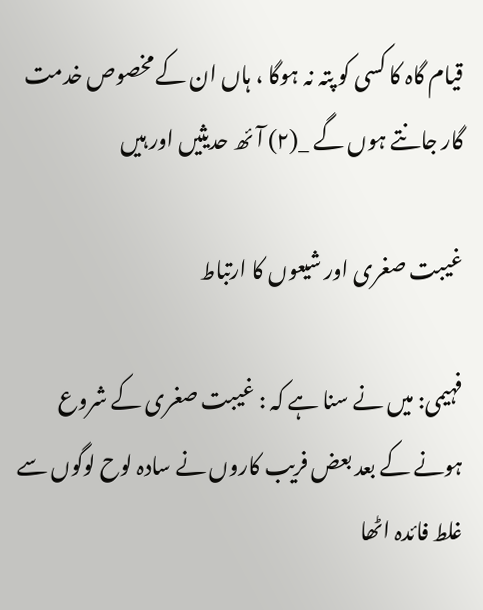قیام گاہ کا کسی کو پتہ نہ ہوگا ، ہاں ان کے مخصوص خدمت گار جانتے ہوں گے _(۲) آ ئھ حدیثیں اور ہیں

غیبت صغری اور شیعوں کا ارتباط

فہیمی: میں نے سنا ہے کہ : غیبت صغری کے شروع ہونے کے بعد بعض فریب کاروں نے سادہ لوح لوگوں سے غلط فائدہ اٹھا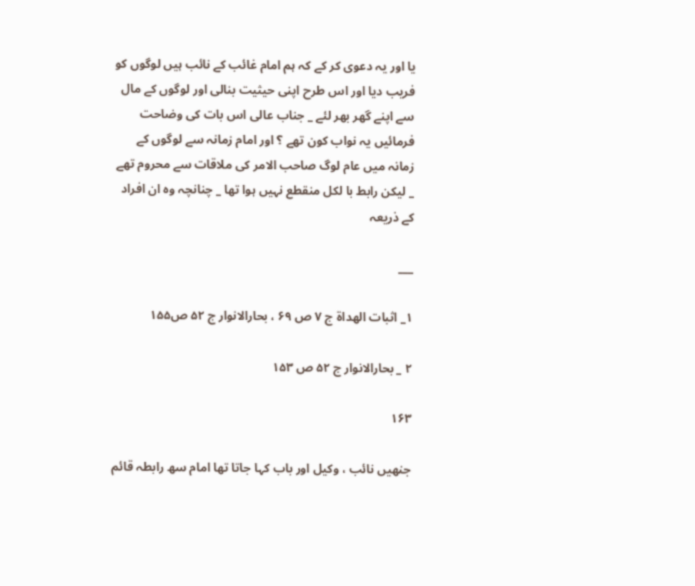یا اور یہ دعوی کر کے کہ ہم امام غائب کے نائب ہیں لوگوں کو فریب دیا اور اس طرح اپنی حیثیت بنالی اور لوگوں کے مال سے اپنے گھر بھر لئے _ جناب عالی اس بات کی وضاحت فرمائیں یہ نواب کون تھے ؟ اور امام زمانہ سے لوگوں کے زمانہ میں عام لوگ صاحب الامر کی ملاقات سے محروم تھے _ لیکن رابط با لکل منقطع نہیں ہوا تھا _ چنانچہ وہ ان افراد کے ذریعہ

___

۱_ اثبات الھداة ج ۷ ص ۶۹ ، بحارالانوار ج ۵۲ ص۱۵۵

۲ _ بحارالانوار ج ۵۲ ص ۱۵۳

۱۶۳

جنھیں نائب ، وکیل اور باب کہا جاتا تھا امام سھ رابطہ قائم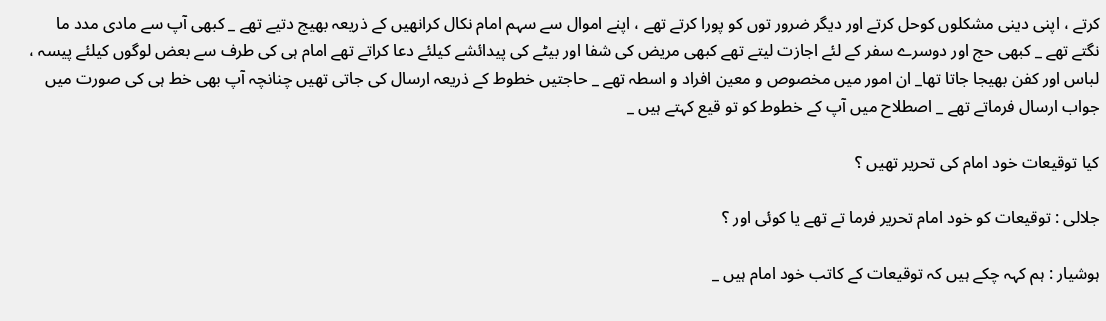کرتے ، اپنی دینی مشکلوں کوحل کرتے اور دیگر ضرور توں کو پورا کرتے تھے ، اپنے اموال سے سہم امام نکال کرانھیں کے ذریعہ بھیج دتیے تھے _ کبھی آپ سے مادی مدد ما نگتے تھے _ کبھی حج اور دوسرے سفر کے لئے اجازت لیتے تھے کبھی مریض کی شفا اور بیٹے کی پیدائشے کیلئے دعا کراتے تھے امام ہی کی طرف سے بعض لوگوں کیلئے پیسہ ، لباس اور کفن بھیجا جاتا تھا_ ان امور میں مخصوص و معین افراد و اسطہ تھے _ حاجتیں خطوط کے ذریعہ ارسال کی جاتی تھیں چنانچہ آپ بھی خط ہی کی صورت میں جواب ارسال فرماتے تھے _ اصطلاح میں آپ کے خطوط کو تو قیع کہتے ہیں _

کیا توقیعات خود امام کی تحریر تھیں ؟

جلالی : توقیعات کو خود امام تحریر فرما تے تھے یا کوئی اور ؟

ہوشیار : ہم کہہ چکے ہیں کہ توقیعات کے کاتب خود امام ہیں _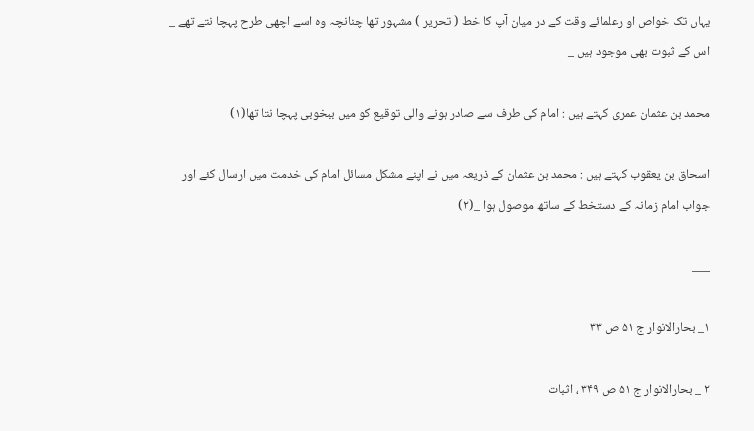یہاں تک خواص او رعلمائے وقت کے در میان آپ کا خط ( تحریر ) مشہور تھا چنانچہ وہ اسے اچھی طرح پہچا نتے تھے _ اس کے ثبوت بھی موجود ہیں _

محمد بن عثمان عمری کہتے ہیں : امام کی طرف سے صادر ہونے والی توقیع کو میں ببخوبی پہچا نتا تھا(۱)

اسحاق بن یعقوب کہتے ہیں : محمد بن عثمان کے ذریعہ میں نے اپنے مشکل مسائل امام کی خدمت میں ارسال کئے اور جواب امام زمانہ کے دستخط کے ساتھ موصول ہوا _(۲)

___

۱_ بحارالانوار ج ۵۱ ص ۳۳

۲ _ بحارالانوار ج ۵۱ ص ۳۴۹ ، اثبات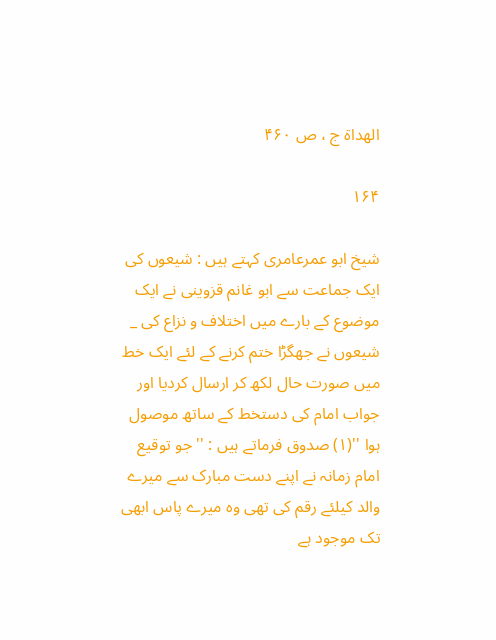الھداة ج ، ص ۴۶۰

۱۶۴

شیخ ابو عمرعامری کہتے ہیں : شیعوں کی ایک جماعت سے ابو غانم قزوینی نے ایک موضوع کے بارے میں اختلاف و نزاع کی _ شیعوں نے جھگڑا ختم کرنے کے لئے ایک خط میں صورت حال لکھ کر ارسال کردیا اور جواب امام کی دستخط کے ساتھ موصول ہوا ''(۱) صدوق فرماتے ہیں : '' جو توقیع امام زمانہ نے اپنے دست مبارک سے میرے والد کیلئے رقم کی تھی وہ میرے پاس ابھی تک موجود ہے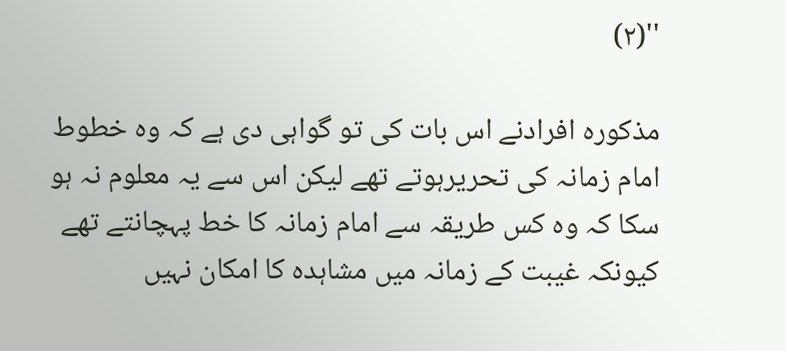''(۲)

مذکورہ افرادنے اس بات کی تو گواہی دی ہے کہ وہ خطوط امام زمانہ کی تحریرہوتے تھے لیکن اس سے یہ معلوم نہ ہو سکا کہ وہ کس طریقہ سے امام زمانہ کا خط پہچانتے تھے کیونکہ غیبت کے زمانہ میں مشاہدہ کا امکان نہیں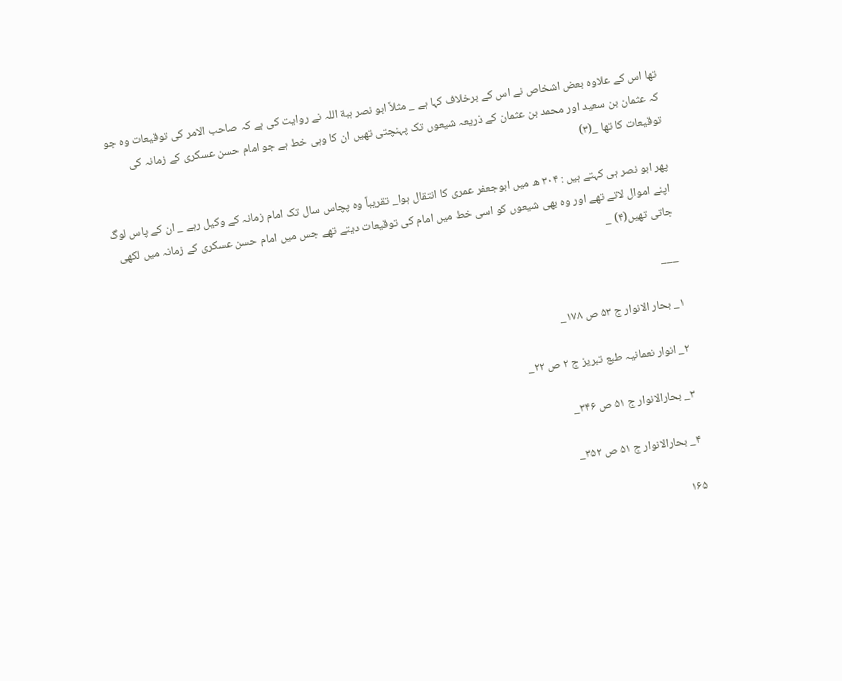تھا اس کے علاوہ بعض اشخاص نے اس کے برخلاف کہا ہے _ مثلاً ابو نصر ہبة اللہ نے روایت کی ہے کہ صاحب الامر کی توقیعات وہ جو کہ عثمان بن سعید اور محمد بن عثمان کے ذریعہ شیعوں تک پہنچتی تھیں ان کا وہی خط ہے جو امام حسن عسکری کے زمانہ کی توقیعات کا تھا _(۳)

پھر ابو نصر ہی کہتے ہیں : ۳۰۴ ھ میں ابوجعفر عمری کا انتقال ہوا_ تقریباً وہ پچاس سال تک امام زمانہ کے وکیل رہے _ ان کے پاس لوگ اپنے اموال لاتے تھے اور وہ بھی شیعوں کو اسی خط میں امام کی توقیعات دیتے تھے جس میں امام حسن عسکری کے زمانہ میں لکھی جاتی تھیں(۴) _

___

۱_ بحار الانوار ج ۵۳ ص ۱۷۸_

۲_ انوار نعمانیہ طبع تبریز ج ۲ ص ۲۲_

۳_ بحارالانوار ج ۵۱ ص ۳۴۶_

۴_ بحارالانوار ج ۵۱ ص ۳۵۲_

۱۶۵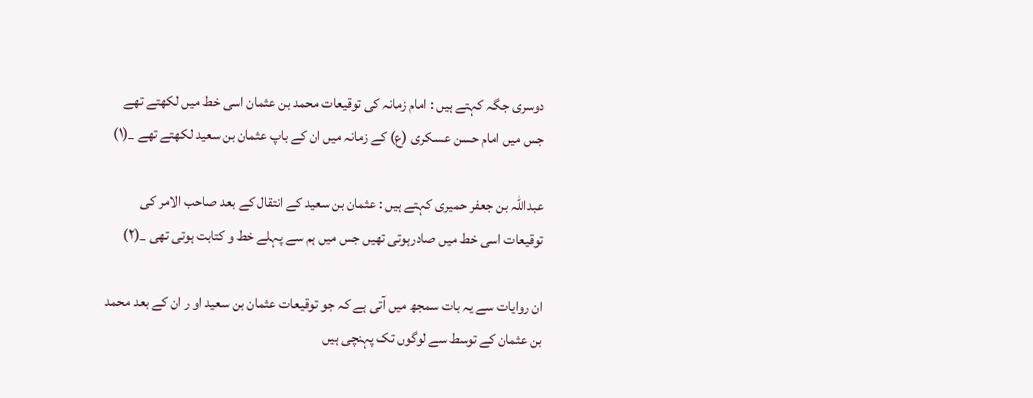دوسری جگہ کہتے ہیں : امام زمانہ کی توقیعات محمد بن عثمان اسی خط میں لکھتے تھے جس میں امام حسن عسکری (ع) کے زمانہ میں ان کے باپ عثمان بن سعید لکھتے تھے _(۱)

عبداللہ بن جعفر حمیری کہتے ہیں : عثمان بن سعید کے انتقال کے بعد صاحب الامر کی توقیعات اسی خط میں صادرہوتی تھیں جس میں ہم سے پہلے خط و کتابت ہوتی تھی _(۲)

ان روایات سے یہ بات سمجھ میں آتی ہے کہ جو توقیعات عثمان بن سعید او ر ان کے بعد محمد بن عثمان کے توسط سے لوگوں تک پہنچی ہیں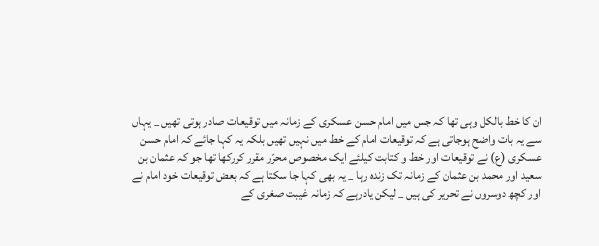ان کا خط بالکل وہی تھا کہ جس میں امام حسن عسکری کے زمانہ میں توقیعات صادر ہوتی تھیں _ یہاں سے یہ بات واضح ہوجاتی ہے کہ توقیعات امام کے خط میں نہیں تھیں بلکہ یہ کہا جائے کہ امام حسن عسکری (ع) نے توقیعات اور خط و کتابت کیلئے ایک مخصوص محرّر مقرر کررکھا تھا جو کہ عثمان بن سعید اور محمد بن عثمان کے زمانہ تک زندہ رہا _ یہ بھی کہا جا سکتا ہے کہ بعض توقیعات خود امام نے اور کچھ دوسروں نے تحریر کی ہیں _ لیکن یادرہے کہ زمانہ غیبت صغری کے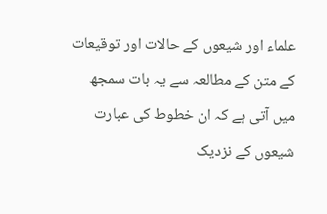علماء اور شیعوں کے حالات اور توقیعات کے متن کے مطالعہ سے یہ بات سمجھ میں آتی ہے کہ ان خطوط کی عبارت شیعوں کے نزدیک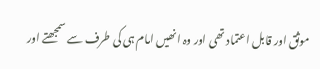موثق اور قابل اعتماد تھی اور وہ انھیں امام ہی کی طرف سے سمجھتے اور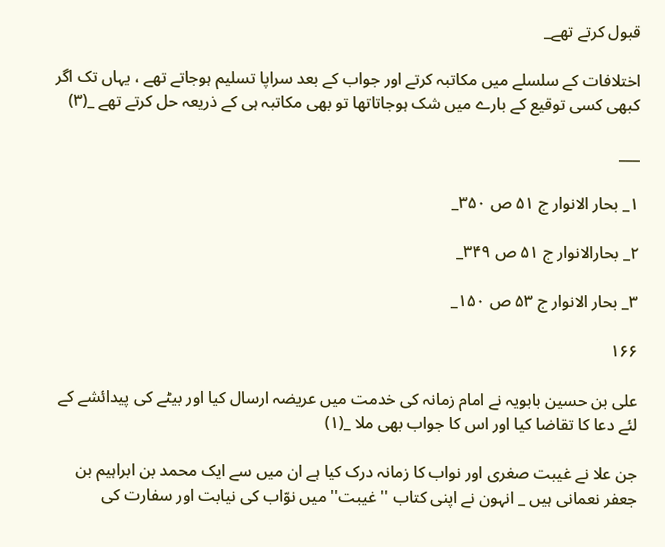قبول کرتے تھے_

اختلافات کے سلسلے میں مکاتبہ کرتے اور جواب کے بعد سراپا تسلیم ہوجاتے تھے ، یہاں تک اگر کبھی کسی توقیع کے بارے میں شک ہوجاتاتھا تو بھی مکاتبہ ہی کے ذریعہ حل کرتے تھے _(۳)

___

۱_ بحار الانوار ج ۵۱ ص ۳۵۰_

۲_ بحارالانوار ج ۵۱ ص ۳۴۹_

۳_ بحار الانوار ج ۵۳ ص ۱۵۰_

۱۶۶

علی بن حسین بابویہ نے امام زمانہ کی خدمت میں عریضہ ارسال کیا اور بیٹے کی پیدائشے کے لئے دعا کا تقاضا کیا اور اس کا جواب بھی ملا _(۱)

جن علا نے غیبت صغری اور نواب کا زمانہ درک کیا ہے ان میں سے ایک محمد بن ابراہیم بن جعفر نعمانی ہیں _ انہون نے اپنی کتاب '' غیبت'' میں نوّاب کی نیابت اور سفارت کی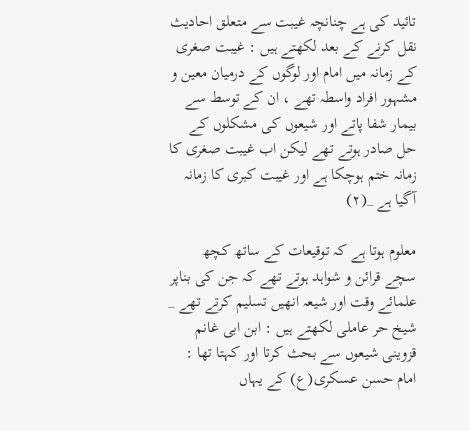تائید کی ہے چنانچہ غیبت سے متعلق احادیث نقل کرنے کے بعد لکھتے ہیں : غیبت صغری کے زمانہ میں امام اور لوگوں کے درمیان معین و مشہور افراد واسطہ تھے ، ان کے توسط سے بیمار شفا پاتے اور شیعوں کی مشکلوں کے حل صادر ہوتے تھے لیکن اب غیبت صغری کا زمانہ ختم ہوچکا ہے اور غیبت کبری کا زمانہ آگیا ہے _(۲)

معلوم ہوتا ہے کہ توقیعات کے ساتھ کچھ سچے قرائن و شواہد ہوتے تھے کہ جن کی بناپر علمائے وقت اور شیعہ انھیں تسلیم کرتے تھے _ شیخ حر عاملی لکھتے ہیں : ابن ابی غانم قزوینی شیعوں سے بحث کرتا اور کہتا تھا : امام حسن عسکری(ع) کے یہاں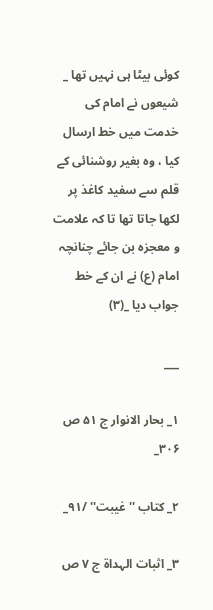کوئی بیٹا ہی نہیں تھا _ شیعوں نے امام کی خدمت میں خط ارسال کیا ، وہ بغیر روشنائی کے قلم سے سفید کاغذ پر لکھا جاتا تھا تا کہ علامت و معجزہ بن جائے چنانچہ امام (ع) نے ان کے خط جواب دیا _(۳)

___

۱_ بحار الانوار ج ۵۱ ص ۳۰۶_

۲_ کتاب ''غیبت'' /۹۱_

۳_ اثبات الہداة ج ۷ ص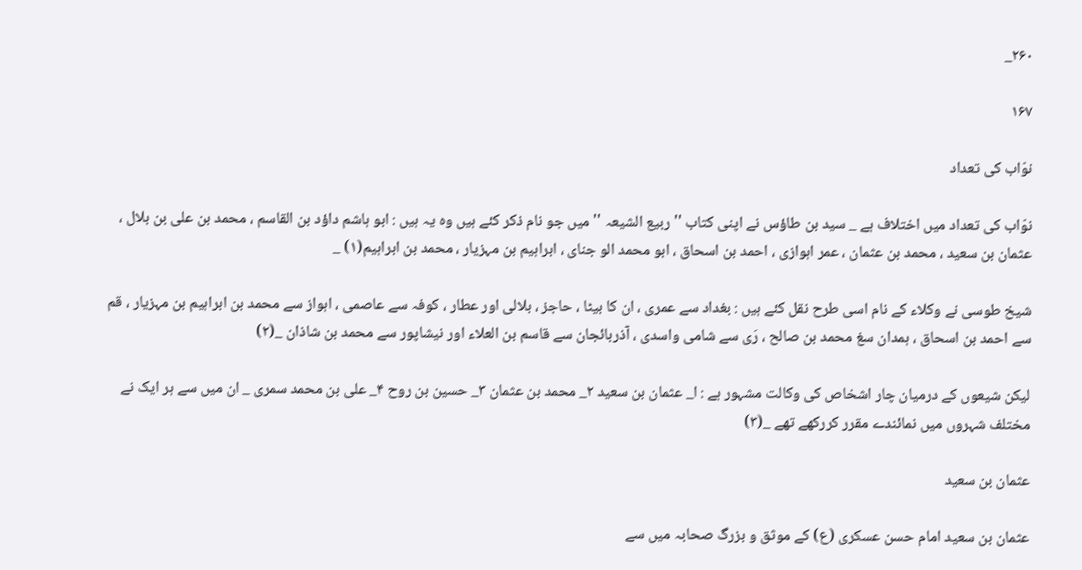۲۶۰_

۱۶۷

نوّاب کی تعداد

نوّاب کی تعداد میں اختلاف ہے _ سید بن طاؤس نے اپنی کتاب '' ربیع الشیعہ '' میں جو نام ذکر کئے ہیں وہ یہ ہیں : ابو ہاشم داؤد بن القاسم ، محمد بن علی بن بلال ، عثمان بن سعید ، محمد بن عثمان ، عمر اہوازی ، احمد بن اسحاق ، ابو محمد الو جنای ، ابراہیم بن مہزیار ، محمد بن ابراہیم(۱) _

شیخ طوسی نے وکلاء کے نام اسی طرح نقل کئے ہیں : بغداد سے عمری ، ان کا بیٹا ، حاجز ، بلالی اور عطار ، کوفہ سے عاصمی ، اہواز سے محمد بن ابراہیم بن مہزیار ، قم سے احمد بن اسحاق ، ہمدان سغ محمد بن صالح ، رَی سے شامی واسدی ، آذربائجان سے قاسم بن العلاء اور نیشاپور سے محمد بن شاذان _(۲)

لیکن شیعوں کے درمیان چار اشخاص کی وکالت مشہور ہے : ا_ عثمان بن سعید ۲_ محمد بن عثمان ۳_ حسین بن روح ۴_ علی بن محمد سمری _ ان میں سے ہر ایک نے مختلف شہروں میں نمائندے مقرر کررکھے تھے _(۳)

عثمان بن سعید

عثمان بن سعید امام حسن عسکری (ع) کے موثق و بزرگ صحابہ میں سے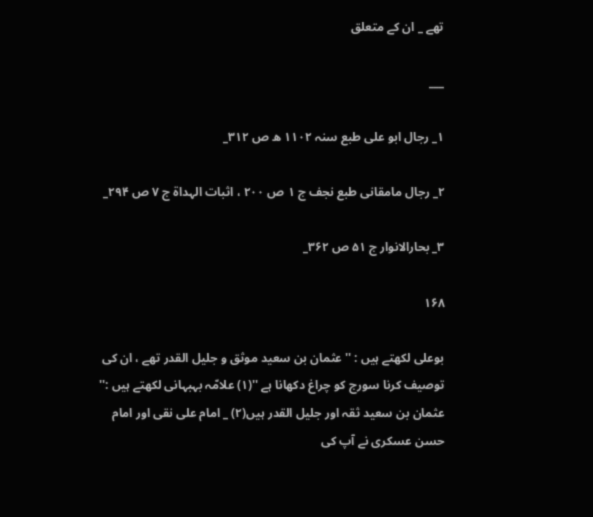تھے _ ان کے متعلق

___

۱_ رجال ابو علی طبع سنہ ۱۱۰۲ ھ ص ۳۱۲_

۲_ رجال مامقانی طبع نجف ج ۱ ص ۲۰۰ ، اثبات الہداة ج ۷ ص ۲۹۴_

۳_ بحارالانوار ج ۵۱ ص ۳۶۲_

۱۶۸

بوعلی لکھتے ہیں : '' عثمان بن سعید موثق و جلیل القدر تھے ، ان کی توصیف کرنا سورج کو چراغ دکھانا ہے ''(۱) علامّہ بہبہانی لکھتے ہیں :'' عثمان بن سعید ثقہ اور جلیل القدر ہیں(۲) _ امام علی نقی اور امام حسن عسکری نے آپ کی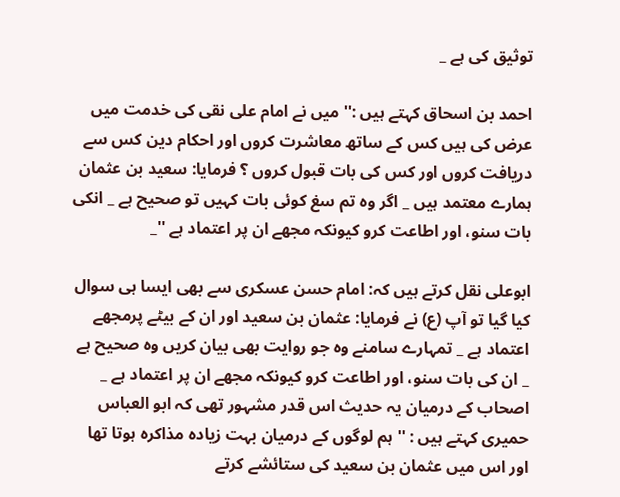توثیق کی ہے _

احمد بن اسحاق کہتے ہیں :'' میں نے امام علی نقی کی خدمت میں عرض کی ہیں کس کے ساتھ معاشرت کروں اور احکام دین کس سے دریافت کروں اور کس کی بات قبول کروں ؟ فرمایا: سعید بن عثمان ہمارے معتمد ہیں _ اگر وہ تم سغ کوئی بات کہیں تو صحیح ہے _ انکی بات سنو، اور اطاعت کرو کیونکہ مجھے ان پر اعتماد ہے ''_

ابوعلی نقل کرتے ہیں کہ: امام حسن عسکری سے بھی ایسا ہی سوال کیا گیا تو آپ (ع) نے فرمایا: عثمان بن سعید اور ان کے بیٹے پرمجھے اعتماد ہے _ تمہارے سامنے وہ جو روایت بھی بیان کریں وہ صحیح ہے _ ان کی بات سنو، اور اطاعت کرو کیونکہ مجھے ان پر اعتماد ہے _ اصحاب کے درمیان یہ حدیث اس قدر مشہور تھی کہ ابو العباس حمیری کہتے ہیں : ''ہم لوگوں کے درمیان بہت زیادہ مذاکرہ ہوتا تھا اور اس میں عثمان بن سعید کی ستائشے کرتے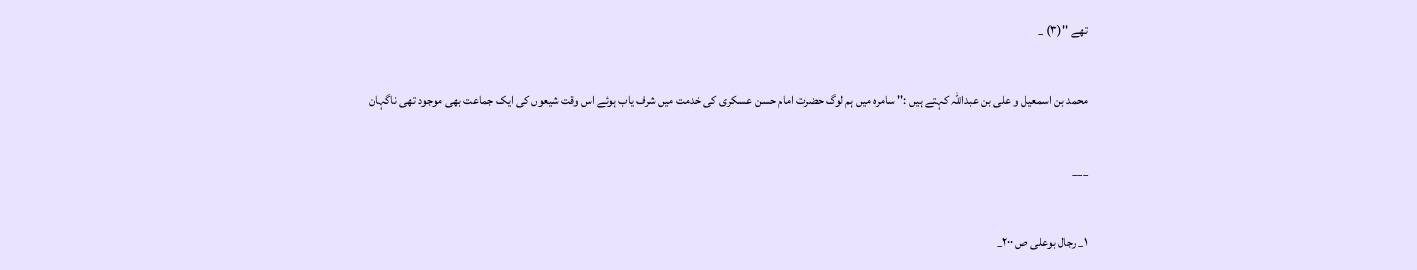تھے ''(۳) _

محمد بن اسمعیل و علی بن عبداللہ کہتے ہیں :'' سامرہ میں ہم لوگ حضرت امام حسن عسکری کی خدمت میں شرف یاب ہوئے اس وقت شیعوں کی ایک جماعت بھی موجود تھی ناگہان

___

۱_ رجال بوعلی ص ۲۰۰_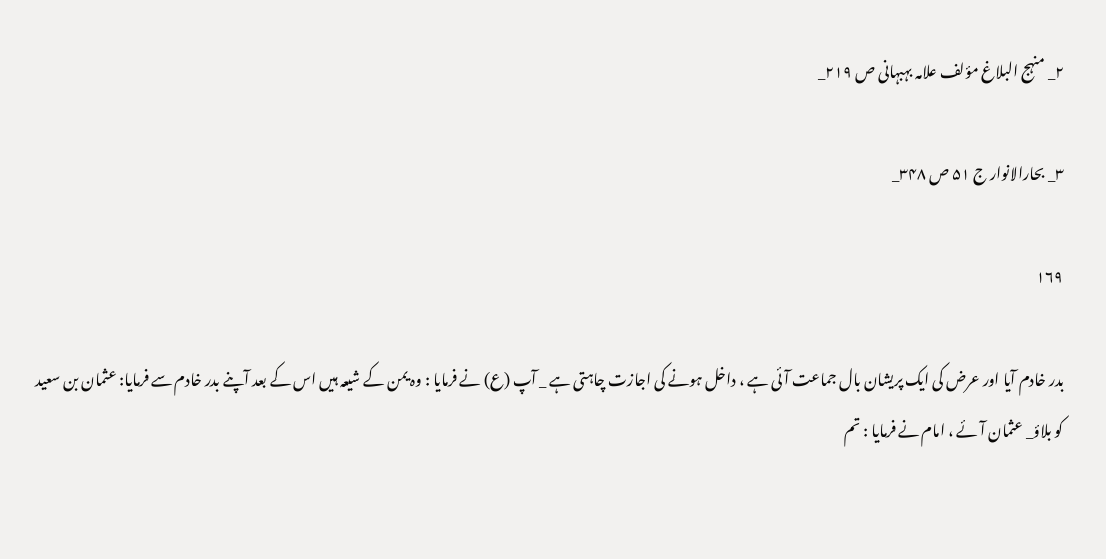۲_ منہج البلاغ مؤلف علامہ بہبہانی ص ۲۱۹_

۳_ بحارالانوار ج ۵۱ ص ۳۴۸_

۱۶۹

بدر خادم آیا اور عرض کی ایک پریشان بال جماعت آئی ہے ، داخل ہونے کی اجازت چاہتی ہے _ آپ (ع) نے فرمایا : وہ یمن کے شیعہ ہیں اس کے بعد آپنے بدر خادم سے فرمایا: عثمان بن سعید کو بلاؤ_ عثمان آئے ، امام نے فرمایا : تم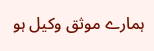ہمارے موثق وکیل ہو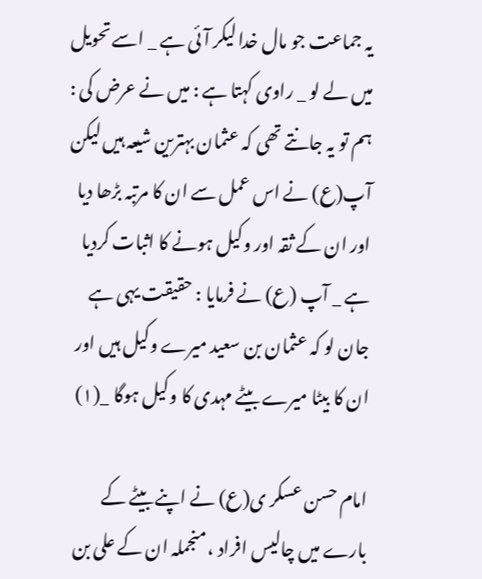یہ جماعت جو مال خدا لیکر آئی ہے _ اسے تحویل میں لے لو _ راوی کہتا ہے : میں نے عرض کی : ہم تو یہ جانتے تھی کہ عثمان بہترین شیعہ ہیں لیکن آپ(ع) نے اس عمل سے ان کا مرتبہ بڑھا دیا اور ان کے ثقہ اور وکیل ہونے کا اثبات کردیا ہے _ آپ (ع) نے فرمایا : حقیقت یہی ہے جان لو کہ عثمان بن سعید میرے وکیل ہیں اور ان کا بیٹا میرے بیٹے مہدی کا وکیل ہوگا _(۱)

امام حسن عسکر ی(ع) نے اپنے بیٹے کے بارے میں چالیس افراد ، منجملہ ان کے علی بن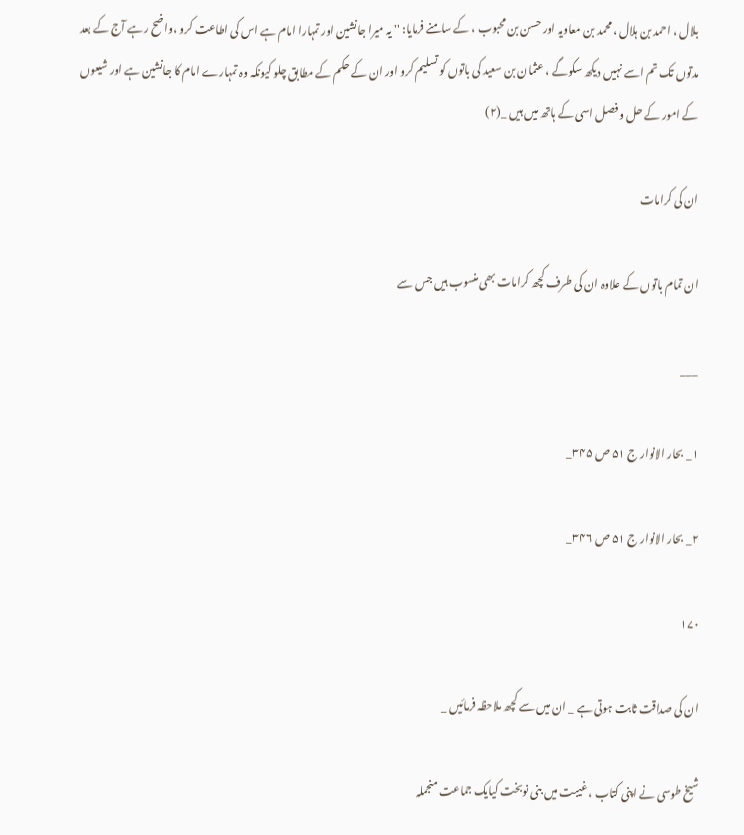بلال ، احمد بن ہلال ، محمد بن معاویہ اور حسن بن محبوب ، کے سامنے فرمایا: '' یہ میرا جانشین اور تمہارا امام ہے اس کی اطاعت کرو ،واضح رہے آج کے بعد مدتوں تک تم اسے نہیں دیکھ سکوگے ، عثمان بن سعید کی باتوں کو تسلیم کرو اور ان کے حکم کے مطابق چلو کیونکہ وہ تمہارے امام کا جانشین ہے اور شیعوں کے امور کے حل و فصل اسی کے ہاتھ میں ہیں _(۲)

ان کی کرامات

ان تمام باتوں کے علاوہ ان کی طرف کچھ کرامات بھی منسوب ہیں جس سے

___

۱_ بحار الانوار ج ۵۱ ص ۳۴۵_

۲_ بحار الانوار ج ۵۱ ص ۳۴۶_

۱۷۰

ان کی صداقت ثابت ہوتی ہے _ ان میں سے کچھ ملاحظہ فرمائیں _

شیخ طوسی نے اپنی کتاب ، غیبت میں بنی نوبخت کیایک جماعت منجملہ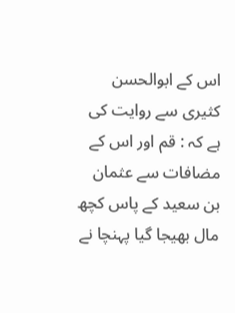اس کے ابوالحسن کثیری سے روایت کی ہے کہ : قم اور اس کے مضافات سے عثمان بن سعید کے پاس کچھ مال بھیجا گیا پہنچا نے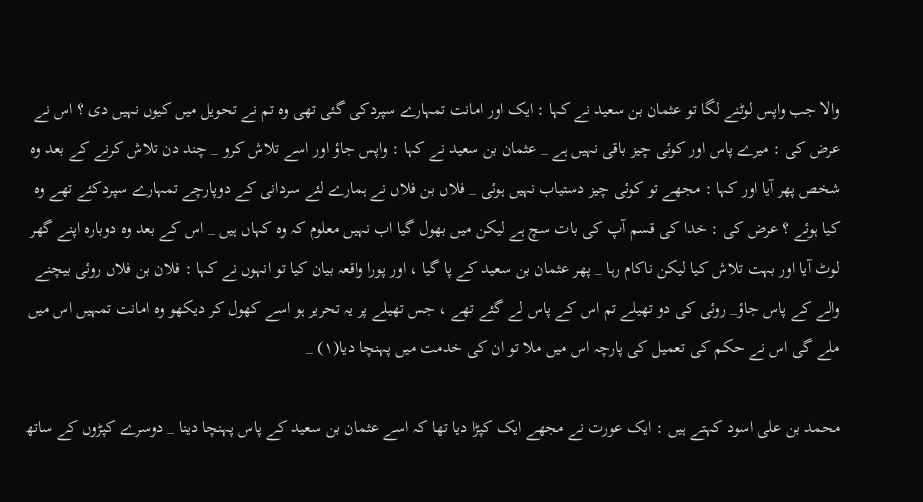والا جب واپس لوٹنے لگا تو عثمان بن سعید نے کہا : ایک اور امانت تمہارے سپردکی گئی تھی وہ تم نے تحویل میں کیوں نہیں دی ؟ اس نے عرض کی : میرے پاس اور کوئی چیز باقی نہیں ہے _ عثمان بن سعید نے کہا : واپس جاؤ اور اسے تلاش کرو _ چند دن تلاش کرنے کے بعد وہ شخص پھر آیا اور کہا : مجھے تو کوئی چیز دستیاب نہیں ہوئی _ فلاں بن فلاں نے ہمارے لئے سردانی کے دوپارچے تمہارے سپردکئے تھے وہ کیا ہوئے ؟ عرض کی : خدا کی قسم آپ کی بات سچ ہے لیکن میں بھول گیا اب نہیں معلوم کہ وہ کہاں ہیں _ اس کے بعد وہ دوبارہ اپنے گھر لوٹ آیا اور بہت تلاش کیا لیکن ناکام رہا _ پھر عثمان بن سعید کے پا گیا ، اور پورا واقعہ بیان کیا تو انہوں نے کہا : فلان بن فلاں روئی بیچنے والے کے پاس جاؤ_ روئی کی دو تھیلے تم اس کے پاس لے گئے تھے ، جس تھیلے پر یہ تحریر ہو اسے کھول کر دیکھو وہ امانت تمہیں اس میں ملے گی اس نے حکم کی تعمیل کی پارچہ اس میں ملا تو ان کی خدمت میں پہنچا دیا(۱) _

محمد بن علی اسود کہتے ہیں : ایک عورت نے مجھے ایک کپڑا دیا تھا کہ اسے عثمان بن سعید کے پاس پہنچا دینا _ دوسرے کپڑوں کے ساتھ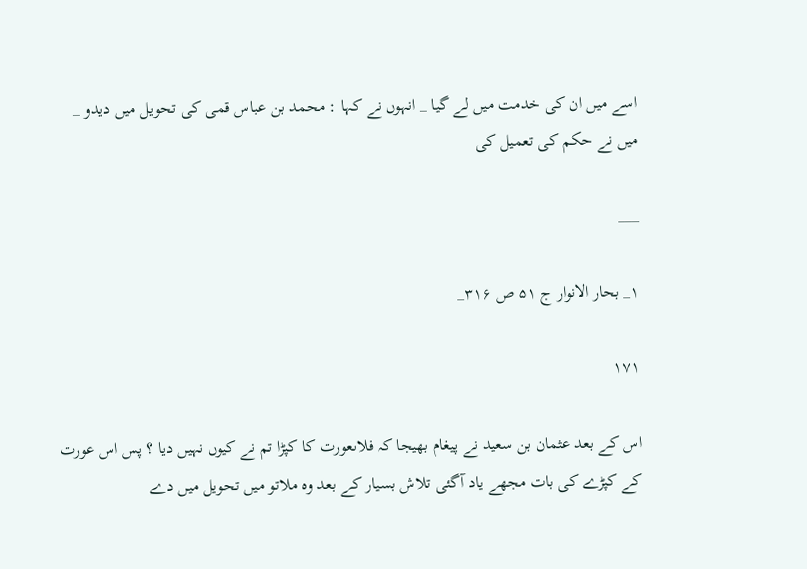اسے میں ان کی خدمت میں لے گیا _ انہوں نے کہا : محمد بن عباس قمی کی تحویل میں دیدو _ میں نے حکم کی تعمیل کی

___

۱_ بحار الانوار ج ۵۱ ص ۳۱۶_

۱۷۱

اس کے بعد عثمان بن سعید نے پیغام بھیجا کہ فلاںعورت کا کپڑا تم نے کیوں نہیں دیا ؟ پس اس عورت کے کپڑے کی بات مجھے یاد آگئی تلاش بسیار کے بعد وہ ملاتو میں تحویل میں دے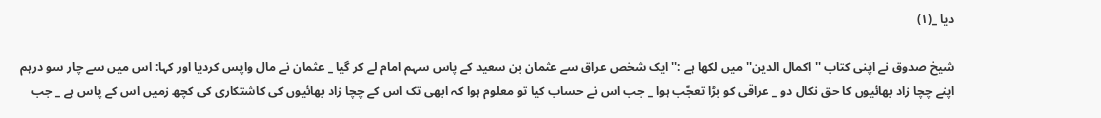دیا _(۱)

شیخ صدوق نے اپنی کتاب '' اکمال الدین'' میں لکھا ہے :'' ایک شخص عراق سے عثمان بن سعید کے پاس سہم امام لے کر گیا _ عثمان نے مال واپس کردیا اور کہا: اس میں سے چار سو درہم اپنے چچا زاد بھائیوں کا حق نکال دو _ عراقی کو بڑا تعجّب ہوا _ جب اس نے حساب کیا تو معلوم ہوا کہ ابھی تک اس کے چچا زاد بھائیوں کی کاشتکاری کی کچھ زمیں اس کے پاس ہے _ جب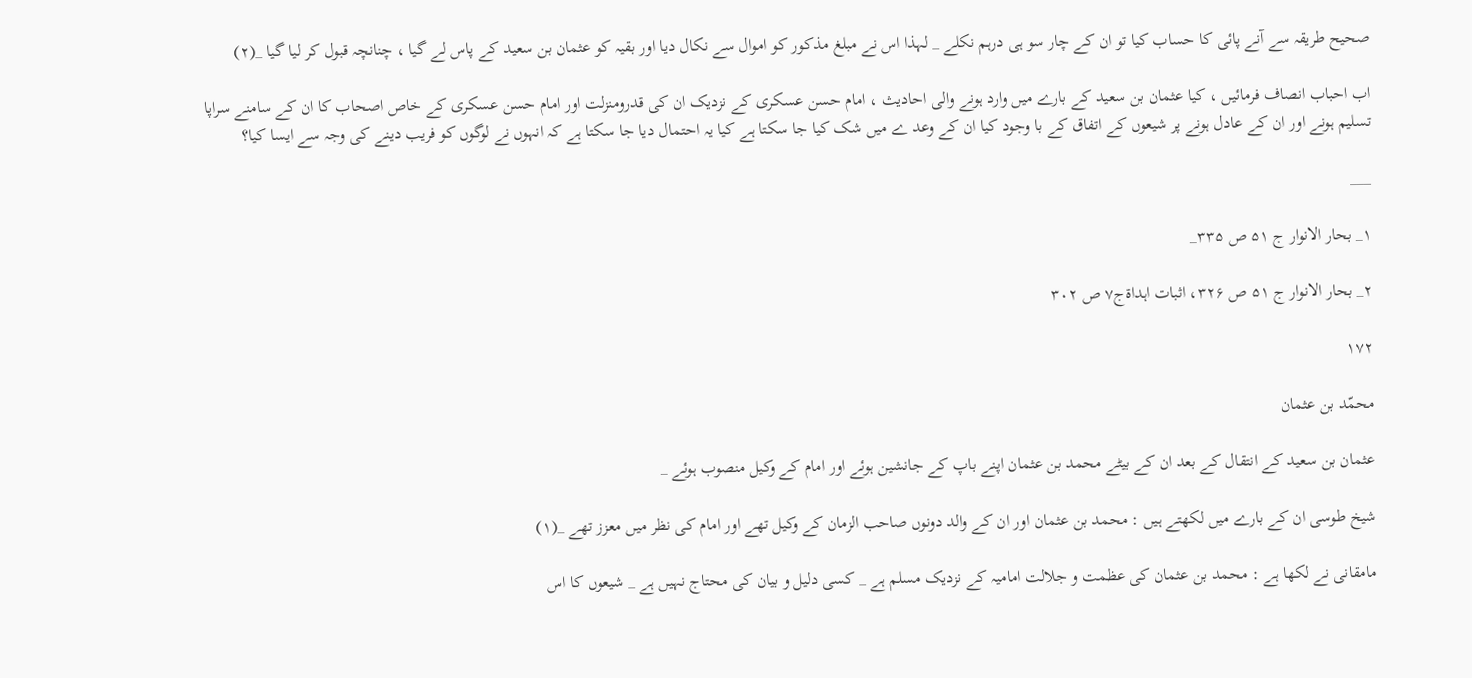صحیح طریقہ سے آنے پائی کا حساب کیا تو ان کے چار سو ہی درہم نکلے _ لہذا اس نے مبلغ مذکور کو اموال سے نکال دیا اور بقیہ کو عثمان بن سعید کے پاس لے گیا ، چنانچہ قبول کر لیا گیا _(۲)

اب احباب انصاف فرمائیں ، کیا عثمان بن سعید کے بارے میں وارد ہونے والی احادیث ، امام حسن عسکری کے نزدیک ان کی قدرومنزلت اور امام حسن عسکری کے خاص اصحاب کا ان کے سامنے سراپا تسلیم ہونے اور ان کے عادل ہونے پر شیعوں کے اتفاق کے با وجود کیا ان کے وعد ے میں شک کیا جا سکتا ہے کیا یہ احتمال دیا جا سکتا ہے کہ انہوں نے لوگوں کو فریب دینے کی وجہ سے ایسا کیا؟

___

۱_ بحار الانوار ج ۵۱ ص ۳۳۵_

۲_ بحار الانوار ج ۵۱ ص ۳۲۶، اثبات اہداةج۷ ص ۳۰۲

۱۷۲

محمّد بن عثمان

عثمان بن سعید کے انتقال کے بعد ان کے بیٹے محمد بن عثمان اپنے باپ کے جانشین ہوئے اور امام کے وکیل منصوب ہوئے _

شیخ طوسی ان کے بارے میں لکھتے ہیں : محمد بن عثمان اور ان کے والد دونوں صاحب الزمان کے وکیل تھے اور امام کی نظر میں معزز تھے _(۱)

مامقانی نے لکھا ہے : محمد بن عثمان کی عظمت و جلالت امامیہ کے نزدیک مسلم ہے _ کسی دلیل و بیان کی محتاج نہیں ہے _ شیعوں کا اس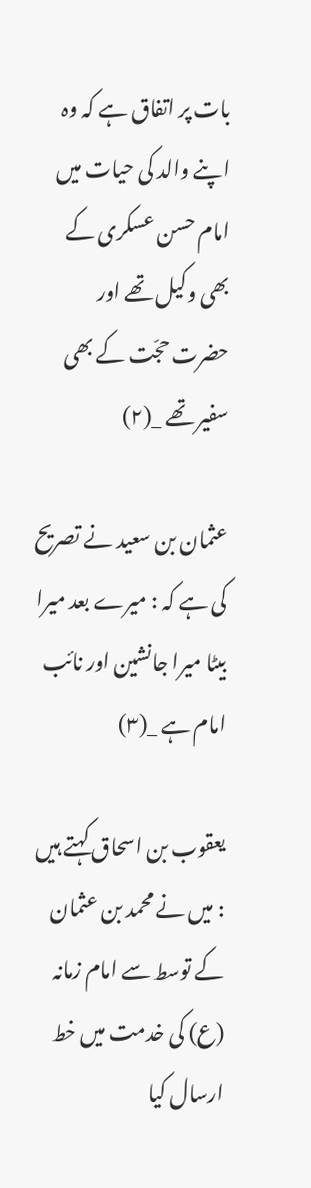بات پر اتفاق ہے کہ وہ اپنے والد کی حیات میں امام حسن عسکری کے بھی وکیل تھے اور حضرت حجّت کے بھی سفیر تھے _(۲)

عثمان بن سعید نے تصریح کی ہے کہ : میرے بعد میرا بیٹا میرا جانشین اور نائب امام ہے _(۳)

یعقوب بن اسحاق کہتے ہیں : میں نے محمد بن عثمان کے توسط سے امام زمانہ (ع) کی خدمت میں خط ارسال کیا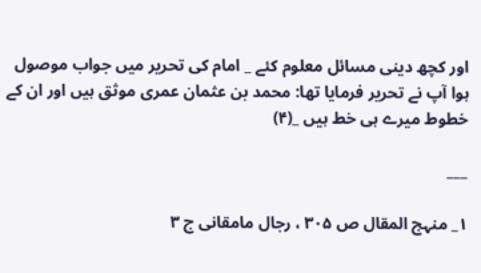اور کچھ دینی مسائل معلوم کئے _ امام کی تحریر میں جواب موصول ہوا آپ نے تحریر فرمایا تھا: محمد بن عثمان عمری موثق ہیں اور ان کے خطوط میرے ہی خط ہیں _(۴)

___

۱_ منہج المقال ص ۳۰۵ ، رجال مامقانی ج ۳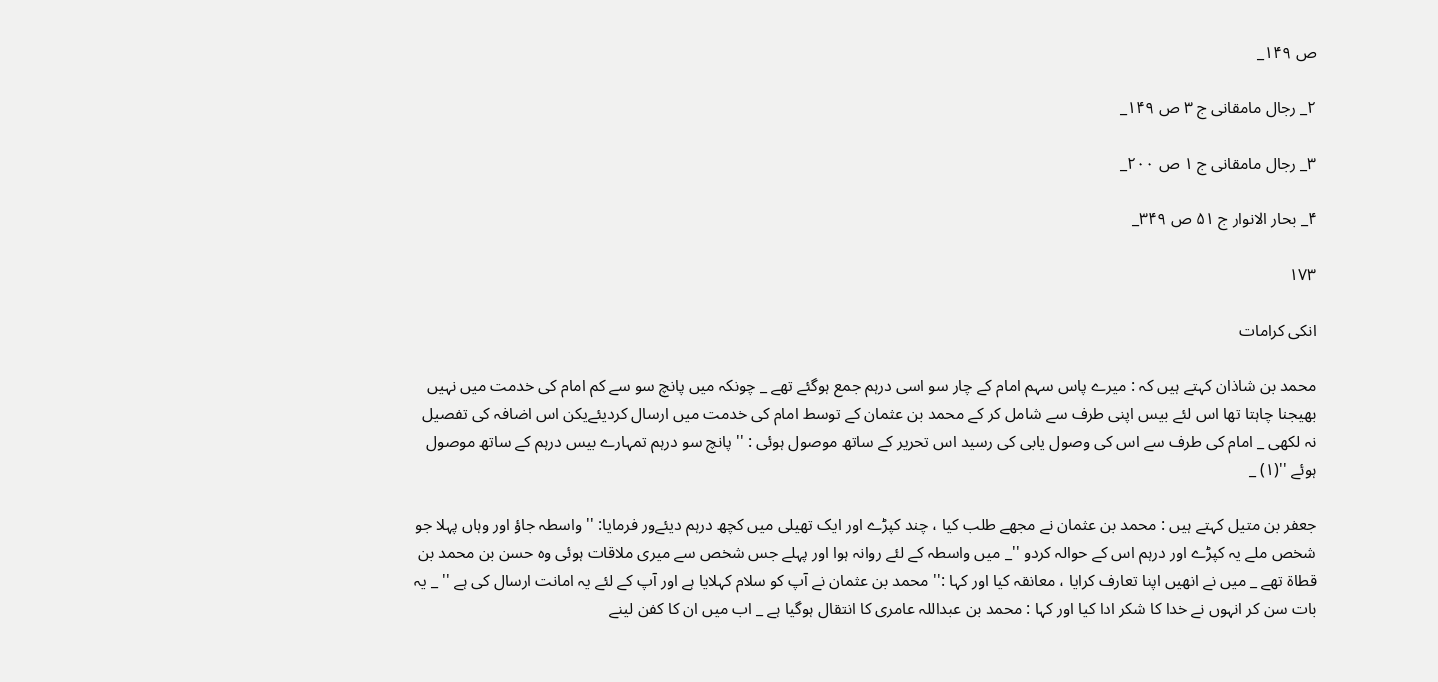ص ۱۴۹_

۲_ رجال مامقانی ج ۳ ص ۱۴۹_

۳_ رجال مامقانی ج ۱ ص ۲۰۰_

۴_ بحار الانوار ج ۵۱ ص ۳۴۹_

۱۷۳

انکی کرامات

محمد بن شاذان کہتے ہیں کہ : میرے پاس سہم امام کے چار سو اسی درہم جمع ہوگئے تھے _ چونکہ میں پانچ سو سے کم امام کی خدمت میں نہیں بھیجنا چاہتا تھا اس لئے بیس اپنی طرف سے شامل کر کے محمد بن عثمان کے توسط امام کی خدمت میں ارسال کردیئےیکن اس اضافہ کی تفصیل نہ لکھی _ امام کی طرف سے اس کی وصول یابی کی رسید اس تحریر کے ساتھ موصول ہوئی : '' پانچ سو درہم تمہارے بیس درہم کے ساتھ موصول ہوئے ''(۱) _

جعفر بن متیل کہتے ہیں : محمد بن عثمان نے مجھے طلب کیا ، چند کپڑے اور ایک تھیلی میں کچھ درہم دیئےور فرمایا: '' واسطہ جاؤ اور وہاں پہلا جو شخص ملے یہ کپڑے اور درہم اس کے حوالہ کردو ''_ میں واسطہ کے لئے روانہ ہوا اور پہلے جس شخص سے میری ملاقات ہوئی وہ حسن بن محمد بن قطاة تھے _ میں نے انھیں اپنا تعارف کرایا ، معانقہ کیا اور کہا :'' محمد بن عثمان نے آپ کو سلام کہلایا ہے اور آپ کے لئے یہ امانت ارسال کی ہے '' _ یہ بات سن کر انہوں نے خدا کا شکر ادا کیا اور کہا : محمد بن عبداللہ عامری کا انتقال ہوگیا ہے _ اب میں ان کا کفن لینے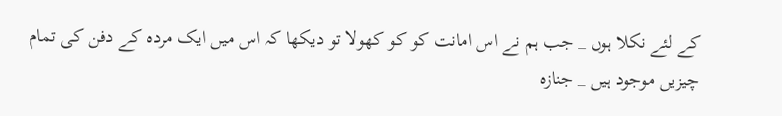کے لئے نکلا ہوں _ جب ہم نے اس امانت کو کو کھولا تو دیکھا کہ اس میں ایک مردہ کے دفن کی تمام چیزیں موجود ہیں _ جنازہ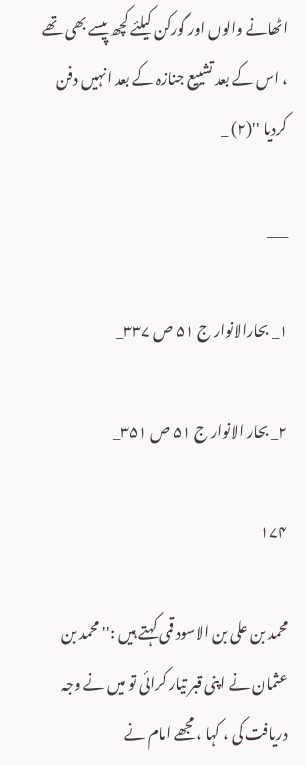اٹھانے والوں اور گورکن کیلئے کچھ پیسے بھی تھے ، اس کے بعد تشییع جنازہ کے بعد انہیں دفن کردیا ''(۲) _

___

۱_ بحارالانوار ج ۵۱ ص ۳۳۷_

۲_ بحار الانوار ج ۵۱ ص ۳۵۱_

۱۷۴

محمد بن علی بن الاسود قمی کہتے ہیں :'' محمد بن عثمان نے اپنی قبر تیار کرائی تو میں نے وجہ دریافت کی ، کہا ، مجھے امام نے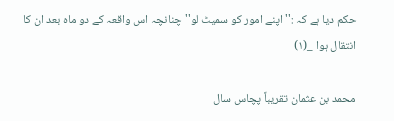حکم دیا ہے کہ :'' اپنے امور کو سمیٹ لو'' چنانچہ اس واقعہ کے دو ماہ بعد ان کا انتقال ہوا _(۱)

محمد بن عثمان تقریباً پچاس سال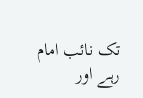تک نائب امام رہے اور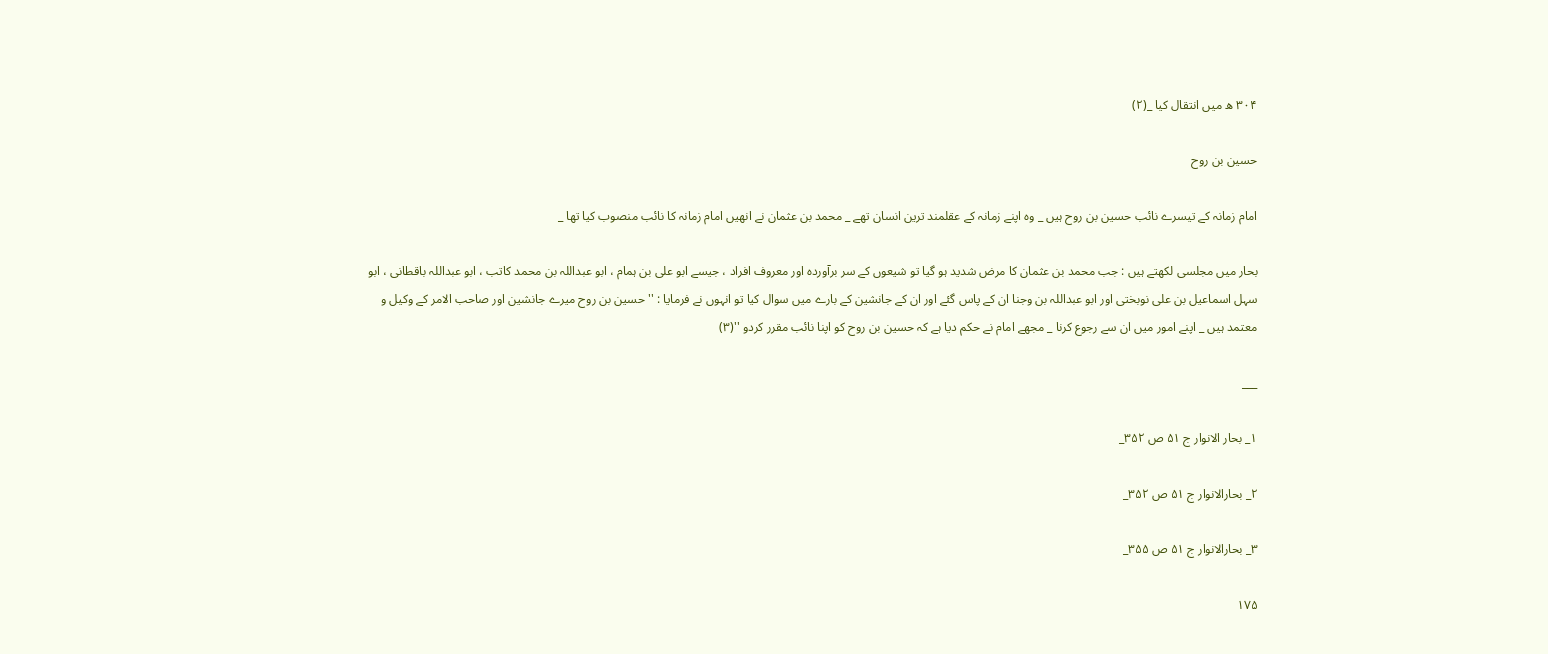۳۰۴ ھ میں انتقال کیا _(۲)

حسین بن روح

امام زمانہ کے تیسرے نائب حسین بن روح ہیں _ وہ اپنے زمانہ کے عقلمند ترین انسان تھے _ محمد بن عثمان نے انھیں امام زمانہ کا نائب منصوب کیا تھا _

بحار میں مجلسی لکھتے ہیں : جب محمد بن عثمان کا مرض شدید ہو گیا تو شیعوں کے سر برآوردہ اور معروف افراد ، جیسے ابو علی بن ہمام ، ابو عبداللہ بن محمد کاتب ، ابو عبداللہ باقطانی ، ابو سہل اسماعیل بن علی نوبختی اور ابو عبداللہ بن وجنا ان کے پاس گئے اور ان کے جانشین کے بارے میں سوال کیا تو انہوں نے فرمایا : '' حسین بن روح میرے جانشین اور صاحب الامر کے وکیل و معتمد ہیں _ اپنے امور میں ان سے رجوع کرنا _ مجھے امام نے حکم دیا ہے کہ حسین بن روح کو اپنا نائب مقرر کردو ''(۳)

___

۱_ بحار الانوار ج ۵۱ ص ۳۵۲_

۲_ بحارالانوار ج ۵۱ ص ۳۵۲_

۳_ بحارالانوار ج ۵۱ ص ۳۵۵_

۱۷۵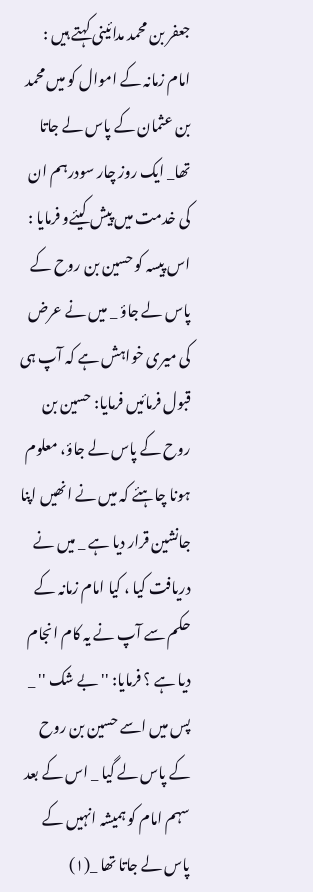جعفر بن محمد مدائینی کہتے ہیں : امام زمانہ کے اموال کو میں محمد بن عثمان کے پاس لے جاتا تھا_ ایک روز چار سودرہم ان کی خدمت میں پیش کیئےو فرمایا : اس پیسہ کو حسین بن روح کے پاس لے جاؤ _ میں نے عرض کی میری خواہش ہے کہ آپ ہی قبول فرمائیں فرمایا: حسین بن روح کے پاس لے جاؤ، معلوم ہونا چاہئے کہ میں نے انھیں اپنا جانشین قرار دیا ہے _ میں نے دریافت کیا ، کیا امام زمانہ کے حکم سے آپ نے یہ کام انجام دیا ہے ؟ فرمایا: '' بے شک '' _ پس میں اسے حسین بن روح کے پاس لے گیا _ اس کے بعد سہم امام کو ہمیشہ انہیں کے پاس لے جاتا تھا _(۱)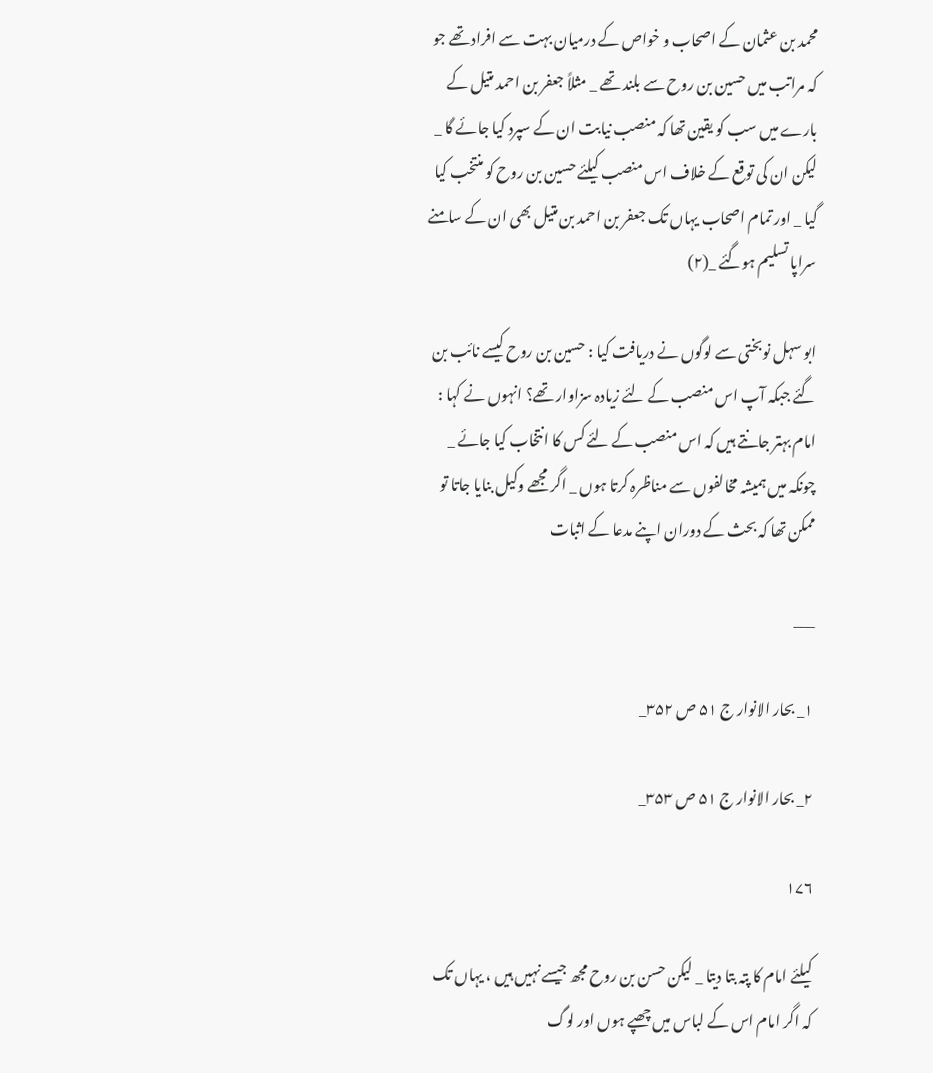محمد بن عثمان کے اصحاب و خواص کے درمیان بہت سے افراد تھے جو کہ مراتب میں حسین بن روح سے بلند تھے _ مثلاً جعفر بن احمد متیل کے بارے میں سب کو یقین تھا کہ منصب نیابت ان کے سپرد کیا جائے گا _ لیکن ان کی توقع کے خلاف اس منصب کیلئے حسین بن روح کو منتخب کیا گیا _ اور تمام اصحاب یہاں تک جعفر بن احمد بن متیل بھی ان کے سامنے سراپا تسلیم ہوگئے _(۲)

ابو سہل نوبختی سے لوگوں نے دریافت کیا : حسین بن روح کیسے نائب بن گئے جبکہ آپ اس منصب کے لئے زیادہ سزاوار تھے؟ انہوں نے کہا : امام بہتر جانتے ہیں کہ اس منصب کے لئے کس کا انتخاب کیا جائے _ چونکہ میں ہمیشہ مخالفوں سے مناظرہ کرتا ہوں _ اگر مجھے وکیل بنایا جاتا تو ممکن تھا کہ بحث کے دوران اپنے مدعا کے اثبات

___

۱_ بحار الانوار ج ۵۱ ص ۳۵۲_

۲_ بحار الانوار ج ۵۱ ص ۳۵۳_

۱۷۶

کیلئے امام کا پتہ بتا دیتا _ لیکن حسن بن روح مجھ جیسے نہیں ہیں ، یہاں تک کہ اگر امام اس کے لباس میں چھپے ہوں اور لوگ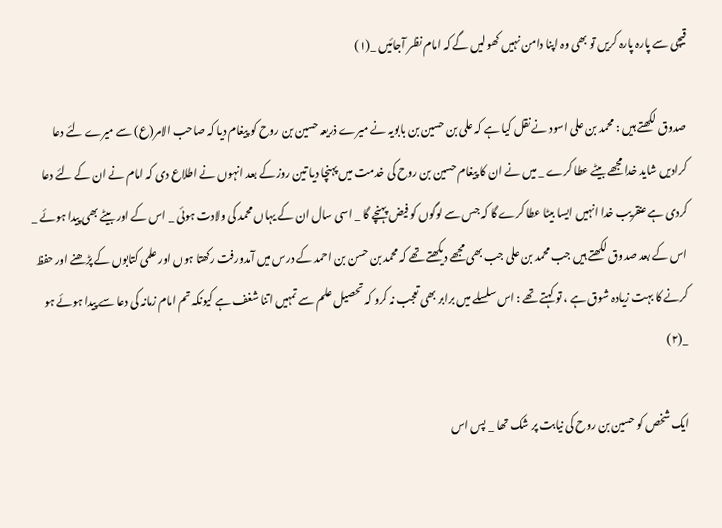قیچی سے پارہ پارہ کریں تو بھی وہ اپنا دامن نہیں کھولیں گے کہ امام نظر آجائیں _(۱)

صدوق لکھتے ہیں : محمد بن علی اسود نے نقل کیا ہے کہ علی بن حسین بن بابویہ نے میرے ذریعہ حسین بن روح کو پیغام دیا کہ صاحب الامر(ع) سے میرے لئے دعا کرادیں شاید خدا مجھے بیٹے عطا کرے _ میں نے ان کا پیغام حسین بن روح کی خدمت میں پہنچا دیا تین روز کے بعد انہوں نے اطلاع دی کہ امام نے ان کے لئے دعا کردی ہے عنقریب خدا انہیں ایسا بیٹا عطا کرے گا کہ جس سے لوگوں کو فیض پہنچے گا _ اسی سال ان کے یہاں محمد کی ولادت ہوئی _ اس کے اور بیٹے بھی پیدا ہوئے _ اس کے بعد صدوق لکھتے ہیں جب محمد بن علی جب بھی مجھے دیکھتے تھے کہ محمد بن حسن بن احمد کے درس میں آمدورفت رکھتا ہوں اور علمی کتابوں کے پڑھنے اور حفظ کرنے کا بہت زیادہ شوق ہے ، تو کہتے تھے : اس سلسلے میں برابر بھی تعجب نہ کرو کہ تحصیل علم سے تمہیں اتنا شغف ہے کیونکہ تم امام زمانہ کی دعا سے پیدا ہوئے ہو _(۲)

ایک شخص کو حسین بن روح کی نیابت پر شک تھا _ پس اس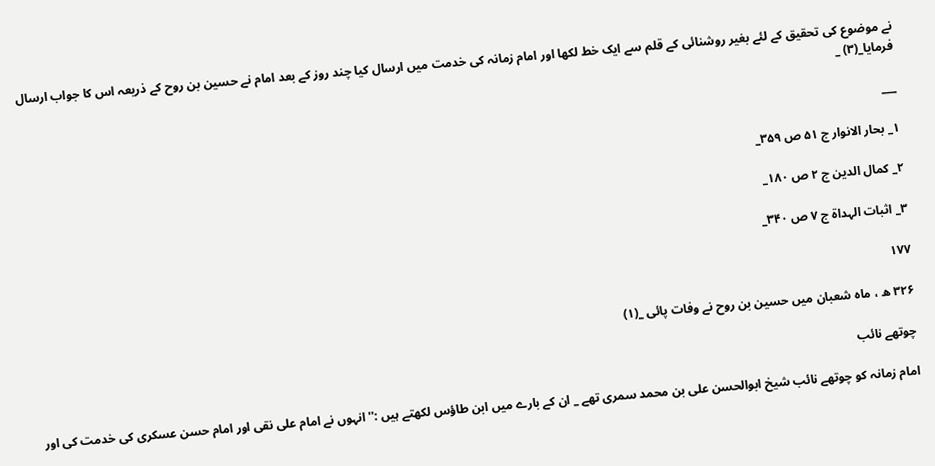نے موضوع کی تحقیق کے لئے بغیر روشنائی کے قلم سے ایک خط لکھا اور امام زمانہ کی خدمت میں ارسال کیا چند روز کے بعد امام نے حسین بن روح کے ذریعہ اس کا جواب ارسال فرمایا_(۳) _

___

۱_ بحار الانوار ج ۵۱ ص ۳۵۹_

۲_ کمال الدین ج ۲ ص ۱۸۰_

۳_ اثبات الہداة ج ۷ ص ۳۴۰_

۱۷۷

۳۲۶ ھ ، ماہ شعبان میں حسین بن روح نے وفات پائی _(۱)

چوتھے نائب

امام زمانہ کو چوتھے نائب شیخ ابوالحسن علی بن محمد سمری تھے _ ان کے بارے میں ابن طاؤس لکھتے ہیں :'' انہوں نے امام علی نقی اور امام حسن عسکری کی خدمت کی اور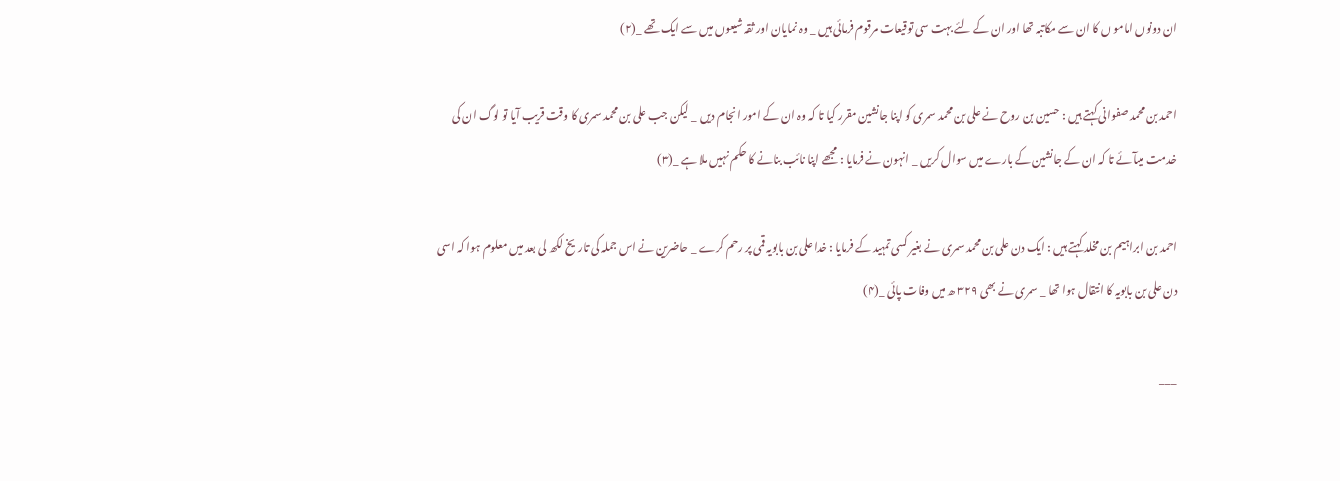ان دونوں امامو ں کا ان سے مکاتبہ تھا اور ان کے لئے بہت سی توقیعات مرقوم فرمائی ہیں _ وہ نمایان اور ثقہ شیعوں میں سے ایک تھے _(۲)

احمد بن محمد صفوانی کہتے ہیں : حسین بن روح نے علی بن محمد سمری کو اپنا جانشین مقرر کیا تا کہ وہ ان کے امور انجام دیں _ لیکن جب علی بن محمد سمری کا وقت قریب آیا تو لوگ ان کی خدمت میںآئے تا کہ ان کے جانشین کے بارے میں سوال کریں _ انہون نے فرمایا : مجھے اپنا نائب بنانے کا حکم نہیں ملا ہے _(۳)

احمد بن ابراہیم بن مخلد کہتے ہیں : ایک دن علی بن محمد سمری نے بغیر کسی تمہید کے فرمایا : خدا علی بن بابویہ قمی پر رحم کرے _ حاضرین نے اس جملہ کی تاریخ لکھ لی بعد میں معلوم ہوا کہ اسی دن علی بن بابویہ کا انتقال ہوا تھا _ سمری نے بھی ۳۲۹ ھ میں وفات پائی _(۴)

___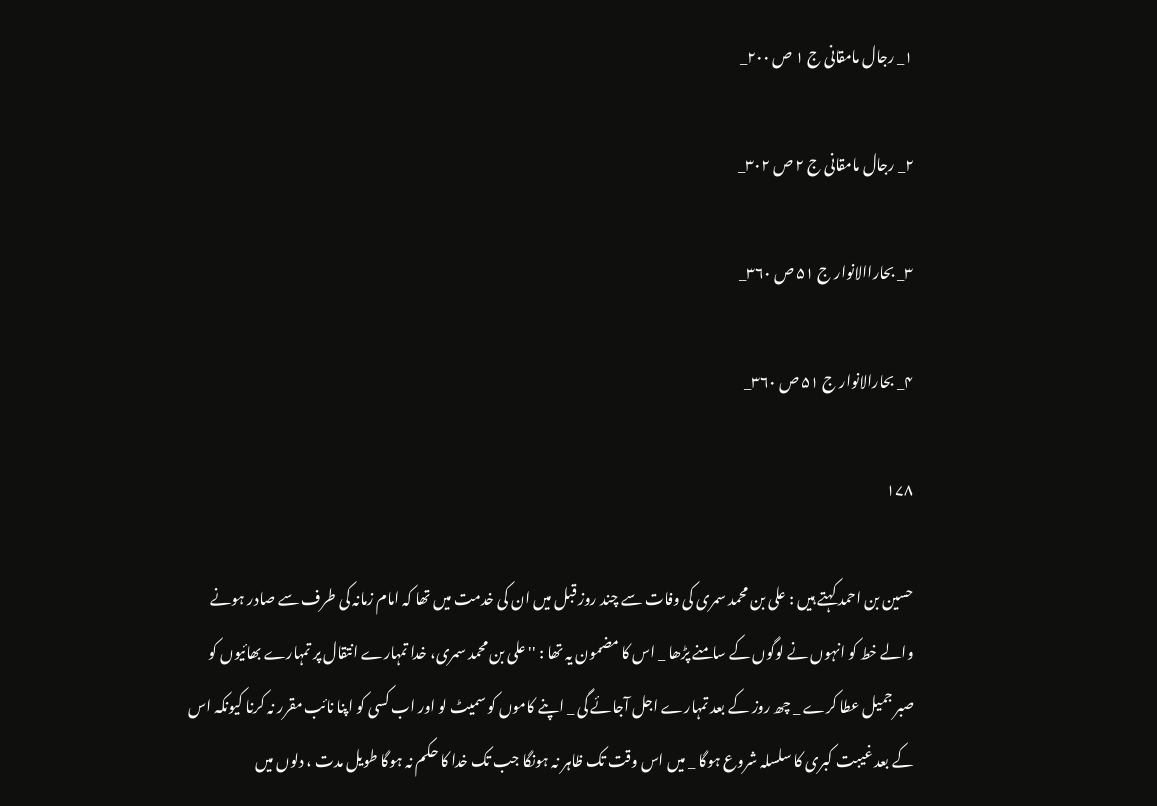۱_ رجال مامقانی ج ۱ ص ۲۰۰_

۲_ رجال مامقانی ج ۲ ص ۳۰۲_

۳_ بحاراالانوار ج ۵۱ ص ۳۶۰_

۴_ بحارالانوار ج ۵۱ ص ۳۶۰_

۱۷۸

حسین بن احمد کہتے ہیں : علی بن محمد سمری کی وفات سے چند روز قبل میں ان کی خدمت میں تھا کہ امام زمانہ کی طرف سے صادر ہونے والے خط کو انہوں نے لوگوں کے سامنے پڑھا _ اس کا مضمون یہ تھا : '' علی بن محمد سمری، خدا تمہارے انتقال پر تمہارے بھائیوں کو صبر جمیل عطا کرے _ چھ روز کے بعد تمہارے اجل آجائے گی _ اپنے کاموں کو سمیٹ لو اور اب کسی کو اپنا نائب مقرر نہ کرنا کیونکہ اس کے بعد غیبت کبری کا سلسلہ شروع ہوگا _ میں اس وقت تک ظاہر نہ ہونگا جب تک خدا کا حکم نہ ہوگا طویل مدت ، دلوں میں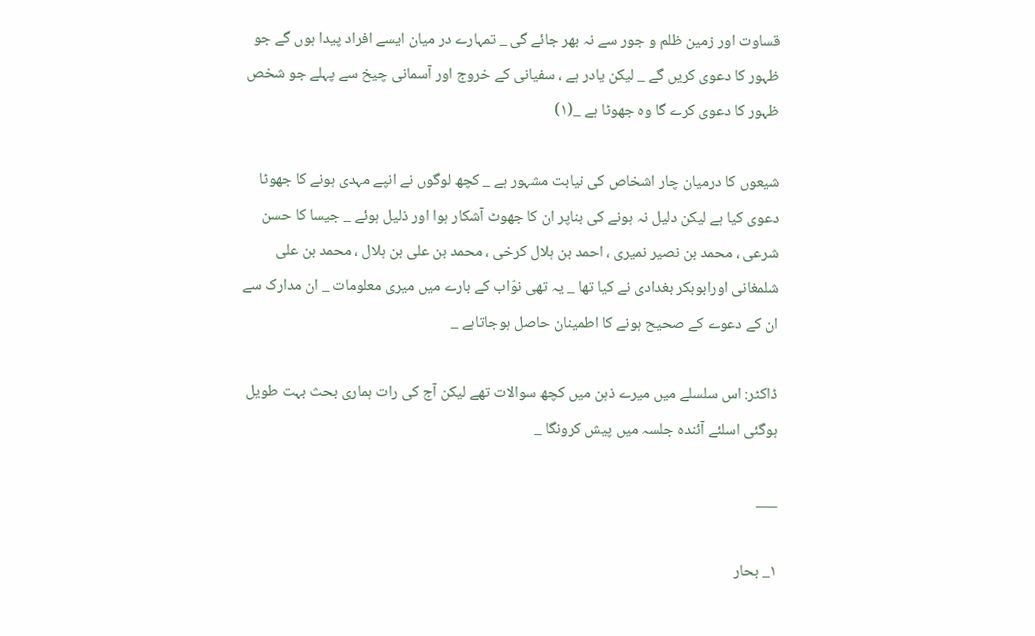قساوت اور زمین ظلم و جور سے نہ بھر جائے گی _ تمہارے در میان ایسے افراد پیدا ہوں گے جو ظہور کا دعوی کریں گے _ لیکن یادر ہے ، سفیانی کے خروج اور آسمانی چیخ سے پہلے جو شخص ظہور کا دعوی کرے گا وہ جھوٹا ہے _(۱)

شیعوں کا درمیان چار اشخاص کی نیابت مشہور ہے _ کچھ لوگوں نے انپے مہدی ہونے کا جھوٹا دعوی کیا ہے لیکن دلیل نہ ہونے کی بناپر ان کا جھوٹ آشکار ہوا اور ذلیل ہوئے _ جیسا کا حسن شرعی ، محمد بن نصیر نمیری ، احمد بن ہلال کرخی ، محمد بن علی بن ہلال ، محمد بن علی شلمغانی اورابوبکر بغدادی نے کیا تھا _ یہ تھی نوّاب کے بارے میں میری معلومات _ ان مدارک سے ان کے دعوے کے صحیح ہونے کا اطمینان حاصل ہوجاتاہے _

ڈاکٹر: اس سلسلے میں میرے ذہن میں کچھ سوالات تھے لیکن آج کی رات ہماری بحث بہت طویل ہوگئی اسلئے آئندہ جلسہ میں پیش کرونگا _

___

۱_ بحار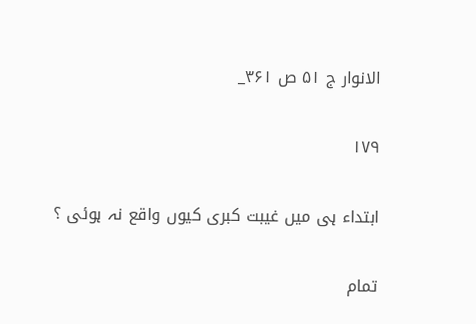الانوار ج ۵۱ ص ۳۶۱_

۱۷۹

ابتداء ہی میں غیبت کبری کیوں واقع نہ ہوئی ؟

تمام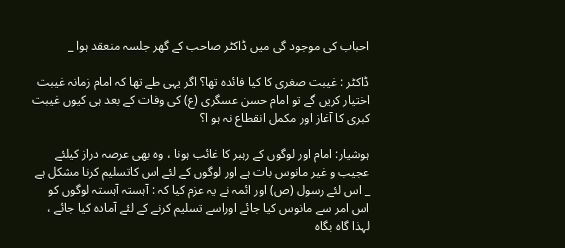احباب کی موجود گی میں ڈاکٹر صاحب کے گھر جلسہ منعقد ہوا _

ڈاکٹر : غیبت صغری کا کیا فائدہ تھا؟ اگر یہی طے تھا کہ امام زمانہ غیبت اختیار کریں گے تو امام حسن عسگری (ع) کی وفات کے بعد ہی کیوں غیبت کبری کا آغاز اور مکمل انقطاع نہ ہو ا؟

ہوشیار: امام اور لوگوں کے رہبر کا غائب ہونا ، وہ بھی عرصہ دراز کیلئے عجیب و غیر مانوس بات ہے اور لوگوں کے لئے اس کاتسلیم کرنا مشکل ہے _ اس لئے رسول (ص) اور ائمہ نے یہ عزم کیا کہ : آہستہ آہستہ لوگوں کو اس امر سے مانوس کیا جائے اوراسے تسلیم کرنے کے لئے آمادہ کیا جائے ، لہذا گاہ بگاہ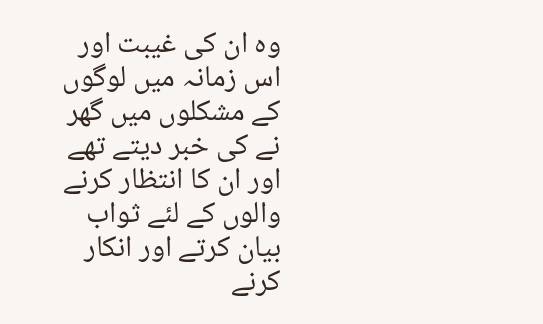وہ ان کی غیبت اور اس زمانہ میں لوگوں کے مشکلوں میں گھر نے کی خبر دیتے تھے اور ان کا انتظار کرنے والوں کے لئے ثواب بیان کرتے اور انکار کرنے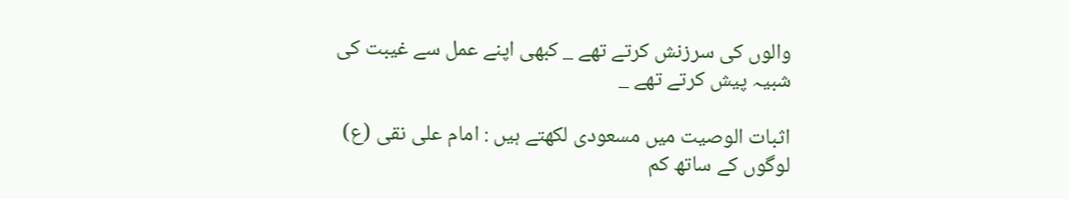والوں کی سرزنش کرتے تھے _ کبھی اپنے عمل سے غیبت کی شبیہ پیش کرتے تھے _

اثبات الوصیت میں مسعودی لکھتے ہیں : امام علی نقی (ع) لوگوں کے ساتھ کم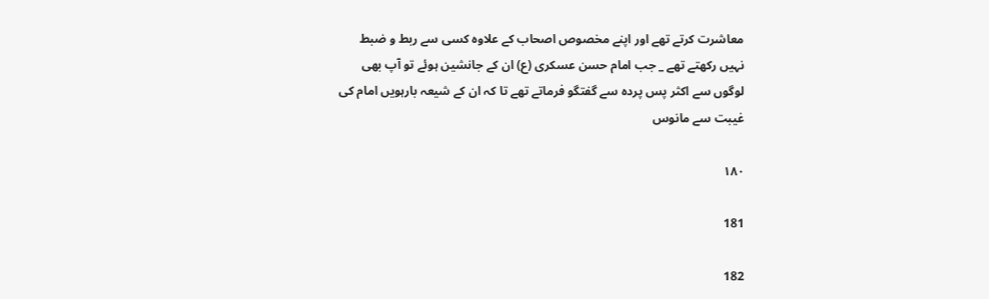معاشرت کرتے تھے اور اپنے مخصوص اصحاب کے علاوہ کسی سے ربط و ضبط نہیں رکھتے تھے _ جب امام حسن عسکری (ع) ان کے جانشین ہوئے تو آپ بھی لوگوں سے اکثر پس پردہ سے گفتگو فرماتے تھے تا کہ ان کے شیعہ بارہویں امام کی غیبت سے مانوس

۱۸۰

181

182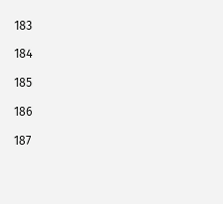183

184

185

186

187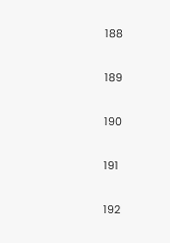188

189

190

191

192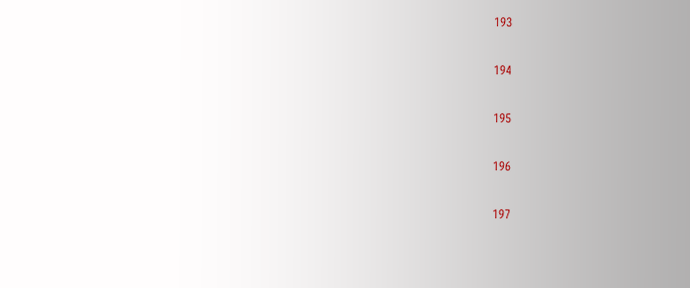193

194

195

196

197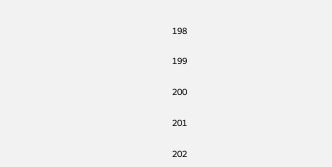198

199

200

201

202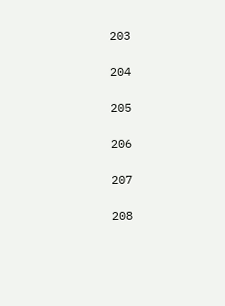203

204

205

206

207

208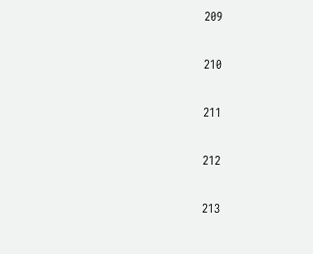209

210

211

212

213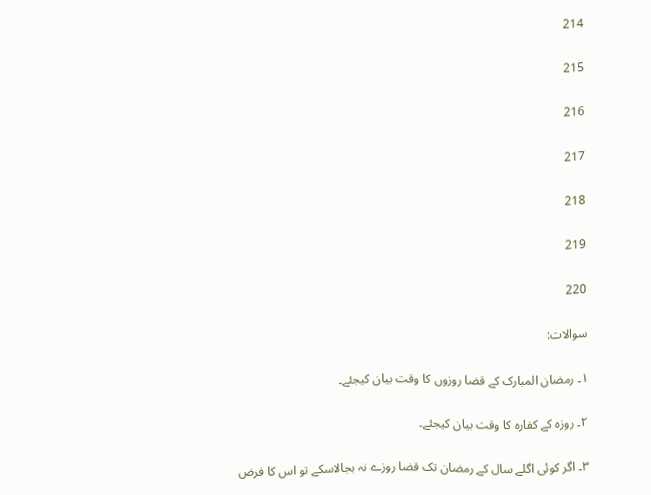214

215

216

217

218

219

220

سوالات:

١۔ رمضان المبارک کے قضا روزوں کا وقت بیان کیجئے۔

٢۔ روزہ کے کفارہ کا وقت بیان کیجئے۔

٣۔ اگر کوئی اگلے سال کے رمضان تک قضا روزے نہ بجالاسکے تو اس کا فرض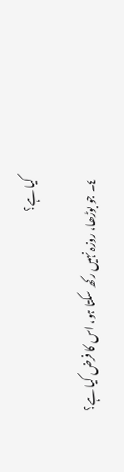کیا ہے؟

٤۔ جو بوڑھا، روزہ نہیں رکھ سکتا ہو، اس کا فرض کیا ہے؟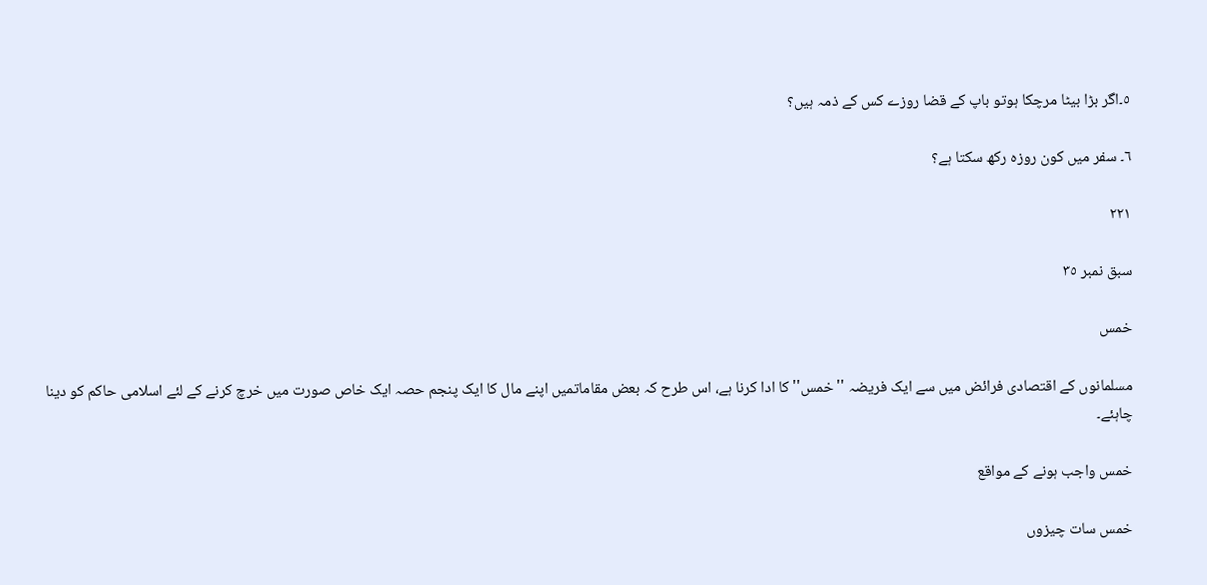٥۔اگر بڑا بیٹا مرچکا ہوتو باپ کے قضا روزے کس کے ذمہ ہیں؟

٦۔ سفر میں کون روزہ رکھ سکتا ہے؟

۲۲۱

سبق نمبر ٣٥

خمس

مسلمانوں کے اقتصادی فرائض میں سے ایک فریضہ ''خمس'' کا ادا کرنا ہے، اس طرح کہ بعض مقاماتمیں اپنے مال کا ایک پنجم حصہ ایک خاص صورت میں خرچ کرنے کے لئے اسلامی حاکم کو دینا چاہئے۔

خمس واجب ہونے کے مواقع

خمس سات چیزوں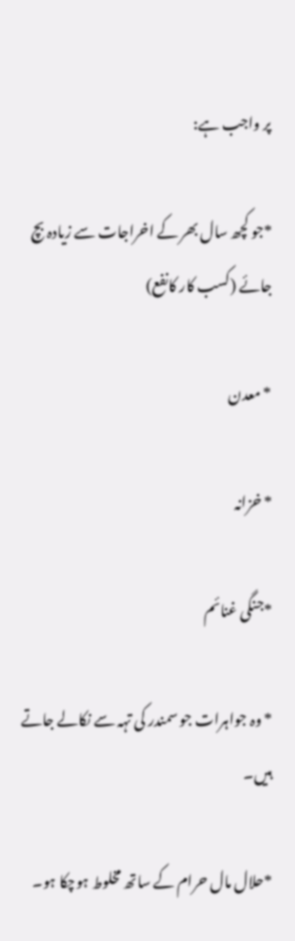پر واجب ہے:

*جو کچھ سال بھر کے اخراجات سے زیادہ بچ جائے (کسب کار کانفع)

* معدن

* خزانہ

*جنگی غنائم

* وہ جواہرات جو سمندر کی تہہ سے نکالے جاتے ہیں۔

*حلال مال حرام کے ساتھ مخلوط ہوچکا ہو۔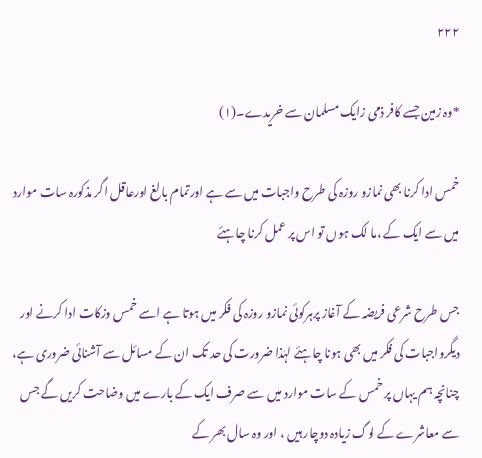۲۲۲

*وہ زمین جسے کافر ذمی زایک مسلمان سے خریدے۔(١)

خمس ادا کرنا بھی نمازو روزہ کی طرح واجبات میں سے ہے اورتمام بالغ اورعاقل اگر مذکورہ سات موارد میں سے ایک کے ،ما لک ہوں تو اس پر عمل کرنا چاہئے

جس طرح شرعی فریضہ کے آغاز پرہرکوئی نمازو روزہ کی فکر میں ہوتا ہے اسے خمس وزکات ادا کرنے اور دیگرواجبات کی فکر میں بھی ہونا چاہئے لہٰذا ضرورت کی حد تک ان کے مسائل سے آشنائی ضروری ہے، چنانچہ ہم یہاں پر خمس کے سات موارد میں سے صرف ایک کے بارے میں وضاحت کریں گے جس سے معاشرے کے لوگ زیادہ دوچار ہیں ، اور وہ سال بھر کے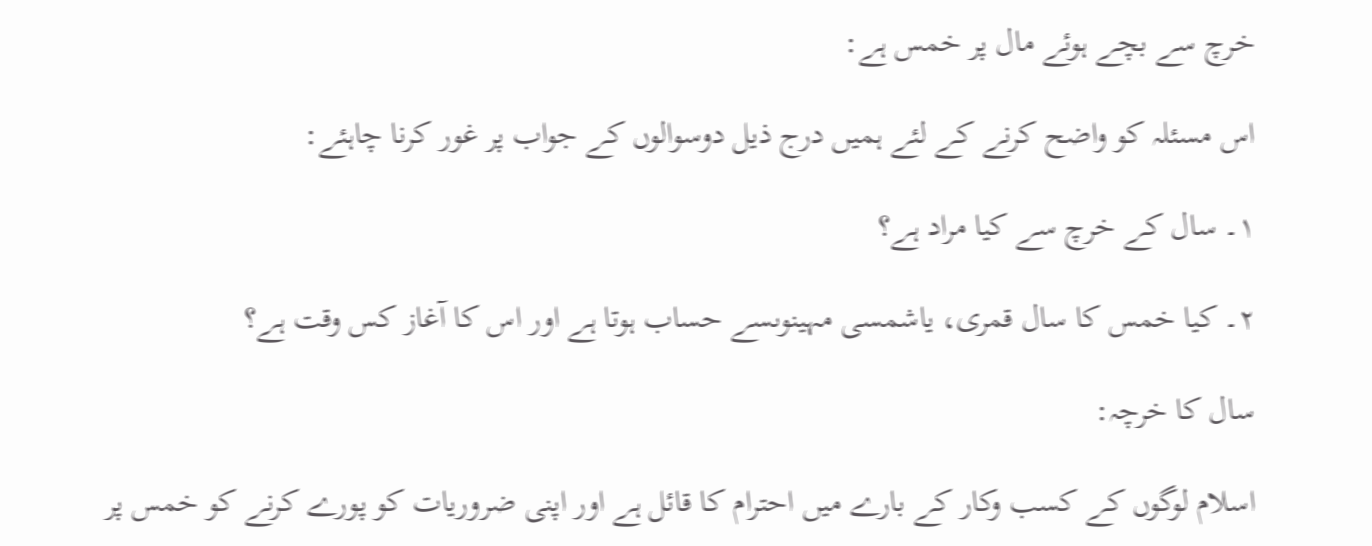خرچ سے بچے ہوئے مال پر خمس ہے:

اس مسئلہ کو واضح کرنے کے لئے ہمیں درج ذیل دوسوالوں کے جواب پر غور کرنا چاہئے:

١۔ سال کے خرچ سے کیا مراد ہے؟

٢۔ کیا خمس کا سال قمری، یاشمسی مہینوںسے حساب ہوتا ہے اور اس کا آغاز کس وقت ہے؟

سال کا خرچہ:

اسلام لوگوں کے کسب وکار کے بارے میں احترام کا قائل ہے اور اپنی ضروریات کو پورے کرنے کو خمس پر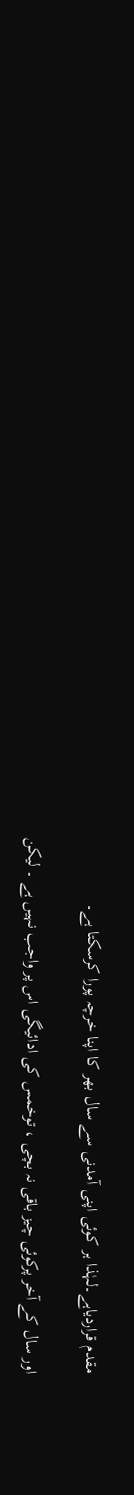مقدم قراردیاہے۔لہٰذا ہر کوئی اپنی آمدنی سے سال بھر کا اپنا خرچہ پورا کرسکتا ہے۔

اور سال کے آخر پرکوئی چیز باقی نہ بچی ، توخمس کی ادائیگی اس پر واجب نہیں ہے ۔ لیکن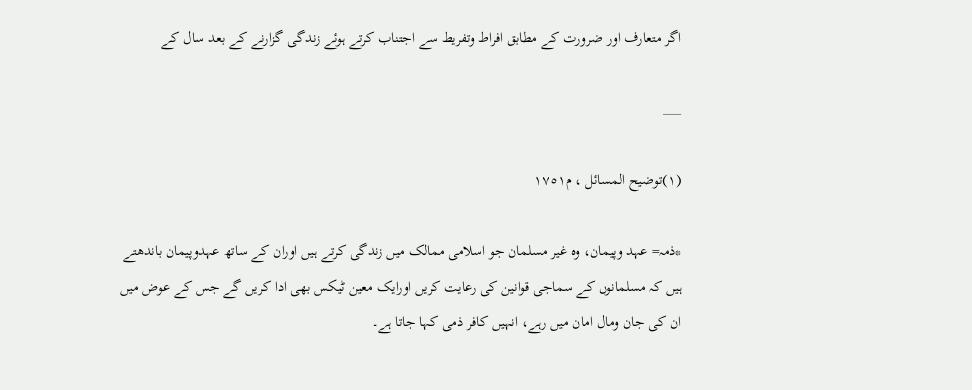اگر متعارف اور ضرورت کے مطابق افراط وتفریط سے اجتناب کرتے ہوئے زندگی گزارنے کے بعد سال کے

___

(١)توضیح المسائل ، م١٧٥١

*ذمہ= عہد وپیمان، وہ غیر مسلمان جو اسلامی ممالک میں زندگی کرتے ہیں اوران کے ساتھ عہدوپیمان باندھتے ہیں کہ مسلمانوں کے سماجی قوانین کی رعایت کریں اورایک معین ٹیکس بھی ادا کریں گے جس کے عوض میں ان کی جان ومال امان میں رہے، انہیں کافر ذمی کہا جاتا ہے۔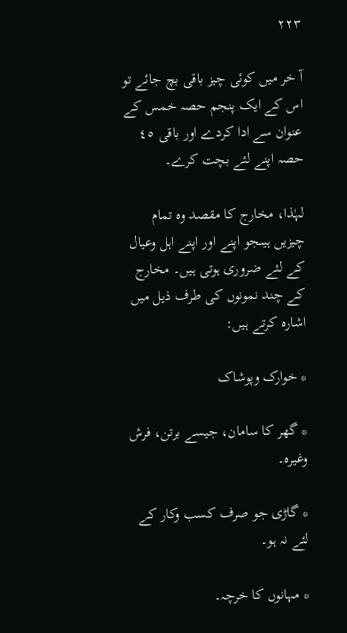۲۲۳

آ خر میں کوئی چیز باقی بچ جائے تو اس کے ایک پنجم حصہ خمس کے عنوان سے ادا کردے اور باقی ٤٥ حصہ اپنے لئے بچت کرے۔

لہٰذا، مخارج کا مقصد وہ تمام چیزیں ہیںجو اپنے اور اپنے اہل وعیال کے لئے ضروری ہوتی ہیں۔ مخارج کے چند نمونوں کی طرف ذیل میں اشارہ کرتے ہیں:

* خوارک وپوشاک

* گھر کا سامان، جیسے برتن، فرش وغیرہ۔

* گاڑی جو صرف کسب وکار کے لئے نہ ہو۔

* مہانوں کا خرچہ۔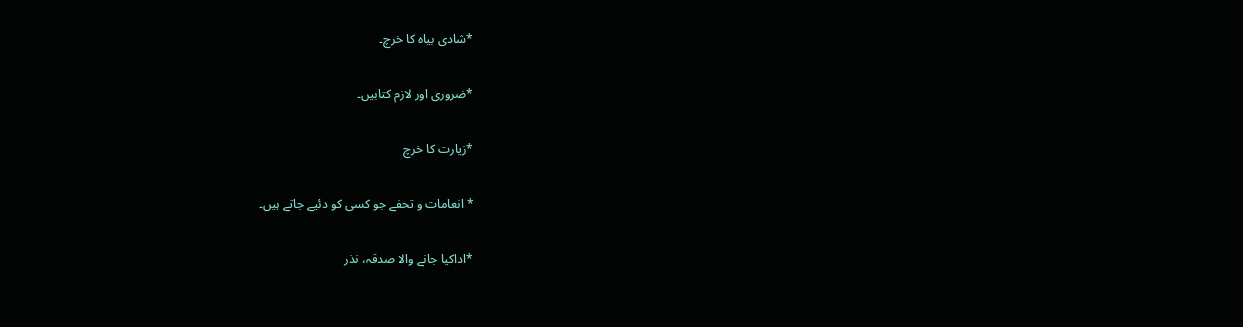*شادی بیاہ کا خرچ۔

*ضروری اور لازم کتابیں۔

*زیارت کا خرچ

* انعامات و تحفے جو کسی کو دئیے جاتے ہیں۔

*اداکیا جانے والا صدقہ، نذر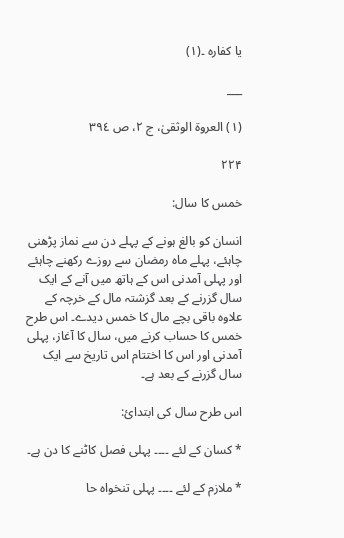یا کفارہ ۔(١)

___

(١) العروة الوثقیٰ، ج ٢، ص ٣٩٤

۲۲۴

خمس کا سال:

انسان کو بالغ ہونے کے پہلے دن سے نماز پڑھنی چاہئے، پہلے ماہ رمضان سے روزے رکھنے چاہئے اور پہلی آمدنی اس کے ہاتھ میں آنے کے ایک سال گزرنے کے بعد گزشتہ مال کے خرچہ کے علاوہ باقی بچے مال کا خمس دیدے۔ اس طرح خمس کا حساب کرنے میں، سال کا آغاز، پہلی آمدنی اور اس کا اختتام اس تاریخ سے ایک سال گزرنے کے بعد ہے۔

اس طرح سال کی ابتدائ:

* کسان کے لئے ۔۔۔۔ پہلی فصل کاٹنے کا دن ہے۔

* ملازم کے لئے ۔۔۔۔ پہلی تنخواہ حا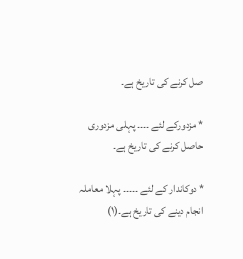صل کرنے کی تاریخ ہے۔

* مزدورکے لئے ۔۔۔۔ پہلی مزدوری حاصل کرنے کی تاریخ ہے۔

* دوکاندار کے لئے ۔۔۔۔۔ پہلا معاملہ انجام دینے کی تاریخ ہے۔(١)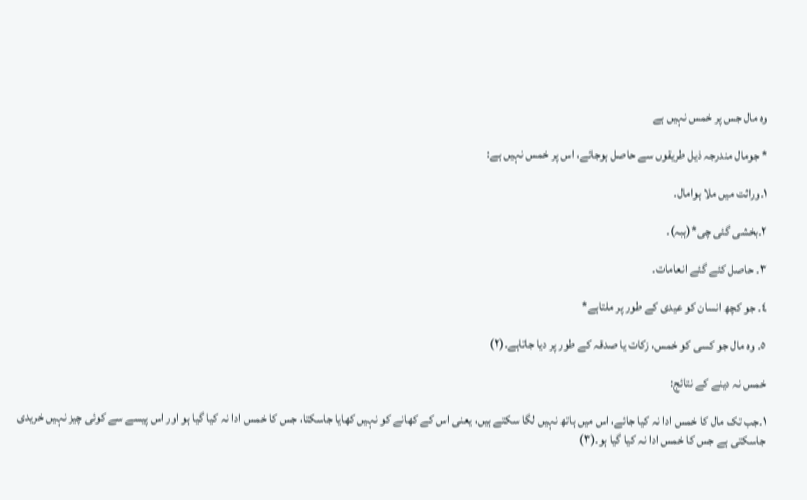وہ مال جس پر خمس نہیں ہے

* جومال مندرجہ ذیل طریقوں سے حاصل ہوجائے، اس پر خمس نہیں ہے:

١۔وراثت میں ملا ہوامال۔

٢۔بخشی گئی چی*(ہبہ)۔

٣۔ حاصل کئے گئے انعامات۔

٤۔ جو کچھ انسان کو عیدی کے طور پر ملتاہے*

٥۔ وہ مال جو کسی کو خمس، زکات یا صدقہ کے طور پر دیا جاتاہے۔(٢)

خمس نہ دینے کے نتائج:

١۔جب تک مال کا خمس ادا نہ کیا جائے، اس میں ہاتھ نہیں لگا سکتے ہیں، یعنی اس کے کھانے کو نہیں کھایا جاسکتا، جس کا خمس ادا نہ کیا گیا ہو اور اس پیسے سے کوئی چیز نہیں خریدی جاسکتی ہے جس کا خمس ادا نہ کیا گیا ہو۔(٣)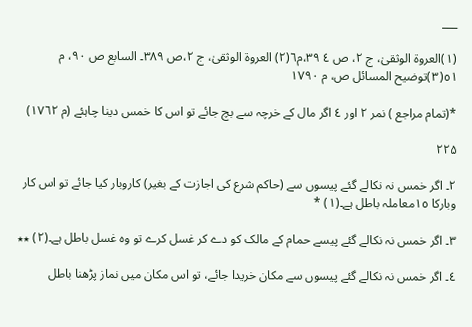___

(١)العروة الوثقیٰ، ج ٢، ص ٤ ٣٩،م٦(٢) العروة الوثقیٰ، ج ٢،ص ٣٨٩۔ السابع ص ٩٠، م ٥١(٣)توضیح المسائل ص، م ١٧٩٠

*(تمام مراجع ) نمر ٢ اور ٤ اگر مال کے خرچہ سے بچ جائے تو اس کا خمس دینا چاہئے (م ١٧٦٢)

۲۲۵

٢۔ اگر خمس نہ نکالے گئے پیسوں سے (حاکم شرع کی اجازت کے بغیر) کاروبار کیا جائے تو اس کار وبارکا ١٥معاملہ باطل ہے۔(١) *

٣۔ اگر خمس نہ نکالے گئے پیسے حمام کے مالک کو دے کر غسل کرے تو وہ غسل باطل ہے۔(٢) ٭٭

٤۔ اگر خمس نہ نکالے گئے پیسوں سے مکان خریدا جائے، تو اس مکان میں نماز پڑھنا باطل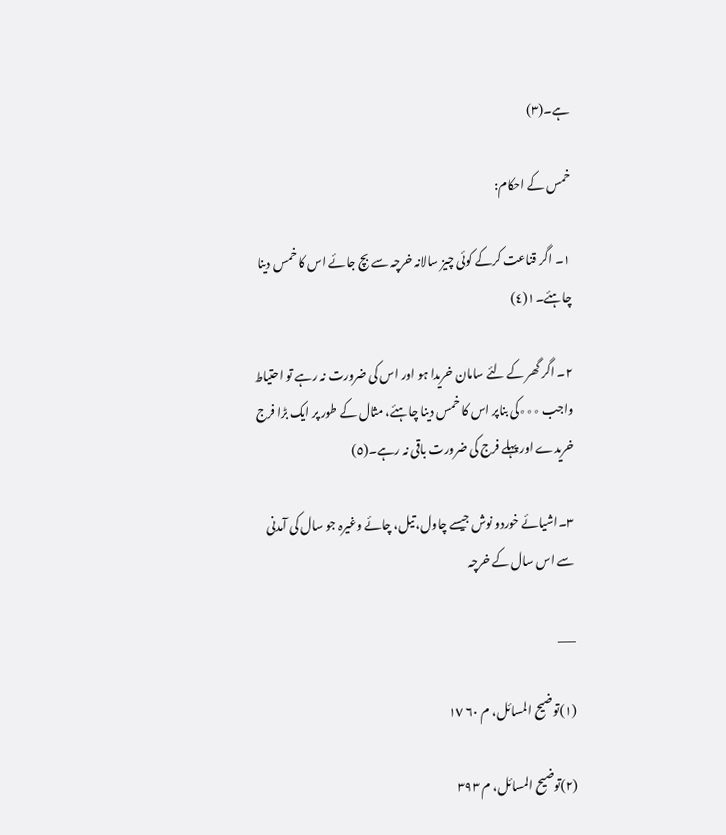ہے۔(٣)

خمس کے احکام:

١۔ اگر قناعت کرکے کوئی چیز سالانہ خرچہ سے بچ جائے اس کا خمس دینا چاہئے۔١(٤)

٢۔ اگر گھر کے لئے سامان خریدا ہو اور اس کی ضرورت نہ رہے تو احتیاط واجب ٭٭٭کی بناپر اس کا خمس دینا چاہئے، مثال کے طور پر ایک بڑا فرج خریدے اور پہلے فرج کی ضرورت باقی نہ رہے۔(٥)

٣۔اشیائے خوردو نوش جیسے چاول، تیل، چائے وغیرہ جو سال کی آمدنی سے اس سال کے خرچہ

___

(١)توضیح المسائل، م ٦٠ ١٧

(٢)توضیح المسائل، م ٣٩٣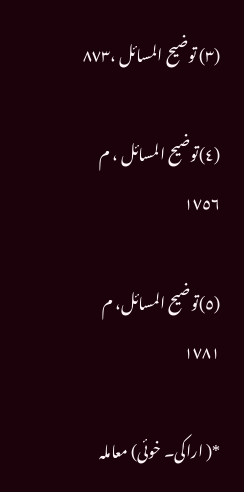(٣) توضیح المسائل ،٨٧٣

(٤)توضیح المسائل ، م ١٧٥٦

(٥)توضیح المسائل، م ١٧٨١

*( اراکی۔ خوئی) معاملہ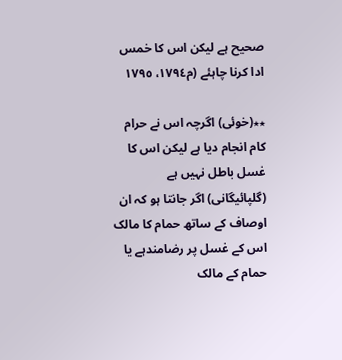صحیح ہے لیکن اس کا خمس ادا کرنا چاہئے (م١٧٩٤، ١٧٩٥

٭٭(خوئی) اگرچہ اس نے حرام کام انجام دیا ہے لیکن اس کا غسل باطل نہیں ہے (گلپائیگانی) اگر جانتا ہو کہ ان اوصاف کے ساتھ حمام کا مالک اس کے غسل پر رضامندہے یا حمام کے مالک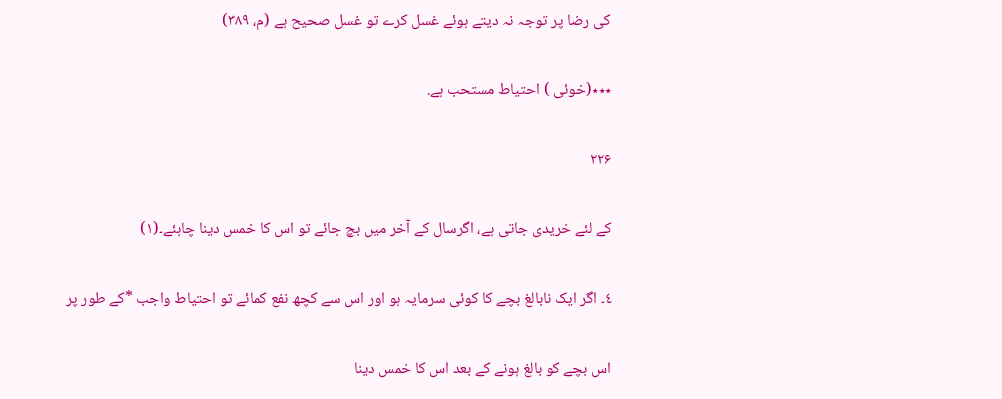کی رضا پر توجہ نہ دیتے ہوئے غسل کرے تو غسل صحیح ہے (م، ٣٨٩)

٭٭٭(خوئی ) احتیاط مستحب ہے.

۲۲۶

کے لئے خریدی جاتی ہے، اگرسال کے آخر میں بچ جائے تو اس کا خمس دینا چاہئے۔(١)

٤۔ اگر ایک نابالغ بچے کا کوئی سرمایہ ہو اور اس سے کچھ نفع کمائے تو احتیاط واجب *کے طور پر

اس بچے کو بالغ ہونے کے بعد اس کا خمس دینا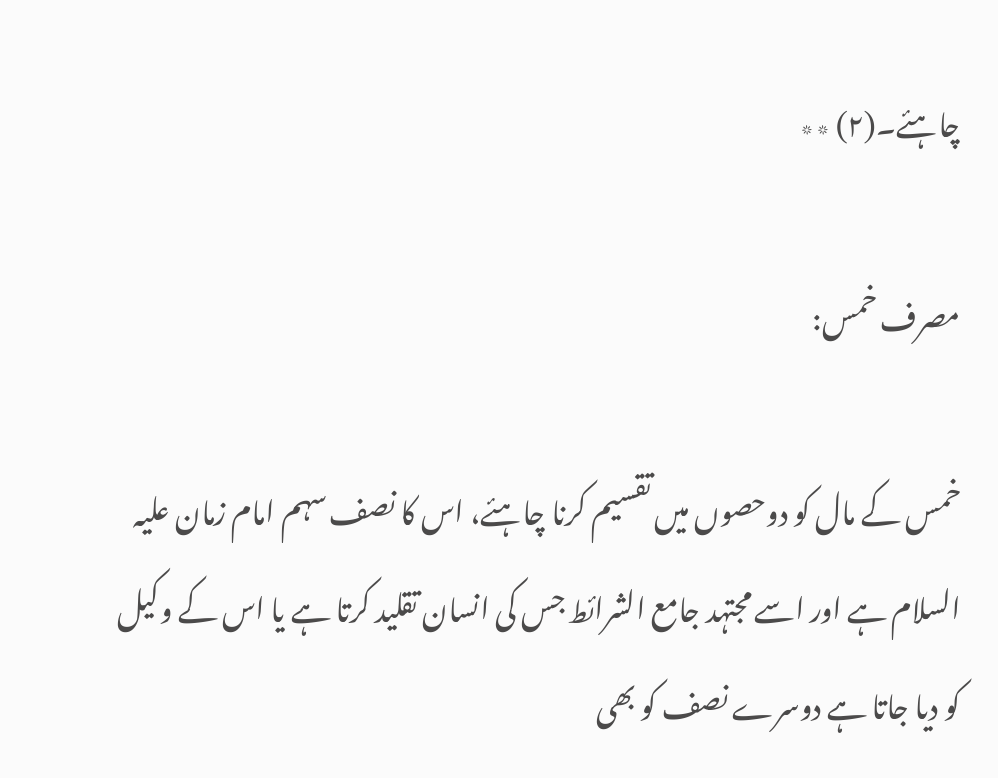چاہئے۔(٢) ٭٭

مصرف خمس:

خمس کے مال کو دوحصوں میں تقسیم کرنا چاہئے، اس کا نصف سہم امام زمان علیہ السلام ہے اور اسے مجتہد جامع الشرائط جس کی انسان تقلید کرتا ہے یا اس کے وکیل کو دیا جاتا ہے دوسرے نصف کو بھی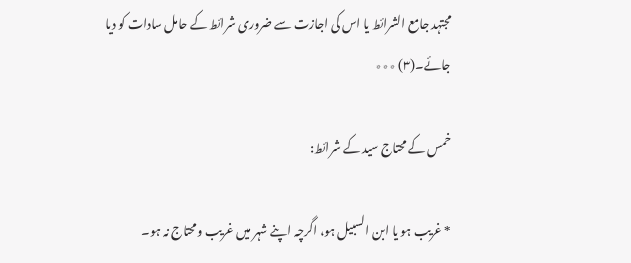مجتہد جامع الشرائط یا اس کی اجازت سے ضروری شرائط کے حامل سادات کو دیا جائے۔(٣) ٭٭٭

خمس کے محتاج سید کے شرائط:

* غریب ہو یا ابن السبیل ہو، اگرچہ اپنے شہر میں غریب ومحتاج نہ ہو۔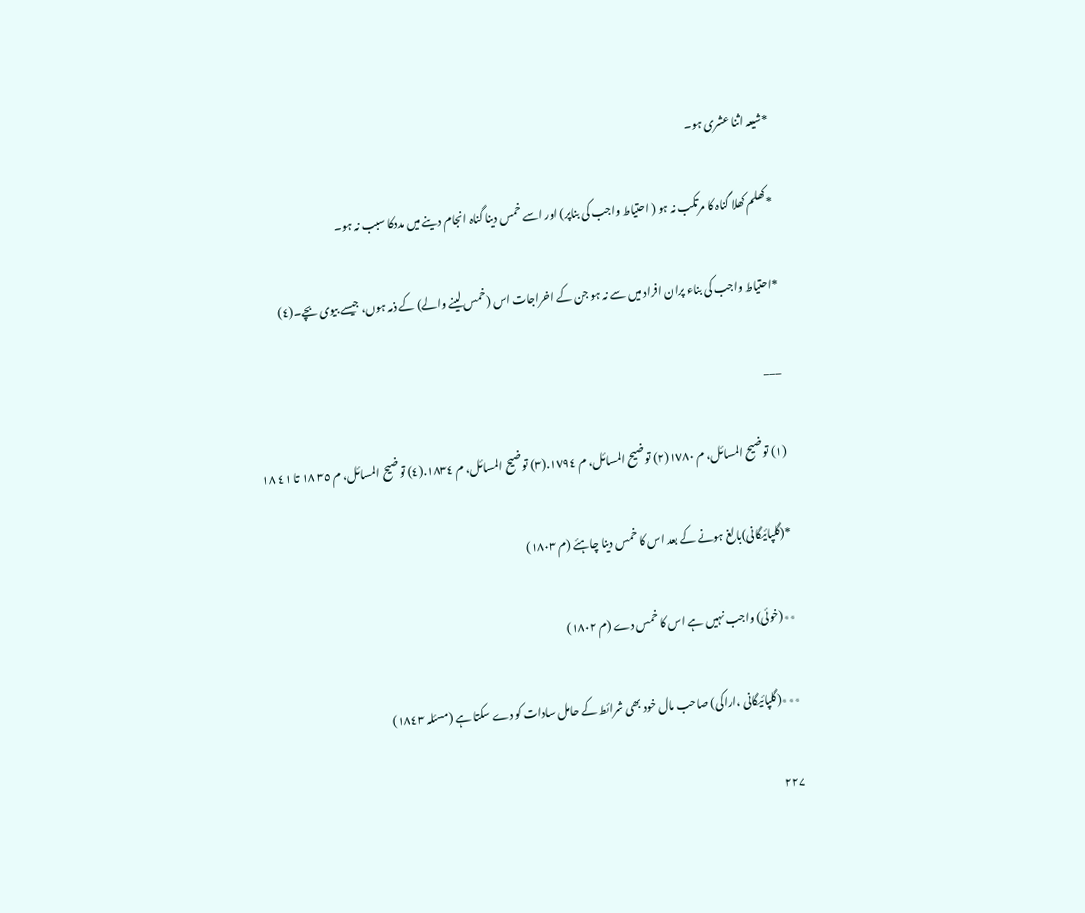*شیعہ اثنا عشری ہو۔

*کھلم کھلا گناہ کا مرتکب نہ ہو ( احتیاط واجب کی بناپر) اور اسے خمس دینا گناہ انجام دینے میں مددکا سبب نہ ہو۔

*احتیاط واجب کی بناء پران افراد میں سے نہ ہو جن کے اخراجات اس (خمس لینے والے) کے ذمہ ہوں، جیسے بیوی بچے۔(٤)

___

(١) توضیح المسائل، م ١٧٨٠(٢) توضیح المسائل، م ١٧٩٤.(٣) توضیح المسائل، م ١٨٣٤.(٤) توضیح المسائل، م ٣٥ ١٨ تا ٤١ ١٨

*(گلپائیگانی)بالغ ہونے کے بعد اس کا خمس دینا چاہئے (م ١٨٠٣)

٭٭(خوئی) واجب نہیں ہے اس کا خمس دے (م ١٨٠٢)

٭٭٭(گلپائیگانی ،اراکی) صاحب مال خود بھی شرائط کے حامل سادات کو دے سکتا ہے (مسئلہ ١٨٤٣)

۲۲۷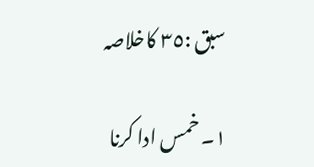سبق :٣٥ کاخلاصہ

١۔ خمس ادا کرنا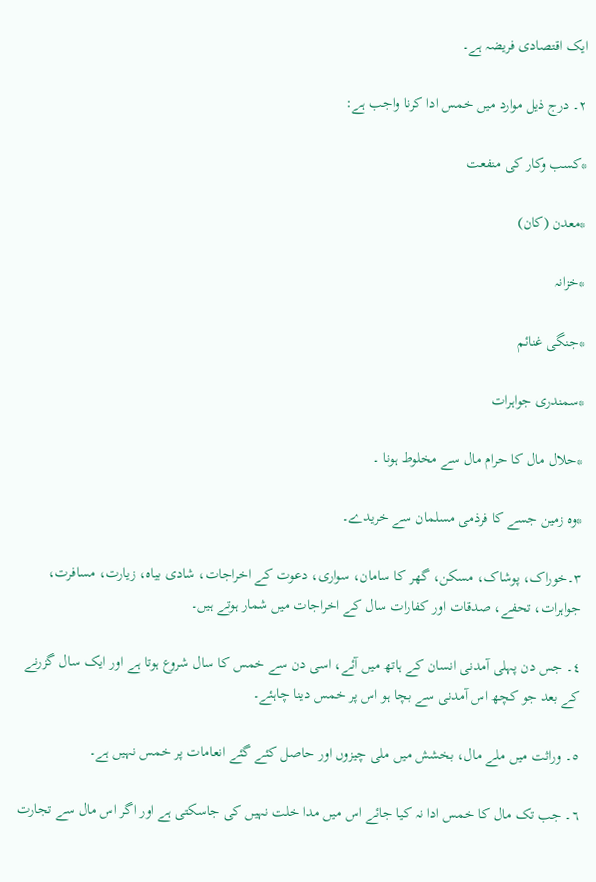ایک اقتصادی فریضہ ہے۔

٢۔ درج ذیل موارد میں خمس ادا کرنا واجب ہے:

*کسب وکار کی منفعت

*معدن (کان)

*خزانہ

*جنگی غنائم

*سمندری جواہرات

*حلال مال کا حرام مال سے مخلوط ہونا ۔

*وہ زمین جسے کا فرذمی مسلمان سے خریدے۔

٣۔خوراک، پوشاک، مسکن، گھر کا سامان، سواری، دعوت کے اخراجات، شادی بیاہ، زیارت، مسافرت، جواہرات، تحفے، صدقات اور کفارات سال کے اخراجات میں شمار ہوتے ہیں۔

٤۔ جس دن پہلی آمدنی انسان کے ہاتھ میں آئے، اسی دن سے خمس کا سال شروع ہوتا ہے اور ایک سال گزرنے کے بعد جو کچھ اس آمدنی سے بچا ہو اس پر خمس دینا چاہئے۔

٥۔ وراثت میں ملے مال، بخشش میں ملی چیزوں اور حاصل کئے گئے انعامات پر خمس نہیں ہے۔

٦۔ جب تک مال کا خمس ادا نہ کیا جائے اس میں مدا خلت نہیں کی جاسکتی ہے اور اگر اس مال سے تجارت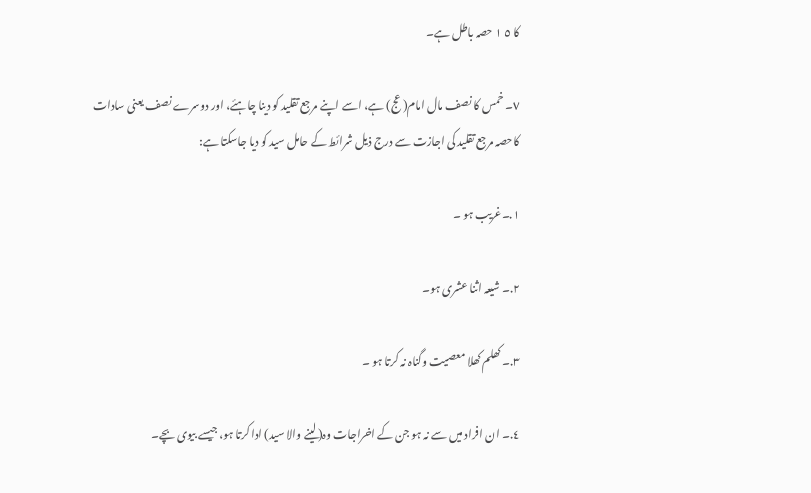کا ٥ ١ حصہ باطل ہے۔

٧۔ خمس کا نصف مال امام( عج) ہے، اسے اپنے مرجع تقلید کو دینا چاہئے، اور دوسرے نصف یعنی سادات کاحصہ مرجع تقلید کی اجازت سے درج ذیل شرائط کے حامل سید کو دیا جاسکتا ہے:

١.۔غریب ہو ۔

٢.۔ شیعہ اثنا عشری ہو۔

٣.۔کھلم کھلا معصیت وگناہ نہ کرتا ہو ۔

٤.۔ ان افراد میں سے نہ ہو جن کے اخراجات وہ(لینے والا سید) ادا کرتا ہو، جیسے بیوی بچے۔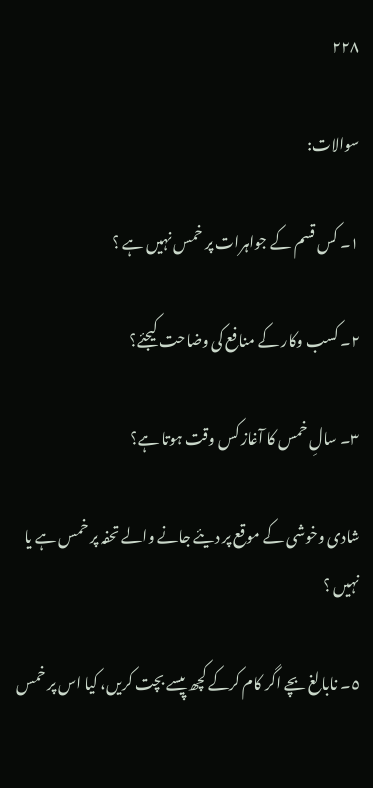۲۲۸

سوالات:

١۔ کس قسم کے جواہرات پر خمس نہیں ہے ؟

٢۔ کسب وکار کے منافع کی وضاحت کیجئے؟

٣۔ سالِ خمس کا آغاز کس وقت ہوتا ہے؟

شادی وخوشی کے موقع پر دیئے جانے والے تحفہ پر خمس ہے یا نہیں ؟

٥۔ نابالغ بچے اگر کام کرکے کچھ پیسے بچت کریں، کیا اس پر خمس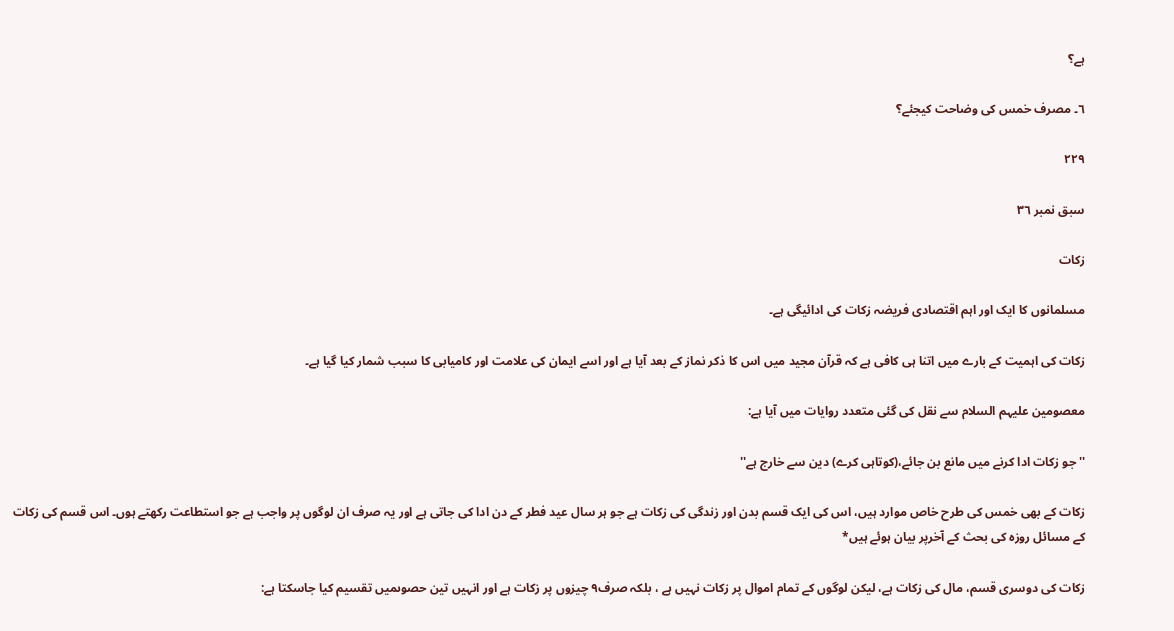ہے؟

٦۔ مصرف خمس کی وضاحت کیجئے؟

۲۲۹

سبق نمبر ٣٦

زکات

مسلمانوں کا ایک اور اہم اقتصادی فریضہ زکات کی ادائیگی ہے۔

زکات کی اہمیت کے بارے میں اتنا ہی کافی ہے کہ قرآن مجید میں اس کا ذکر نماز کے بعد آیا ہے اور اسے ایمان کی علامت اور کامیابی کا سبب شمار کیا گیا ہے۔

معصومین علیہم السلام سے نقل کی گئی متعدد روایات میں آیا ہے:

'' جو زکات ادا کرنے میں مانع بن جائے،(کوتاہی کرے) دین سے خارج ہے''

زکات کے بھی خمس کی طرح خاص موارد ہیں، اس کی ایک قسم بدن اور زندگی کی زکات ہے جو ہر سال عید فطر کے دن ادا کی جاتی ہے اور یہ صرف ان لوگوں پر واجب ہے جو استطاعت رکھتے ہوں۔ اس قسم کی زکات کے مسائل روزہ کی بحث کے آخرپر بیان ہوئے ہیں*

زکات کی دوسری قسم، مال کی زکات ہے، لیکن لوگوں کے تمام اموال پر زکات نہیں ہے ، بلکہ صرف٩ چیزوں پر زکات ہے اور انہیں تین حصوںمیں تقسیم کیا جاسکتا ہے: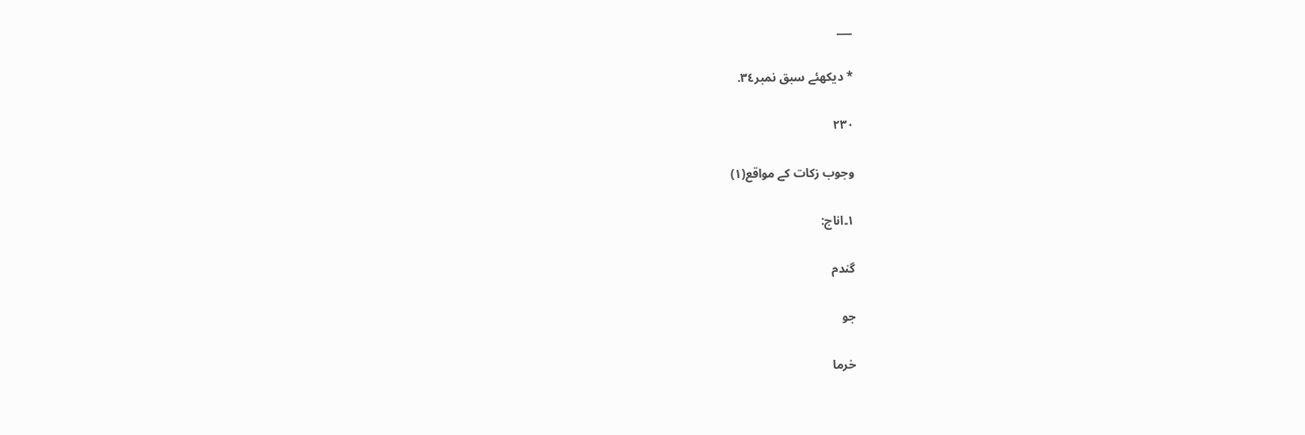___

* دیکھئے سبق نمبر٣٤.

۲۳۰

وجوب زکات کے مواقع(١)

١۔اناج:

گندم

جو

خرما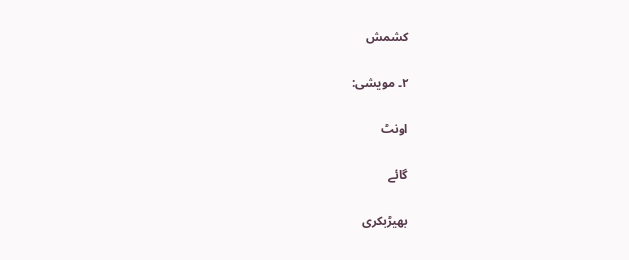کشمش

٢۔ مویشی:

اونٹ

گائے

بھیڑبکری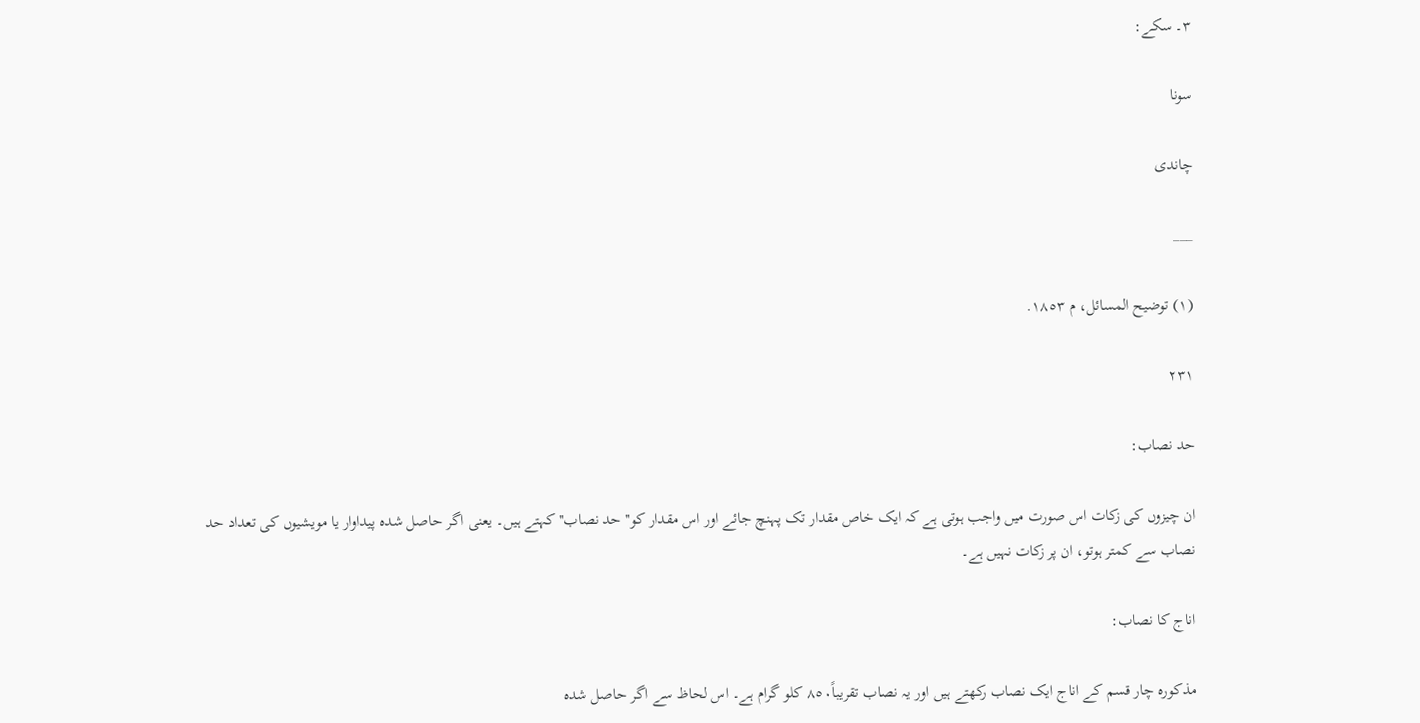٣۔ سکے:

سونا

چاندی

___

(١) توضیح المسائل، م ١٨٥٣.

۲۳۱

حد نصاب:

ان چیزوں کی زکات اس صورت میں واجب ہوتی ہے کہ ایک خاص مقدار تک پہنچ جائے اور اس مقدار کو'' حد نصاب'' کہتے ہیں۔ یعنی اگر حاصل شدہ پیداوار یا مویشیوں کی تعداد حد نصاب سے کمتر ہوتو، ان پر زکات نہیں ہے۔

اناج کا نصاب:

مذکورہ چار قسم کے اناج ایک نصاب رکھتے ہیں اور یہ نصاب تقریباً٨٥٠ کلو گرام ہے۔ اس لحاظ سے اگر حاصل شدہ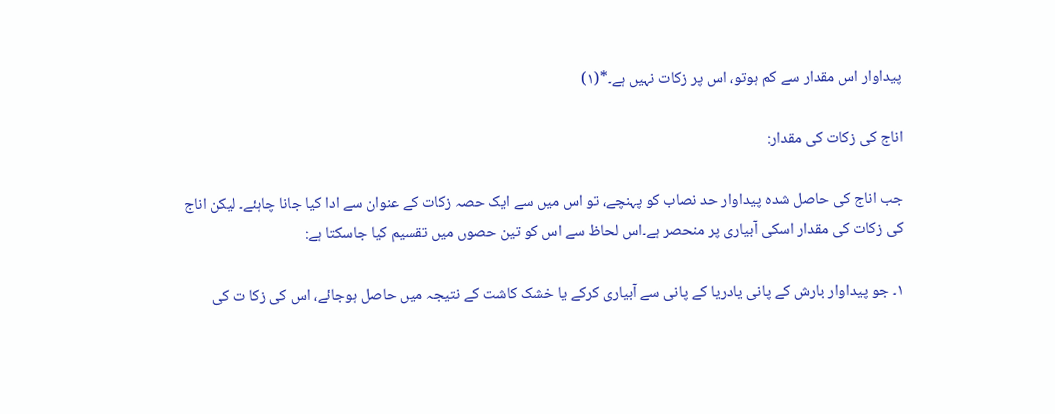پیداوار اس مقدار سے کم ہوتو، اس پر زکات نہیں ہے۔*(١)

اناج کی زکات کی مقدار:

جب اناج کی حاصل شدہ پیداوار حد نصاب کو پہنچے، تو اس میں سے ایک حصہ زکات کے عنوان سے ادا کیا جانا چاہئے۔ لیکن اناج کی زکات کی مقدار اسکی آبیاری پر منحصر ہے۔اس لحاظ سے اس کو تین حصوں میں تقسیم کیا جاسکتا ہے:

١۔ جو پیداوار بارش کے پانی یادریا کے پانی سے آبیاری کرکے یا خشک کاشت کے نتیجہ میں حاصل ہوجائے، اس کی زکا ت کی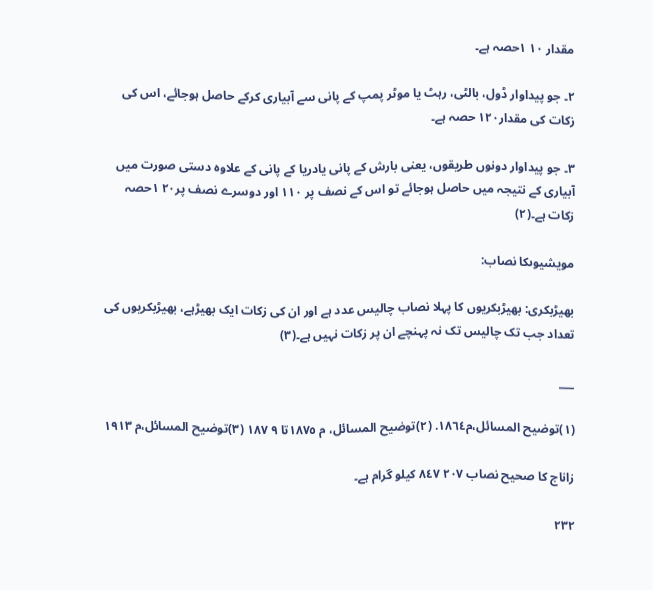مقدار ١٠ ١حصہ ہے۔

٢۔ جو پیداوار ڈول، بالٹی، رہٹ یا موٹر پمپ کے پانی سے آبیاری کرکے حاصل ہوجائے، اس کی زکات کی مقدار١٢٠ حصہ ہے۔

٣۔ جو پیداوار دونوں طریقوں، یعنی بارش کے پانی یادریا کے پانی کے علاوہ دستی صورت میں آبیاری کے نتیجہ میں حاصل ہوجائے تو اس کے نصف پر ١١٠ اور دوسرے نصف پر٢٠ ١حصہ زکات ہے۔(٢)

مویشیوںکا نصاب:

بھیڑبکری: بھیڑبکریوں کا پہلا نصاب چالیس عدد ہے اور ان کی زکات ایک بھیڑہے، بھیڑبکریوں کی تعداد جب تک چالیس تک نہ پہنچے ان پر زکات نہیں ہے۔(٣)

___

(١)توضیح المسائل،م١٨٦٤. (٢)توضیح المسائل، م ١٨٧٥تا ٩ ١٨٧ (٣)توضیح المسائل،م ١٩١٣

زاناج کا صحیح نصاب ٢٠٧ ٨٤٧ کیلو گرام ہے۔

۲۳۲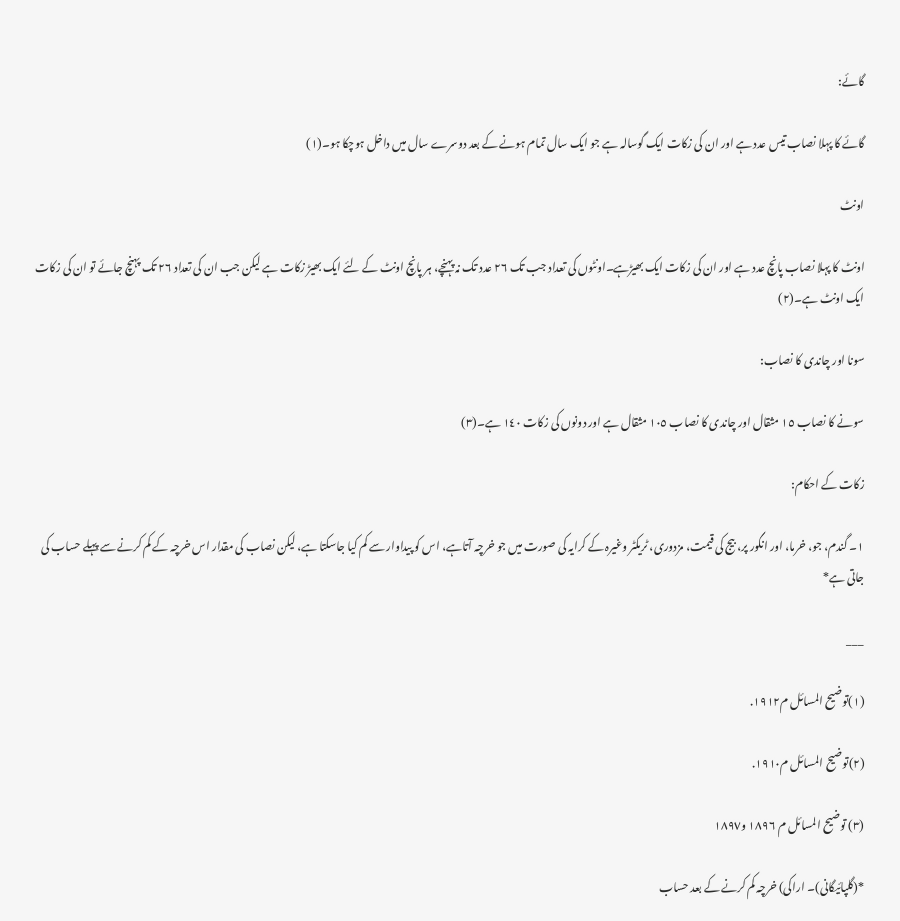گائے:

گائے کا پہلا نصاب تیس عدد ہے اور ان کی زکات ایک گوسالہ ہے جو ایک سال تمام ہونے کے بعد دوسرے سال میں داخل ہوچکا ہو۔(١)

اونٹ

اونٹ کا پہلا نصاب پانچ عدد ہے اور ان کی زکات ایک بھیڑہے۔اونٹوں کی تعداد جب تک ٢٦ عدد تک نہ پہنچے، ہر پانچ اونٹ کے لئے ایک بھیڑ زکات ہے لیکن جب ان کی تعداد ٢٦ تک پہنچ جائے تو ان کی زکات ایک اونٹ ہے۔(٢)

سونا اور چاندی کا نصاب:

سونے کا نصاب ١٥ مثقال اور چاندی کا نصاب ١٠٥ مثقال ہے اور دونوں کی زکات ١٤٠ ہے۔(٣)

زکات کے احکام:

١۔ گندم، جو، خرما، اور انگور پر، بیج کی قیمت، مزدوری، ٹریکٹر وغیرہ کے کرایہ کی صورت میں جو خرچہ آتاہے، اس کو پیداوار سے کم کیا جاسکتا ہے، لیکن نصاب کی مقدار اس خرچہ کے کم کرنے سے پہلے حساب کی جاتی ہے*

___

(١)توضیح المسائل م١٩١٢.

(٢)توضیح المسائل م١٩١٠.

(٣) توضیح المسائل م ١٨٩٦ و١٨٩٧

*(گلپائیگانی)۔ اراکی) خرچہ کم کرنے کے بعد حساب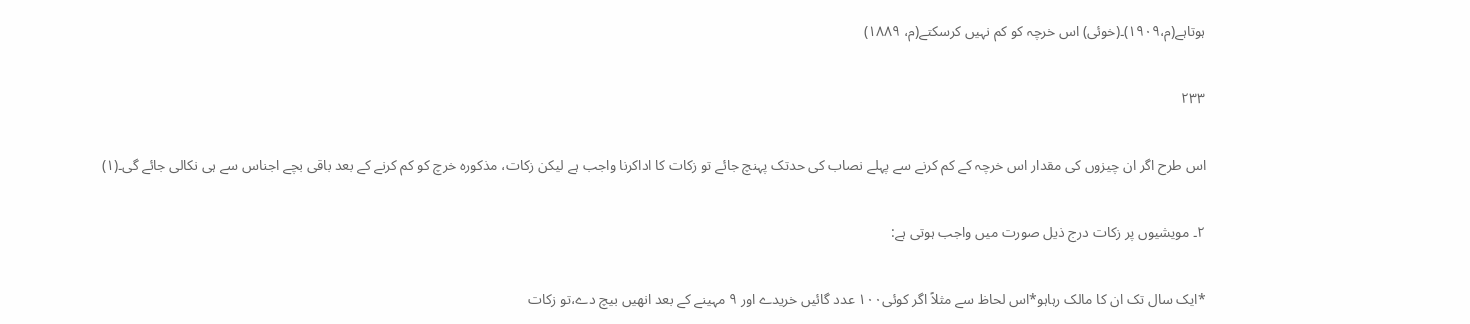ہوتاہے(م،١٩٠٩)۔(خوئی) اس خرچہ کو کم نہیں کرسکتے(م، ١٨٨٩)

۲۳۳

اس طرح اگر ان چیزوں کی مقدار اس خرچہ کے کم کرنے سے پہلے نصاب کی حدتک پہنچ جائے تو زکات کا اداکرنا واجب ہے لیکن زکات، مذکورہ خرچ کو کم کرنے کے بعد باقی بچے اجناس سے ہی نکالی جائے گی۔(١)

٢۔ مویشیوں پر زکات درج ذیل صورت میں واجب ہوتی ہے:

*ایک سال تک ان کا مالک رہاہو*اس لحاظ سے مثلاً اگر کوئی١٠٠ عدد گائیں خریدے اور ٩ مہینے کے بعد انھیں بیچ دے،تو زکات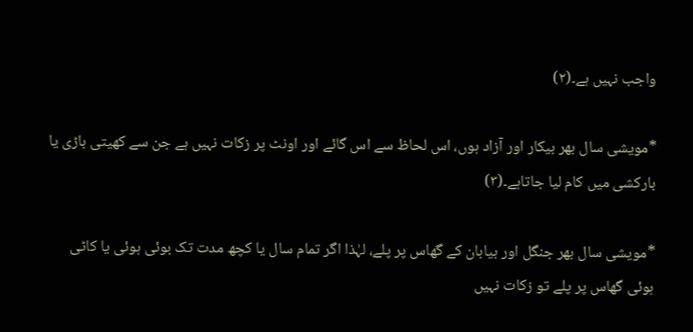واجب نہیں ہے۔(٢)

*مویشی سال بھر بیکار اور آزاد ہوں، اس لحاظ سے اس گائے اور اونٹ پر زکات نہیں ہے جن سے کھیتی باڑی یا بارکشی میں کام لیا جاتاہے۔(٣)

*مویشی سال بھر جنگل اور بیابان کے گھاس پر پلے، لہٰذا اگر تمام سال یا کچھ مدت تک بوئی ہوئی یا کاٹی ہوئی گھاس پر پلے تو زکات نہیں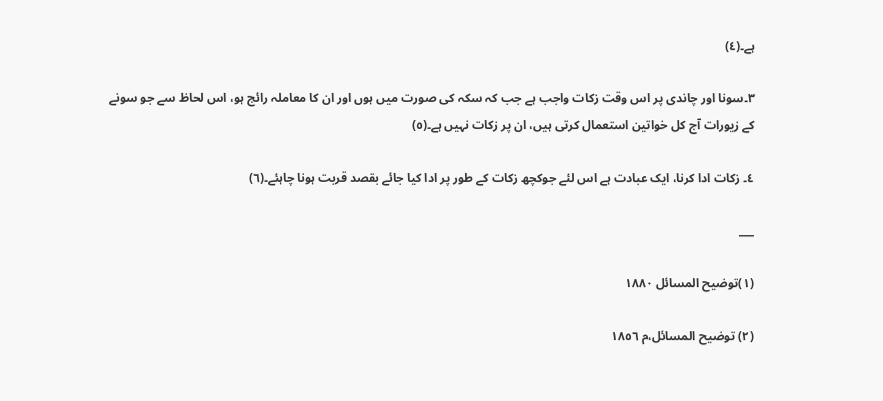ہے۔(٤)

٣۔سونا اور چاندی پر اس وقت زکات واجب ہے جب کہ سکہ کی صورت میں ہوں اور ان کا معاملہ رائج ہو، اس لحاظ سے جو سونے کے زیورات آج کل خواتین استعمال کرتی ہیں، ان پر زکات نہیں ہے۔(٥)

٤۔ زکات ادا کرنا، ایک عبادت ہے اس لئے جوکچھ زکات کے طور پر ادا کیا جائے بقصد قربت ہونا چاہئے۔(٦)

___

(١)توضیح المسائل ١٨٨٠

(٢) توضیح المسائل،م ١٨٥٦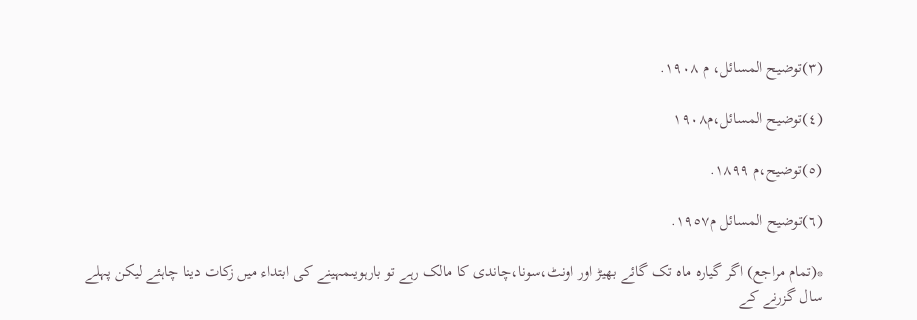(٣)توضیح المسائل، م ١٩٠٨.

(٤)توضیح المسائل،م١٩٠٨

(٥)توضیح،م ١٨٩٩.

(٦)توضیح المسائل م١٩٥٧.

*(تمام مراجع) اگر گیارہ ماہ تک گائے بھیڑ اور اونٹ،سونا،چاندی کا مالک رہے تو بارہویںمہینے کی ابتداء میں زکات دینا چاہئے لیکن پہلے سال گزرنے کے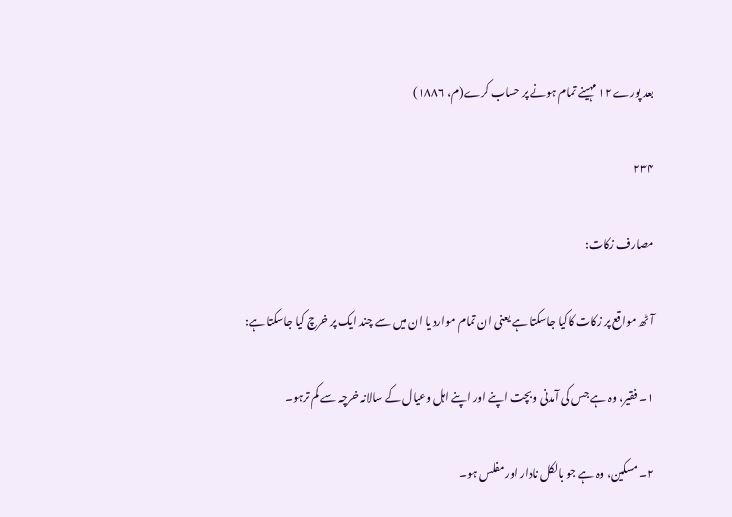بعد پورے ١٢ مہینے تمام ہونے پر حساب کرے(م، ١٨٨٦)

۲۳۴

مصارف زکات:

آٹھ مواقع پر زکات کاکیا جاسکتا ہے یعنی ان تمام موارد یا ان میں سے چند ایک پر خرچ کیا جاسکتا ہے:

١۔ فقیر، وہ ہے جس کی آمدنی وبچت اپنے اور اپنے اہل وعیال کے سالانہ خرچہ سے کم ترہو۔

٢۔ مسکین، وہ ہے جو بالکل نادار اور مفلس ہو۔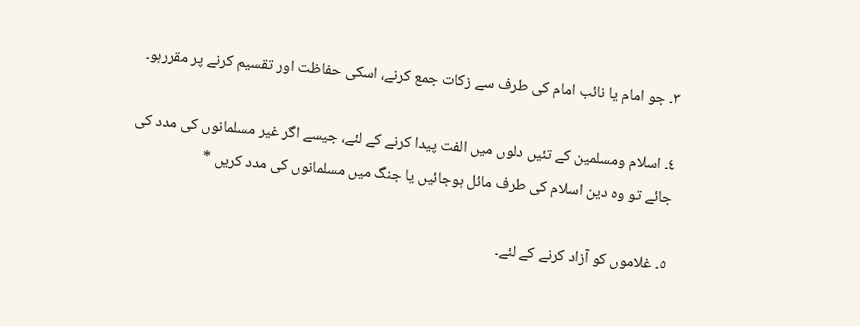٣۔ جو امام یا نائب امام کی طرف سے زکات جمع کرنے، اسکی حفاظت اور تقسیم کرنے پر مقررہو۔

٤۔ اسلام ومسلمین کے تئیں دلوں میں الفت پیدا کرنے کے لئے، جیسے اگر غیر مسلمانوں کی مدد کی جائے تو وہ دین اسلام کی طرف مائل ہوجائیں یا جنگ میں مسلمانوں کی مدد کریں *

٥۔ غلاموں کو آزاد کرنے کے لئے۔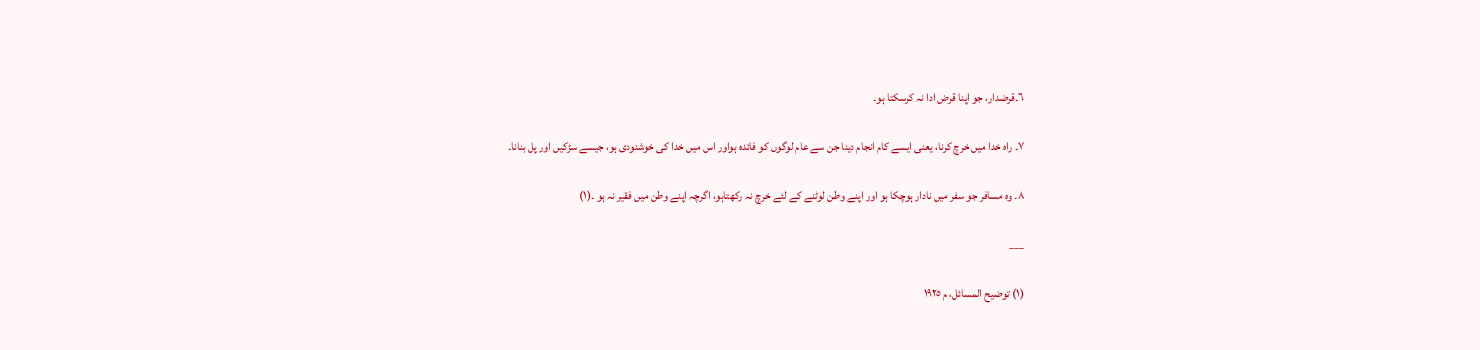٦۔قرضدار، جو اپنا قرض ادا نہ کرسکتا ہو۔

٧۔ راہ خدا میں خرچ کرنا، یعنی ایسے کام انجام دینا جن سے عام لوگوں کو فائدہ ہواور اس میں خدا کی خوشنودی ہو، جیسے سڑکیں اور پل بنانا۔

٨۔ وہ مسافر جو سفر میں نادار ہوچکا ہو اور اپنے وطن لوٹنے کے لئے خرچ نہ رکھتاہو، اگرچہ اپنے وطن میں فقیر نہ ہو ۔(١)

___

(١) توضیح المسائل، م ١٩٢٥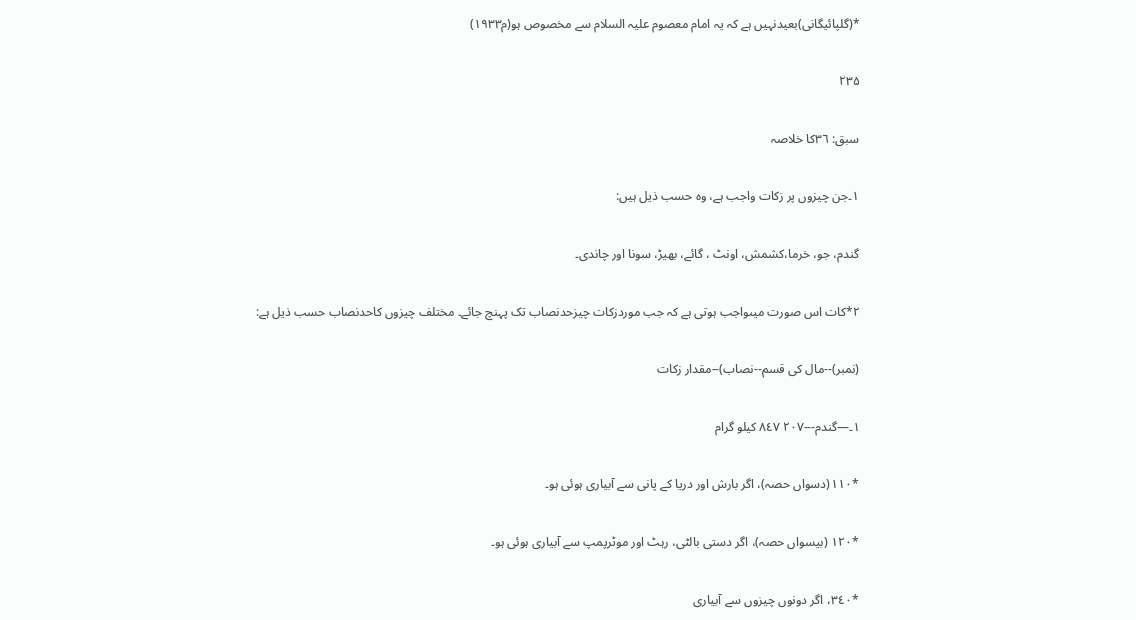*(گلپائیگانی)بعیدنہیں ہے کہ یہ امام معصوم علیہ السلام سے مخصوص ہو(م١٩٣٣)

۲۳۵

سبق: ٣٦کا خلاصہ

١۔جن چیزوں پر زکات واجب ہے، وہ حسب ذیل ہیں:

گندم، جو، خرما،کشمش، اونٹ ، گائے، بھیڑ، سونا اور چاندی۔

٢*کات اس صورت میںواجب ہوتی ہے کہ جب موردزکات چیزحدنصاب تک پہنچ جائے۔ مختلف چیزوں کاحدنصاب حسب ذیل ہے:

(نمبر)--مال کی قسم--نصاب)--مقدار زکات

١۔—گندم---٢٠٧ ٨٤٧ کیلو گرام

*١١٠(دسواں حصہ)، اگر بارش اور دریا کے پانی سے آبیاری ہوئی ہو۔

*١٢٠ (بیسواں حصہ)، اگر دستی بالٹی، رہٹ اور موٹرپمپ سے آبیاری ہوئی ہو۔

*٣٤٠، اگر دونوں چیزوں سے آبیاری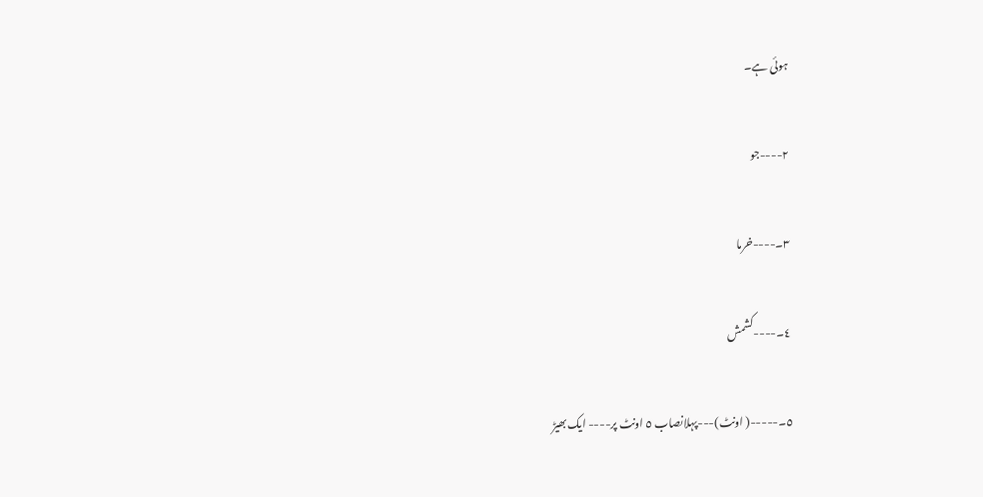ہوئی ہے۔

٢----جو

٣۔----خرما

٤۔----کشمش

٥۔-----( اونٹ)---پہلانصاب ٥ اونٹ پر---- ایک بھیڑ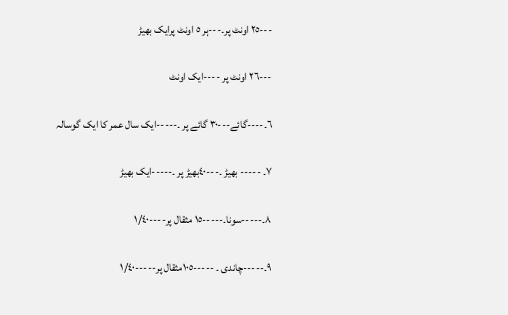---٢٥ اونٹ پر۔---ہر ٥ اونٹ پرایک بھیڑ

---٢٦ اونٹ پر ----ایک اونٹ

٦۔----گائے---٣٠ گائے پر ۔-----ایک سال عمر کا ایک گوسالہ

٧۔ ----- بھیڑ ۔---٤٠بھیڑ پر ۔-----ایک بھیڑ

٨۔-----سونا۔-----١٥ مثقال پر----١/٤٠

٩۔-----چاندی ۔ -----١٠٥مثقال پر-----١/٤٠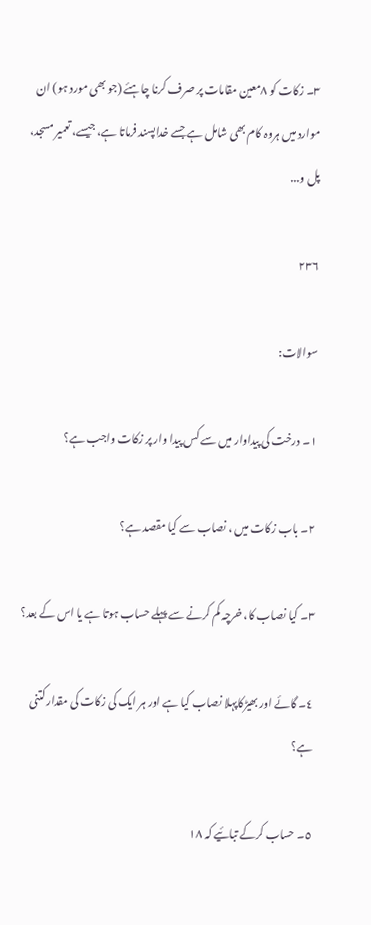٣۔ زکات کو ٨معین مقامات پر صرف کرنا چاہئے (جو بھی مورد ہو) ان موارد میں ہروہ کام بھی شامل ہے جسے خداپسند فرماتا ہے، جیسے، تعمیر مسجد، پل و...

۲۳۶

سوالات:

١۔ درخت کی پیداوار میں سے کس پیدا وار پر زکات واجب ہے؟

٢۔ باب زکات میں ، نصاب سے کیا مقصد ہے؟

٣۔ کیا نصاب کا، خرچہ کم کرنے سے پہلے حساب ہوتا ہے یا اس کے بعد؟

٤۔ گائے اور بھیڑکاپہلا نصاب کیا ہے اور ہر ایک کی زکات کی مقدار کتنی ہے؟

٥۔ حساب کرکے تبائیے کہ ١٨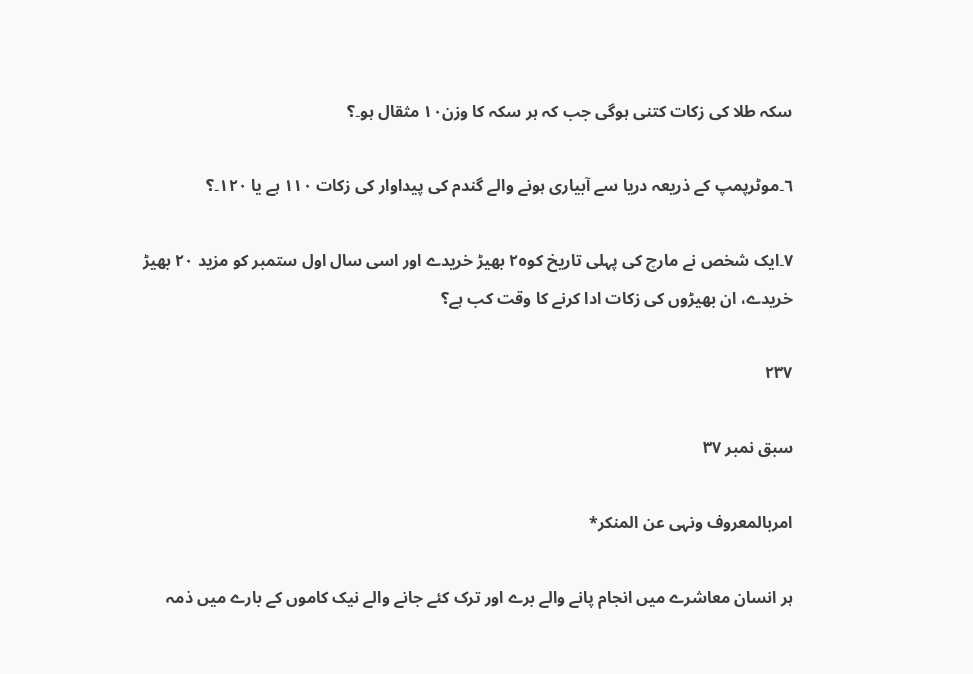سکہ طلا کی زکات کتنی ہوگی جب کہ ہر سکہ کا وزن١٠ مثقال ہو۔؟

٦۔موٹرپمپ کے ذریعہ دریا سے آبیاری ہونے والے گندم کی پیداوار کی زکات ١١٠ ہے یا ١٢٠۔؟

٧۔ایک شخص نے مارچ کی پہلی تاریخ کو٢٥ بھیڑ خریدے اور اسی سال اول ستمبر کو مزید ٢٠ بھیڑ خریدے، ان بھیڑوں کی زکات ادا کرنے کا وقت کب ہے؟

۲۳۷

سبق نمبر ٣٧

امربالمعروف ونہی عن المنکر*

ہر انسان معاشرے میں انجام پانے والے برے اور ترک کئے جانے والے نیک کاموں کے بارے میں ذمہ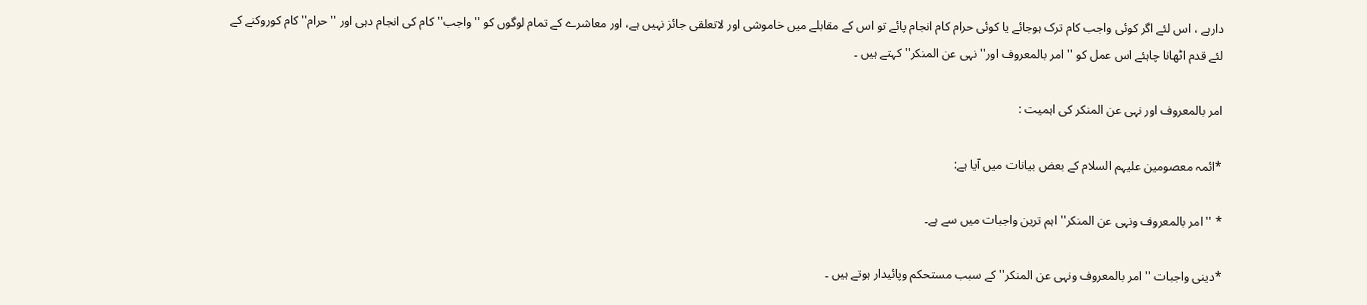دارہے ، اس لئے اگر کوئی واجب کام ترک ہوجائے یا کوئی حرام کام انجام پائے تو اس کے مقابلے میں خاموشی اور لاتعلقی جائز نہیں ہے، اور معاشرے کے تمام لوگوں کو ''واجب''کام کی انجام دہی اور '' حرام'' کام کوروکنے کے لئے قدم اٹھانا چاہئے اس عمل کو '' امر بالمعروف اور'' نہی عن المنکر'' کہتے ہیں ۔

امر بالمعروف اور نہی عن المنکر کی اہمیت :

*ائمہ معصومین علیہم السلام کے بعض بیانات میں آیا ہے:

* ''امر بالمعروف ونہی عن المنکر'' اہم ترین واجبات میں سے ہے۔

*دینی واجبات '' امر بالمعروف ونہی عن المنکر'' کے سبب مستحکم وپائیدار ہوتے ہیں ۔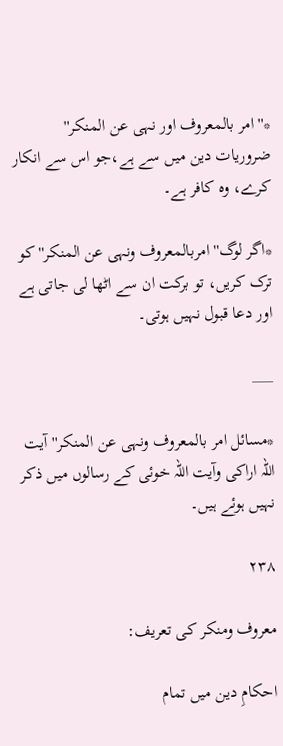*''امر بالمعروف اور نہی عن المنکر'' ضروریات دین میں سے ہے،جو اس سے انکار کرے، وہ کافر ہے۔

*اگر لوگ'' امربالمعروف ونہی عن المنکر'' کو ترک کریں، تو برکت ان سے اٹھا لی جاتی ہے اور دعا قبول نہیں ہوتی۔

___

*مسائل امر بالمعروف ونہی عن المنکر''آیت اللہ اراکی وآیت اللہ خوئی کے رسالوں میں ذکر نہیں ہوئے ہیں۔

۲۳۸

معروف ومنکر کی تعریف:

احکامِ دین میں تمام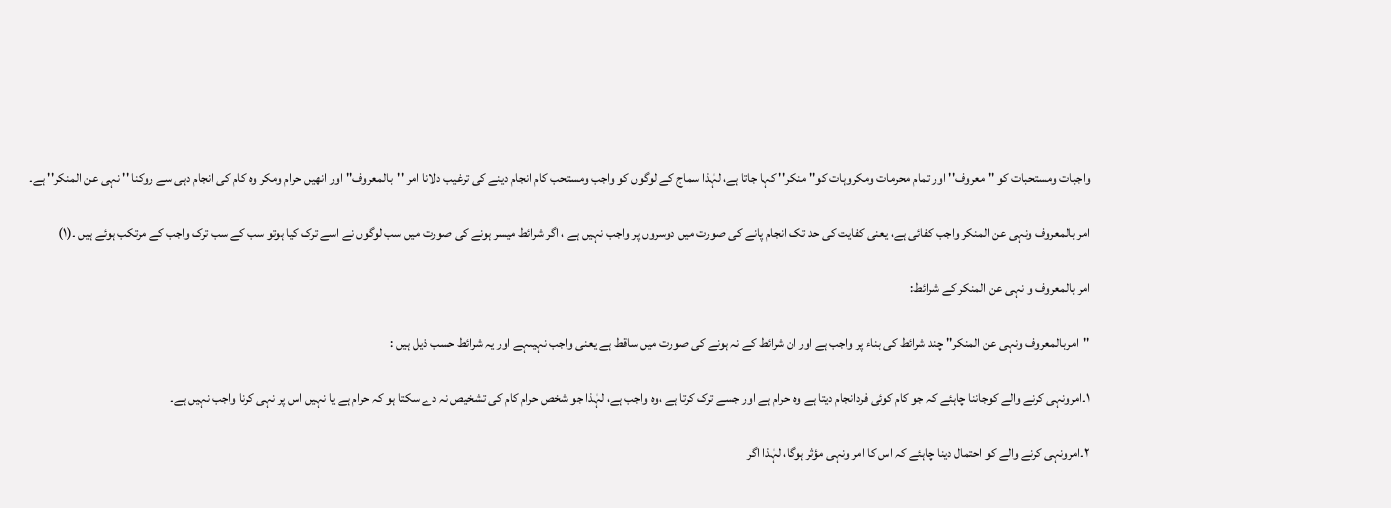واجبات ومستحبات کو '' معروف'' اور تمام محرمات ومکروہات کو'' منکر'' کہا جاتا ہے، لہٰذا سماج کے لوگوں کو واجب ومستحب کام انجام دینے کی ترغیب دلانا امر ''بالمعروف'' اور انھیں حرام ومکر وہ کام کی انجام دہی سے روکنا '' نہی عن المنکر'' ہے۔

امر بالمعروف ونہی عن المنکر واجب کفائی ہے، یعنی کفایت کی حد تک انجام پانے کی صورت میں دوسروں پر واجب نہیں ہے ، اگر شرائط میسر ہونے کی صورت میں سب لوگوں نے اسے ترک کیا ہوتو سب کے سب ترک واجب کے مرتکب ہوئے ہیں ۔(١)

امر بالمعروف و نہی عن المنکر کے شرائط:

''امربالمعروف ونہی عن المنکر'' چند شرائط کی بناء پر واجب ہے اور ان شرائط کے نہ ہونے کی صورت میں ساقط ہے یعنی واجب نہیںہے اور یہ شرائط حسب ذیل ہیں :

١۔امرونہی کرنے والے کوجاننا چاہئے کہ جو کام کوئی فردانجام دیتا ہے وہ حرام ہے اور جسے ترک کرتا ہے ،وہ واجب ہے، لہٰذا جو شخص حرام کام کی تشخیص نہ دے سکتا ہو کہ حرام ہے یا نہیں اس پر نہی کرنا واجب نہیں ہے۔

٢۔امرونہی کرنے والے کو احتمال دینا چاہئے کہ اس کا امر ونہی مؤثر ہوگا، لہٰذا اگر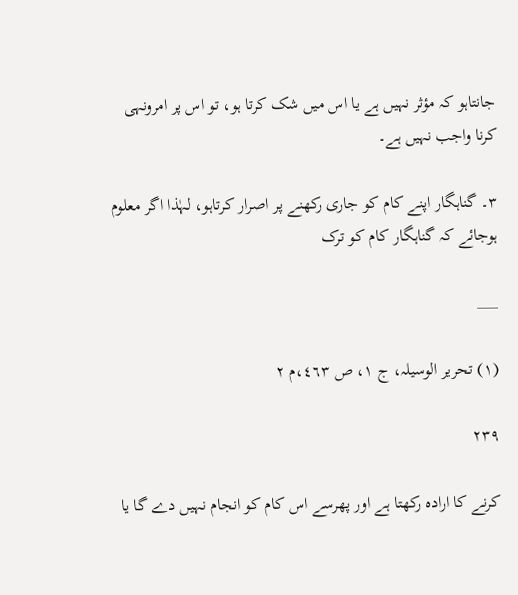جانتاہو کہ مؤثر نہیں ہے یا اس میں شک کرتا ہو، تو اس پر امرونہی کرنا واجب نہیں ہے۔

٣۔ گناہگار اپنے کام کو جاری رکھنے پر اصرار کرتاہو، لہٰذا اگر معلوم ہوجائے کہ گناہگار کام کو ترک

___

(١) تحریر الوسیلہ، ج ١، ص ٤٦٣،م ٢

۲۳۹

کرنے کا ارادہ رکھتا ہے اور پھرسے اس کام کو انجام نہیں دے گا یا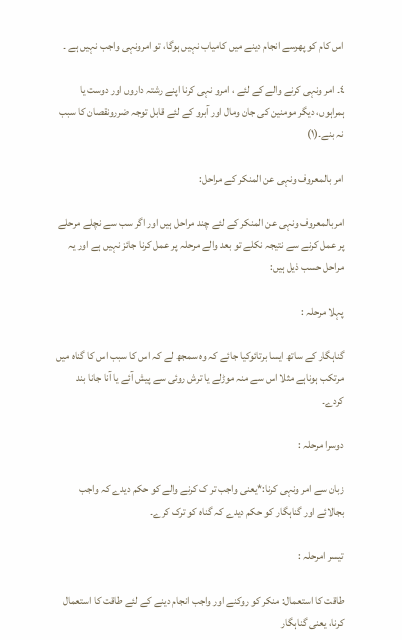اس کام کو پھرسے انجام دینے میں کامیاب نہیں ہوگا، تو امرونہی واجب نہیں ہے ۔

٤۔ امر ونہی کرنے والے کے لئے ، امرو نہی کرنا اپنے رشتہ داروں اور دوست یا ہمراہوں، دیگر مومنین کی جان ومال اور آبرو کے لئے قابل توجہ ضررونقصان کا سبب نہ بنے۔(١)

امر بالمعروف ونہی عن المنکر کے مراحل:

امربالمعروف ونہی عن المنکر کے لئے چند مراحل ہیں اور اگر سب سے نچلے مرحلے پر عمل کرنے سے نتیجہ نکلے تو بعد والے مرحلہ پر عمل کرنا جائز نہیں ہے اور یہ مراحل حسب ذیل ہیں:

پہلا مرحلہ :

گناہگار کے ساتھ ایسا برتائوکیا جائے کہ وہ سمجھ لے کہ اس کا سبب اس کا گناہ میں مرتکب ہوناہے مثلا اس سے منہ موڑلے یا ترش روئی سے پیش آئے یا آنا جانا بند کردے۔

دوسرا مرحلہ :

زبان سے امر ونہی کرنا:*یعنی واجب تر ک کرنے والے کو حکم دیدے کہ واجب بجالائے اور گناہگار کو حکم دیدے کہ گناہ کو ترک کرے۔

تیسر امرحلہ :

طاقت کا استعمال: منکر کو روکنے اور واجب انجام دینے کے لئے طاقت کا استعمال کرنا، یعنی گناہگار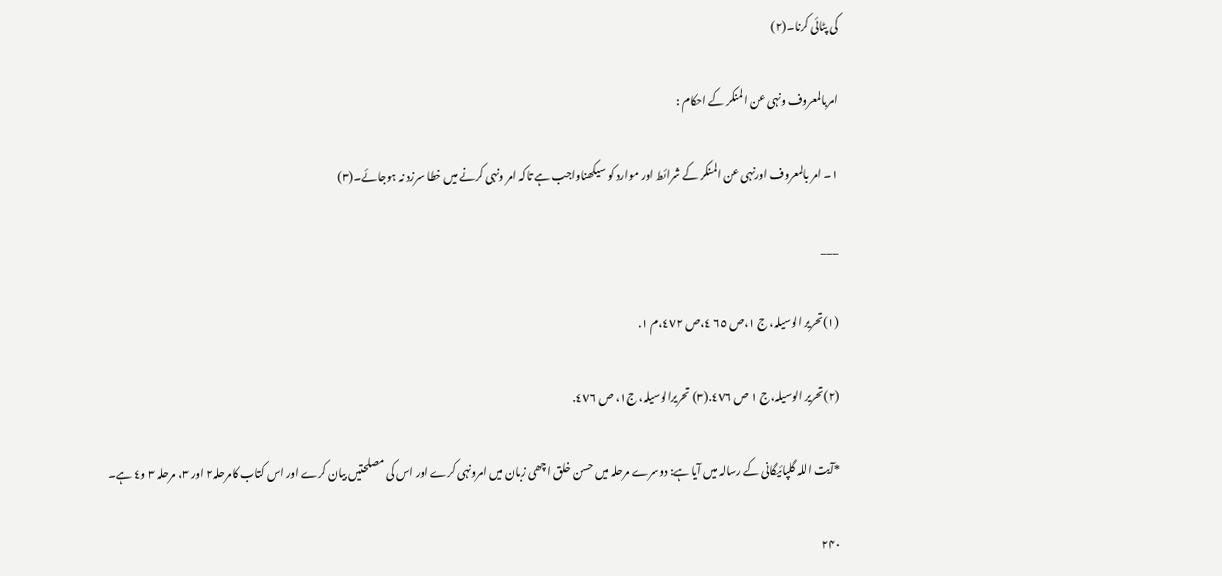کی پٹائی کرنا۔(٢)

امربالمعروف ونہی عن المنکر کے احکام :

١۔ امر بالمعروف اورنہی عن المنکر کے شرائط اور موارد کو سیکھناواجب ہے تاکہ امر ونہی کرنے میں خطا سرزد نہ ہوجائے۔(٣)

___

(١)تحریر الوسیلہ، ج ١،ص ٦٥ ٤،ص ٤٧٢،م ١.

(٢)تحریر الوسیلہ،ج ١ ص ٤٧٦.(٣) تحریرالوسیلہ، ج١، ص ٤٧٦.

*آیت اللہ گلپائیگانی کے رسالہ میں آیا ہے: دوسرے مرحلہ میں حسن خلق اچھی زبان میں امرونہی کرے اور اس کی مصلحتیں بیان کرے اور اس کتاب کامرحلہ٢ اور ٣، مرحلہ ٣ و٤ ہے۔

۲۴۰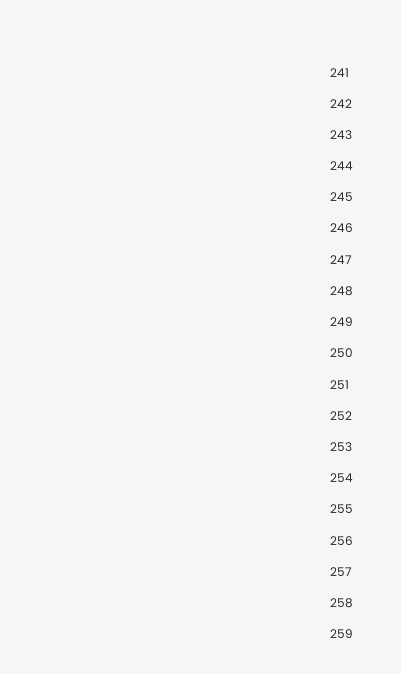241

242

243

244

245

246

247

248

249

250

251

252

253

254

255

256

257

258

259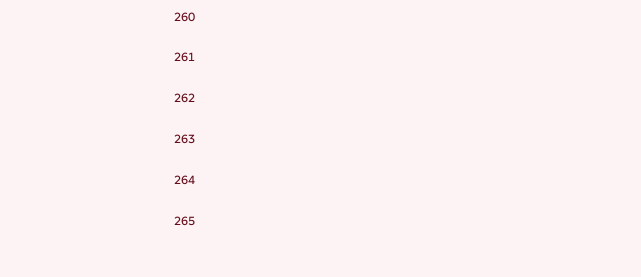260

261

262

263

264

265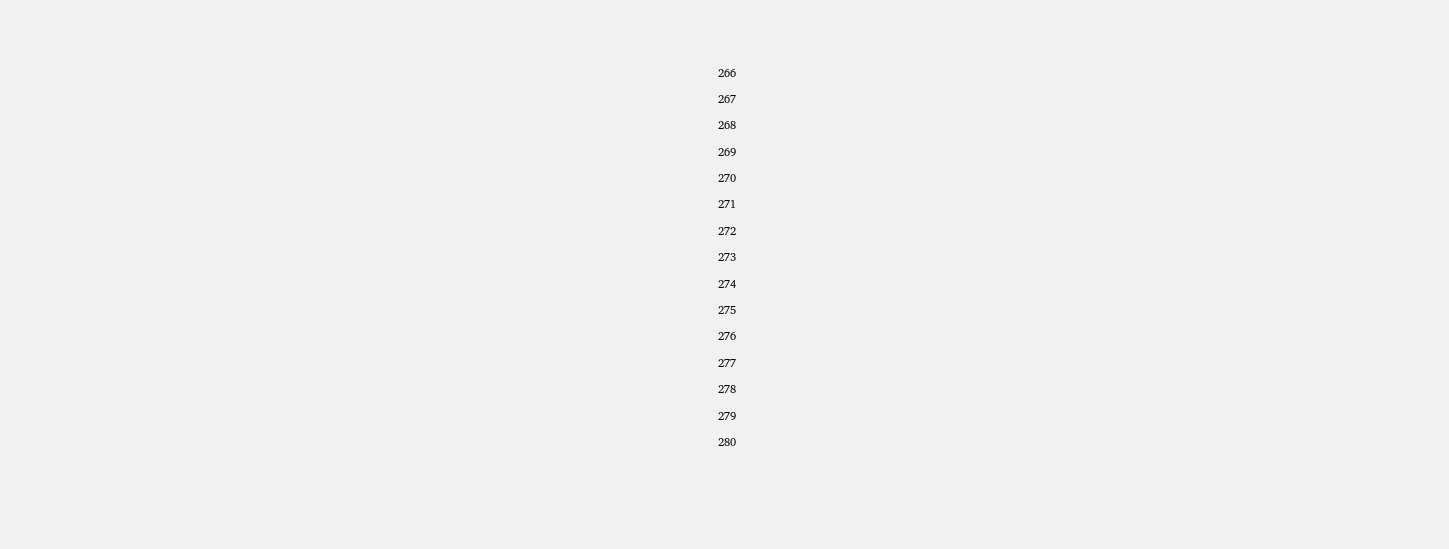266

267

268

269

270

271

272

273

274

275

276

277

278

279

280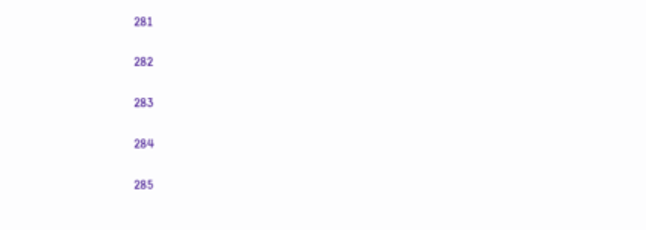281

282

283

284

285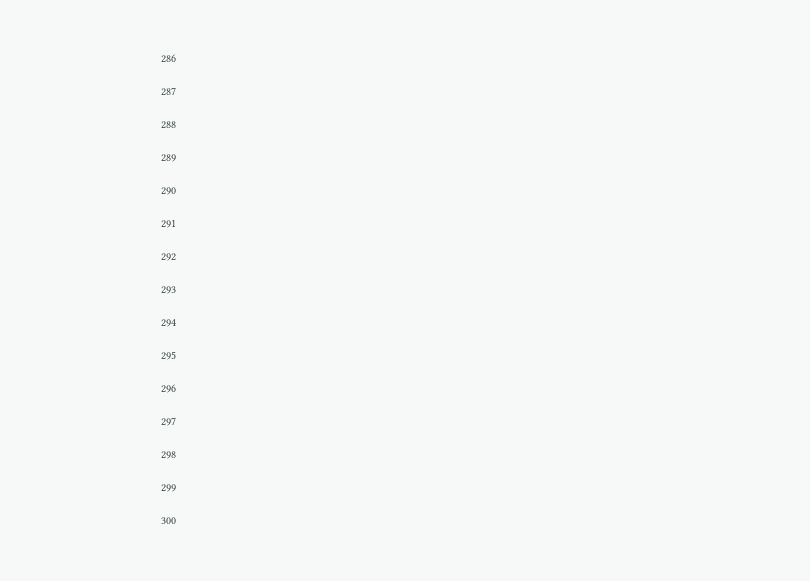286

287

288

289

290

291

292

293

294

295

296

297

298

299

300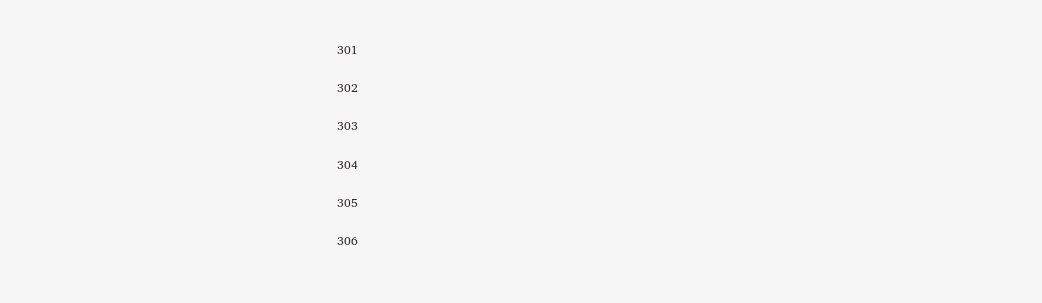301

302

303

304

305

306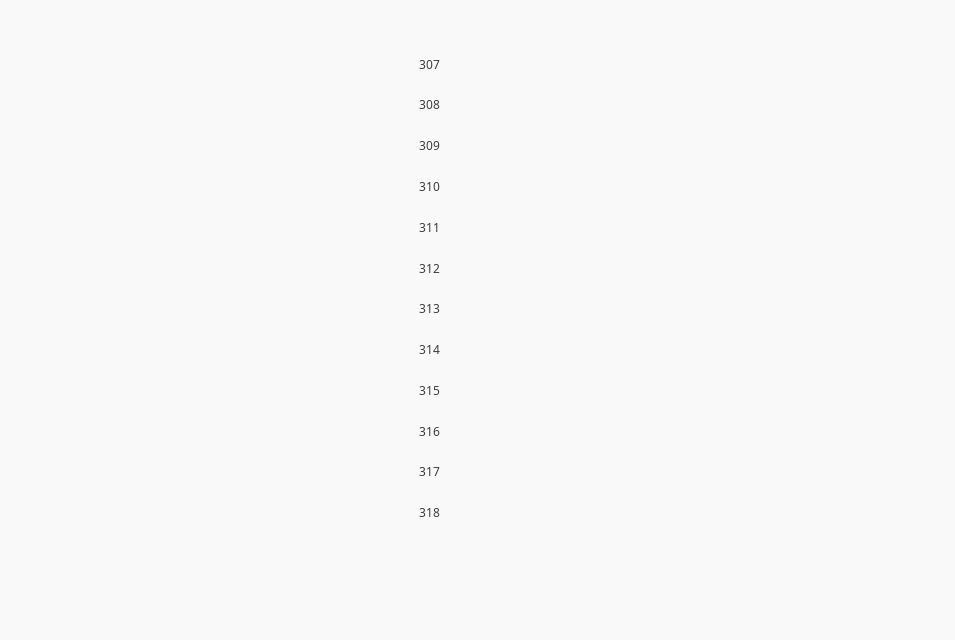307

308

309

310

311

312

313

314

315

316

317

318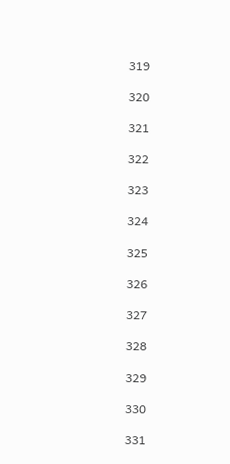319

320

321

322

323

324

325

326

327

328

329

330

331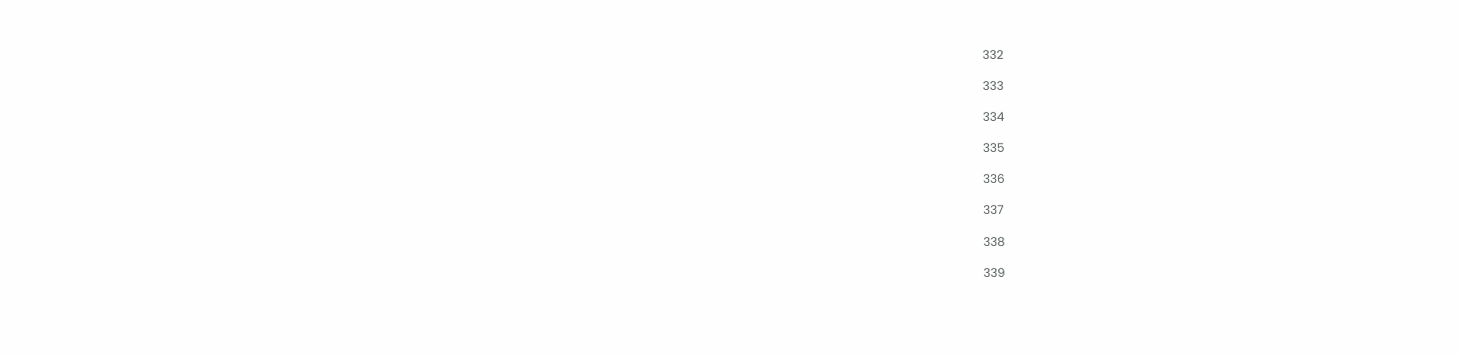332

333

334

335

336

337

338

339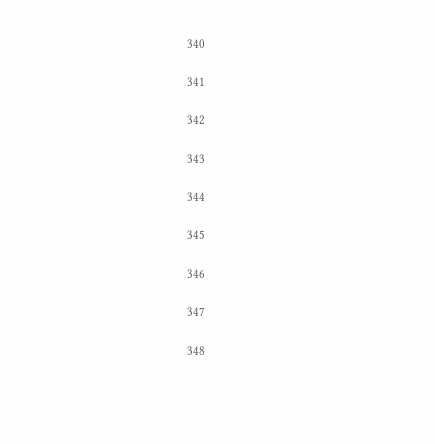340

341

342

343

344

345

346

347

348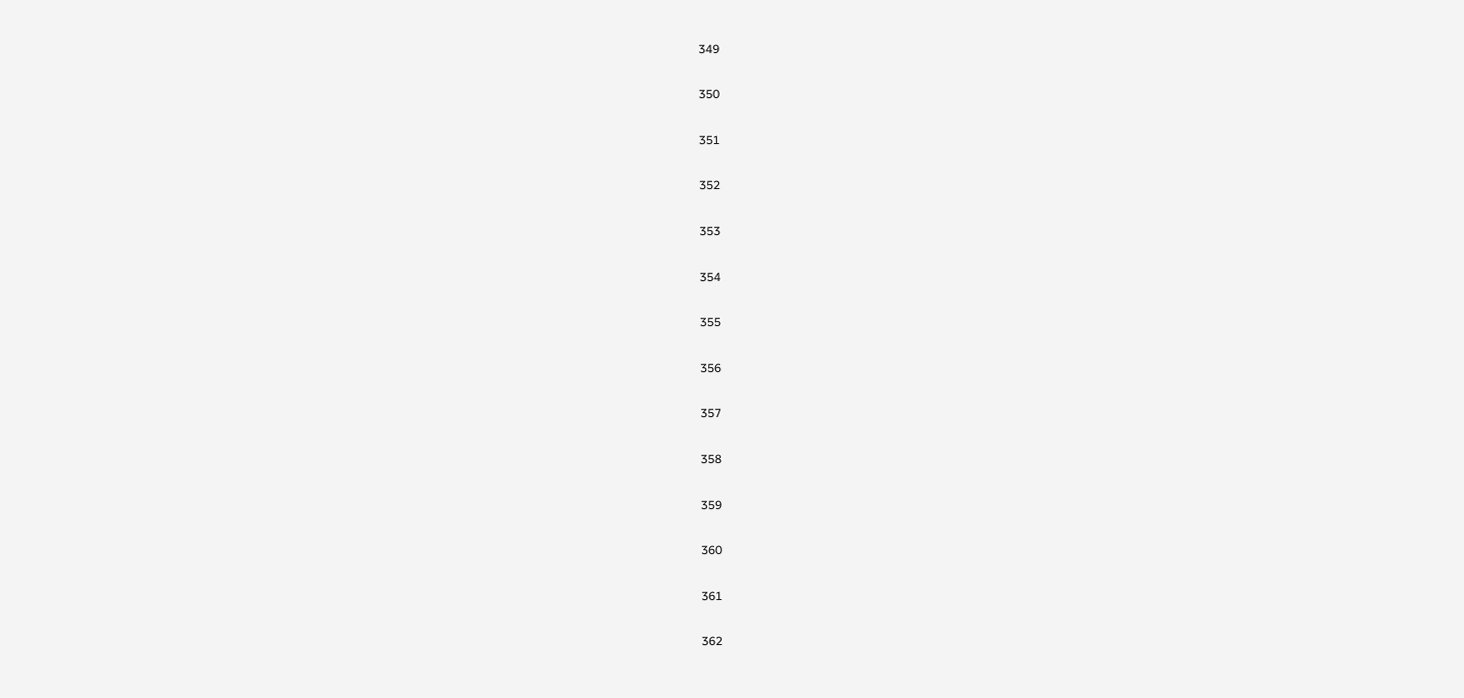349

350

351

352

353

354

355

356

357

358

359

360

361

362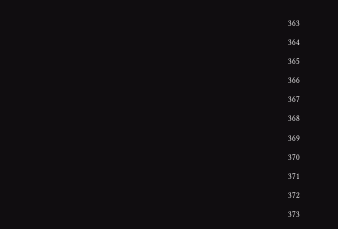363

364

365

366

367

368

369

370

371

372

373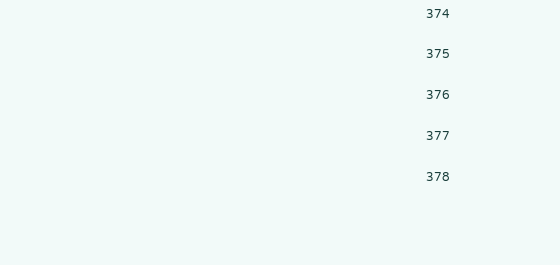374

375

376

377

378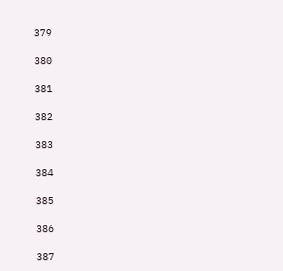379

380

381

382

383

384

385

386

387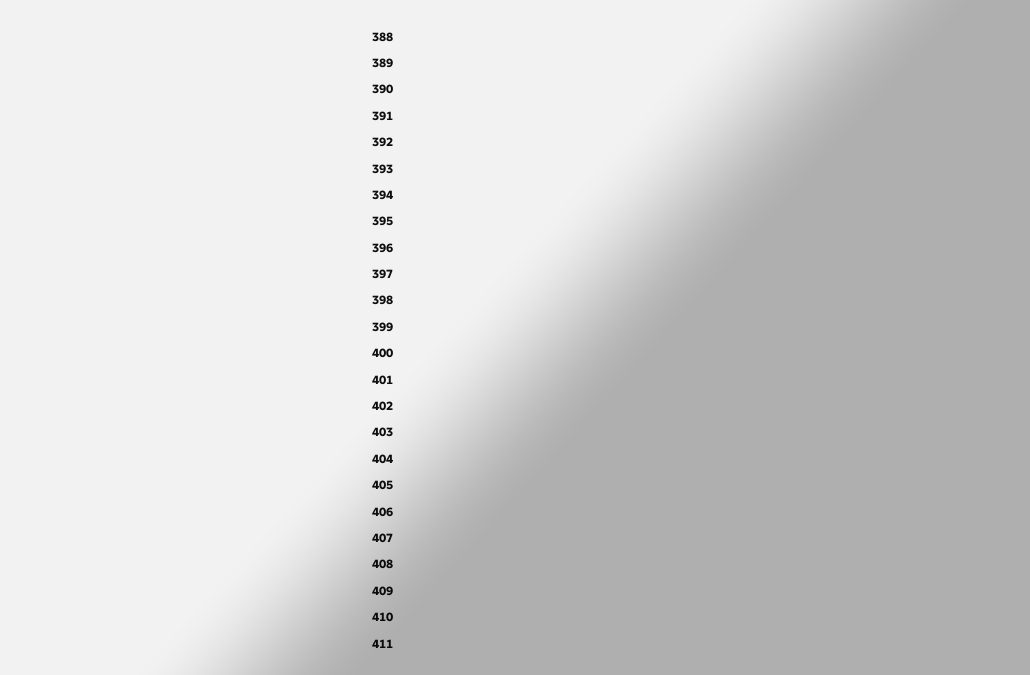388

389

390

391

392

393

394

395

396

397

398

399

400

401

402

403

404

405

406

407

408

409

410

411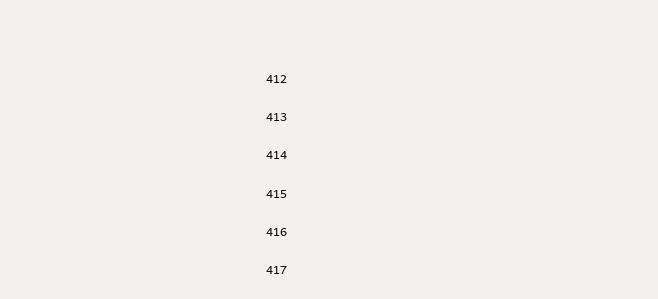412

413

414

415

416

417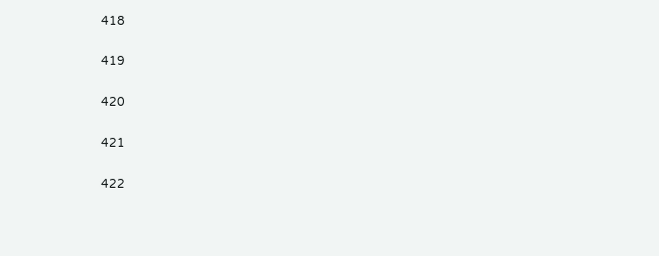418

419

420

421

422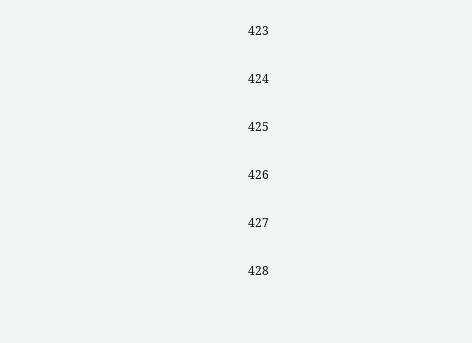423

424

425

426

427

428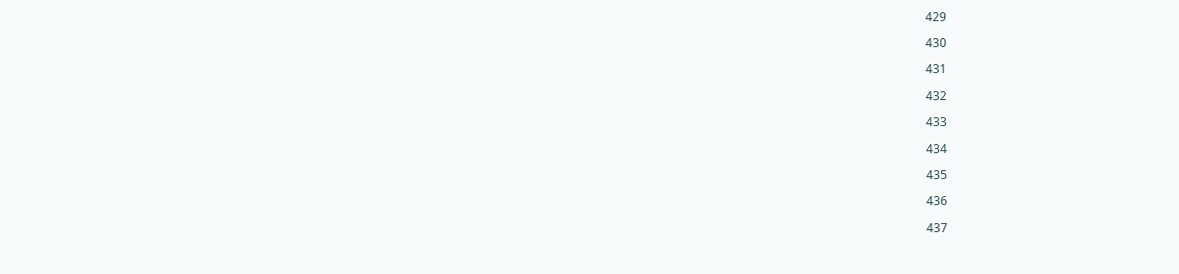429

430

431

432

433

434

435

436

437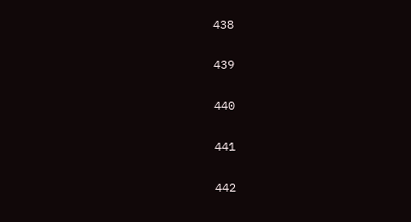438

439

440

441

442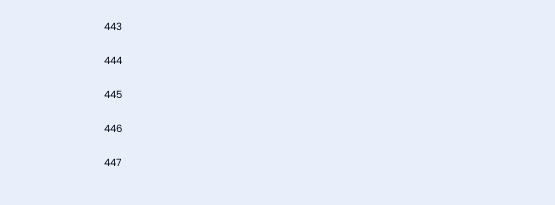443

444

445

446

447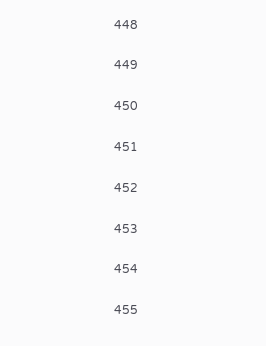448

449

450

451

452

453

454

455